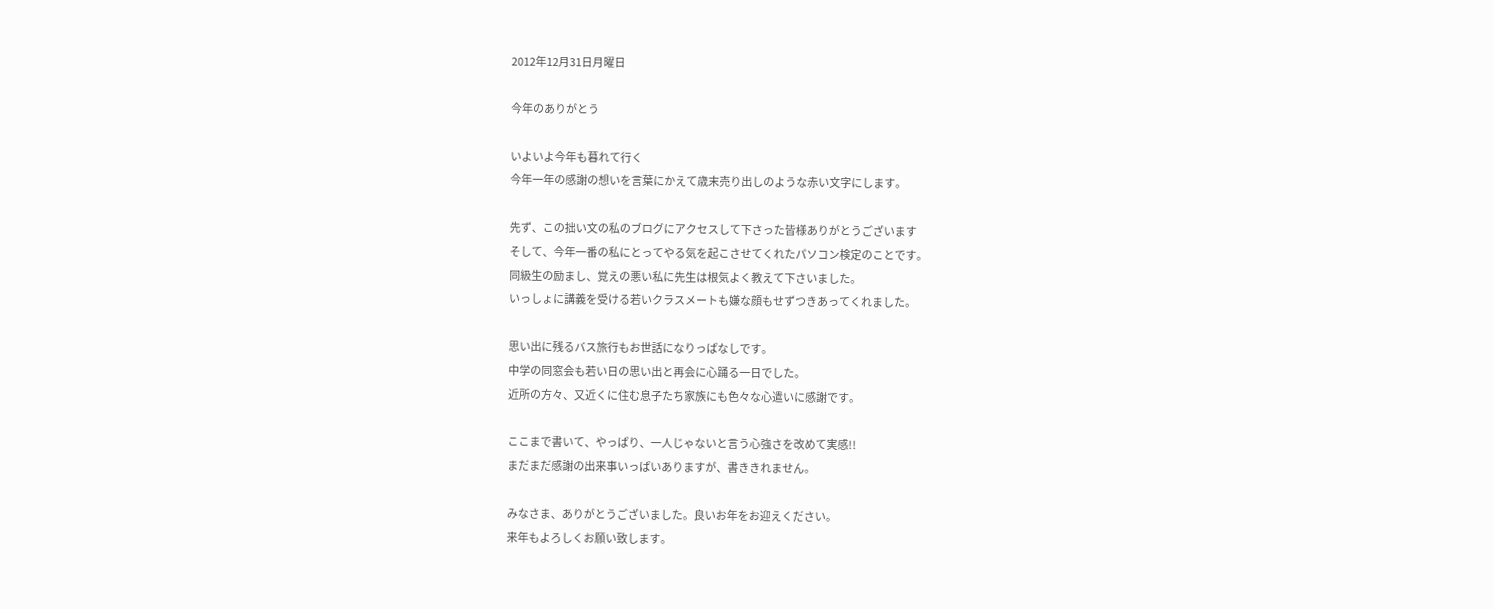2012年12月31日月曜日

今年のありがとう

いよいよ今年も暮れて行く
今年一年の感謝の想いを言葉にかえて歳末売り出しのような赤い文字にします。

先ず、この拙い文の私のブログにアクセスして下さった皆様ありがとうございます
そして、今年一番の私にとってやる気を起こさせてくれたパソコン検定のことです。
同級生の励まし、覚えの悪い私に先生は根気よく教えて下さいました。
いっしょに講義を受ける若いクラスメートも嫌な顔もせずつきあってくれました。

思い出に残るバス旅行もお世話になりっぱなしです。
中学の同窓会も若い日の思い出と再会に心踊る一日でした。
近所の方々、又近くに住む息子たち家族にも色々な心遣いに感謝です。

ここまで書いて、やっぱり、一人じゃないと言う心強さを改めて実感!!
まだまだ感謝の出来事いっぱいありますが、書ききれません。

みなさま、ありがとうございました。良いお年をお迎えください。
来年もよろしくお願い致します。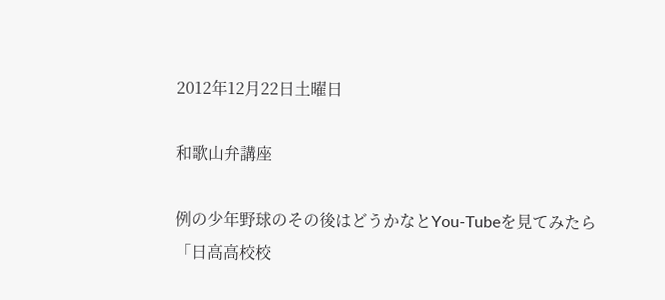2012年12月22日土曜日

和歌山弁講座

例の少年野球のその後はどうかなとYou-Tubeを見てみたら「日高高校校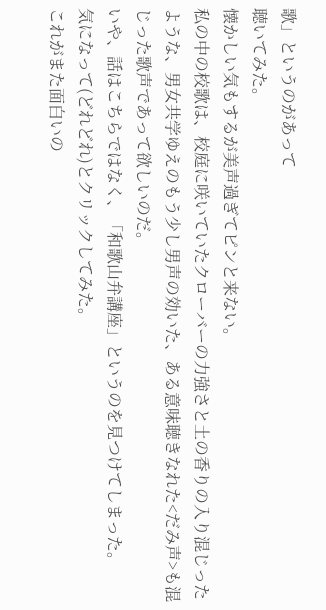歌」というのがあって
聴いてみた。
懐かしい気もするが美声過ぎてピンと来ない。
私の中の校歌は、校庭に咲いていたクローバーの力強さと土の香りの入り混じったような、男女共学ゆえのもう少し男声の効いた、ある意味聴きなれた<だみ声>も混じった歌声であって欲しいのだ。
いや、話はこちらではなく、「和歌山弁講座」というのを見つけてしまった。
気になって(どれどれ)とクリックしてみた。
これがまた面白いの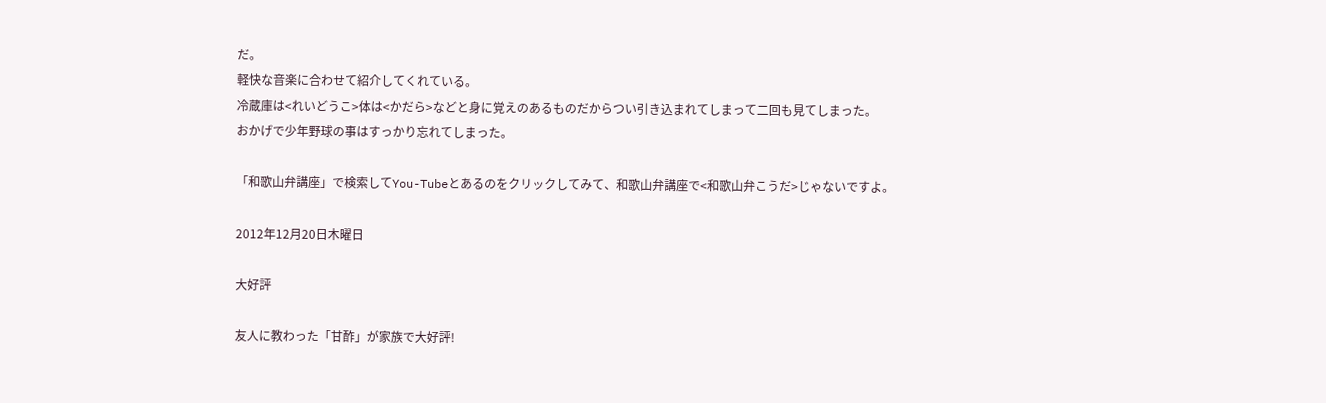だ。
軽快な音楽に合わせて紹介してくれている。
冷蔵庫は<れいどうこ>体は<かだら>などと身に覚えのあるものだからつい引き込まれてしまって二回も見てしまった。
おかげで少年野球の事はすっかり忘れてしまった。

「和歌山弁講座」で検索してYou-Tubeとあるのをクリックしてみて、和歌山弁講座で<和歌山弁こうだ>じゃないですよ。

2012年12月20日木曜日

大好評

友人に教わった「甘酢」が家族で大好評!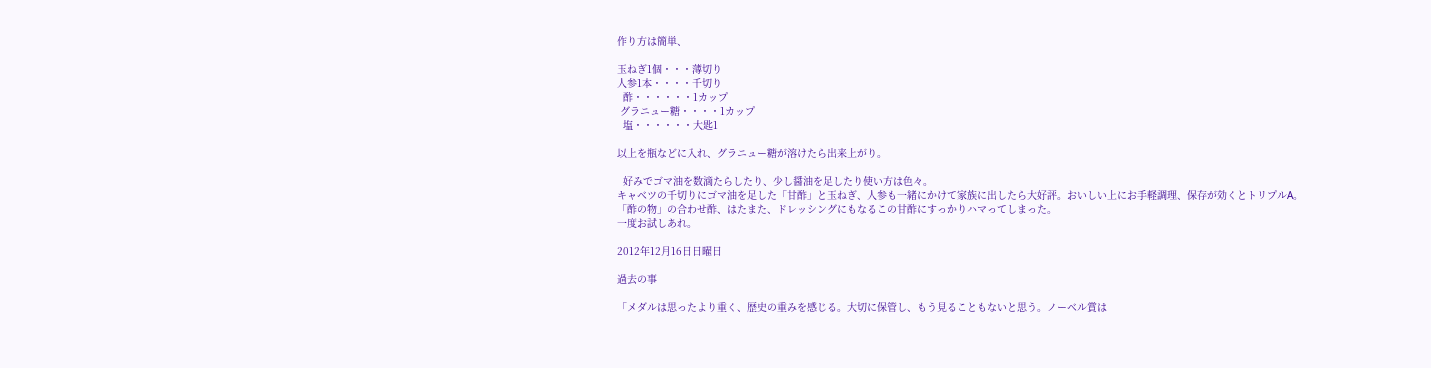作り方は簡単、

玉ねぎ1個・・・薄切り
人参1本・・・・千切り
  酢・・・・・・1カップ
 グラニュー糖・・・・1カップ
  塩・・・・・・大匙1

以上を瓶などに入れ、グラニュー糖が溶けたら出来上がり。

  好みでゴマ油を数滴たらしたり、少し醤油を足したり使い方は色々。
キャベツの千切りにゴマ油を足した「甘酢」と玉ねぎ、人参も一緒にかけて家族に出したら大好評。おいしい上にお手軽調理、保存が効くとトリプルA。
「酢の物」の合わせ酢、はたまた、ドレッシングにもなるこの甘酢にすっかりハマってしまった。
一度お試しあれ。

2012年12月16日日曜日

過去の事

「メダルは思ったより重く、歴史の重みを感じる。大切に保管し、もう見ることもないと思う。ノーベル賞は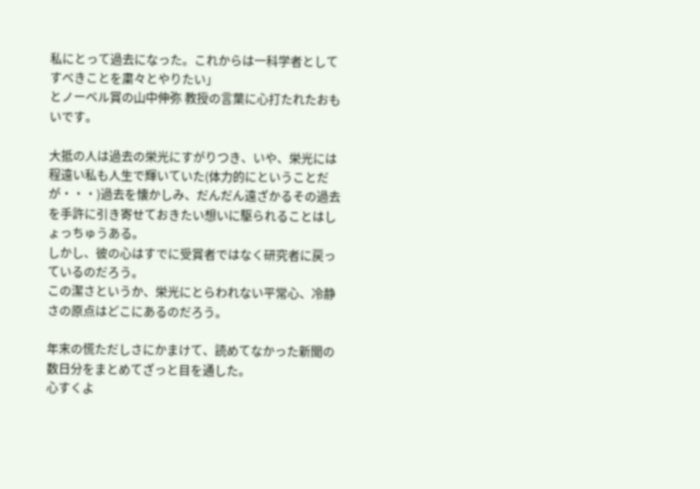私にとって過去になった。これからは一科学者としてすべきことを粛々とやりたい」
とノーベル賞の山中伸弥 教授の言葉に心打たれたおもいです。

大抵の人は過去の栄光にすがりつき、いや、栄光には程遠い私も人生で輝いていた(体力的にということだが・・・)過去を懐かしみ、だんだん遠ざかるその過去を手許に引き寄せておきたい想いに駆られることはしょっちゅうある。
しかし、彼の心はすでに受賞者ではなく研究者に戻っているのだろう。
この潔さというか、栄光にとらわれない平常心、冷静さの原点はどこにあるのだろう。

年末の慌ただしさにかまけて、読めてなかった新聞の数日分をまとめてざっと目を通した。
心すくよ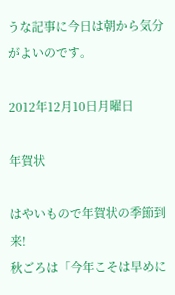うな記事に今日は朝から気分がよいのです。

2012年12月10日月曜日

年賀状

はやいもので年賀状の季節到来!
秋ごろは「今年こそは早めに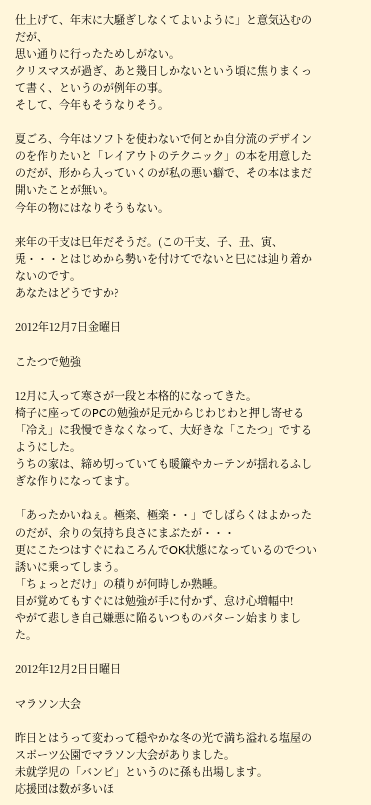仕上げて、年末に大騒ぎしなくてよいように」と意気込むのだが、
思い通りに行ったためしがない。
クリスマスが過ぎ、あと幾日しかないという頃に焦りまくって書く、というのが例年の事。
そして、今年もそうなりそう。

夏ごろ、今年はソフトを使わないで何とか自分流のデザインのを作りたいと「レイアウトのテクニック」の本を用意したのだが、形から入っていくのが私の悪い癖で、その本はまだ開いたことが無い。
今年の物にはなりそうもない。

来年の干支は巳年だそうだ。(この干支、子、丑、寅、兎・・・とはじめから勢いを付けてでないと巳には辿り着かないのです。
あなたはどうですか?

2012年12月7日金曜日

こたつで勉強

12月に入って寒さが一段と本格的になってきた。
椅子に座ってのPCの勉強が足元からじわじわと押し寄せる「冷え」に我慢できなくなって、大好きな「こたつ」でするようにした。
うちの家は、締め切っていても暖簾やカーテンが揺れるふしぎな作りになってます。

「あったかいねぇ。極楽、極楽・・」でしばらくはよかったのだが、余りの気持ち良さにまぶたが・・・
更にこたつはすぐにねころんでOK状態になっているのでつい誘いに乗ってしまう。
「ちょっとだけ」の積りが何時しか熟睡。
目が覚めてもすぐには勉強が手に付かず、怠け心増幅中!
やがて悲しき自己嫌悪に陥るいつものパターン始まりました。

2012年12月2日日曜日

マラソン大会

昨日とはうって変わって穏やかな冬の光で満ち溢れる塩屋のスポーツ公園でマラソン大会がありました。
未就学児の「バンビ」というのに孫も出場します。
応援団は数が多いほ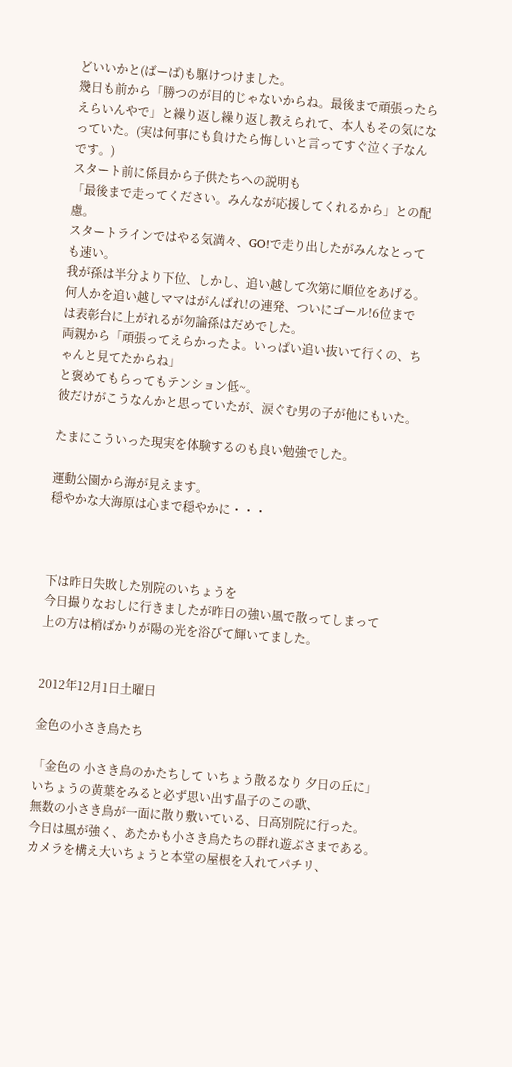どいいかと(ばーば)も駆けつけました。
幾日も前から「勝つのが目的じゃないからね。最後まで頑張ったらえらいんやで」と繰り返し繰り返し教えられて、本人もその気になっていた。(実は何事にも負けたら悔しいと言ってすぐ泣く子なんです。)
スタート前に係員から子供たちへの説明も
「最後まで走ってください。みんなが応援してくれるから」との配慮。
スタートラインではやる気満々、GO!で走り出したがみんなとっても速い。
我が孫は半分より下位、しかし、追い越して次第に順位をあげる。何人かを追い越しママはがんばれ!の連発、ついにゴール!6位までは表彰台に上がれるが勿論孫はだめでした。
両親から「頑張ってえらかったよ。いっぱい追い抜いて行くの、ちゃんと見てたからね」
と褒めてもらってもテンション低~。
彼だけがこうなんかと思っていたが、涙ぐむ男の子が他にもいた。

たまにこういった現実を体験するのも良い勉強でした。

運動公園から海が見えます。
穏やかな大海原は心まで穏やかに・・・



下は昨日失敗した別院のいちょうを
今日撮りなおしに行きましたが昨日の強い風で散ってしまって
上の方は梢ばかりが陽の光を浴びて輝いてました。


2012年12月1日土曜日

金色の小さき鳥たち

「金色の 小さき鳥のかたちして いちょう散るなり 夕日の丘に」
いちょうの黄葉をみると必ず思い出す晶子のこの歌、
無数の小さき鳥が一面に散り敷いている、日高別院に行った。
今日は風が強く、あたかも小さき鳥たちの群れ遊ぶさまである。
カメラを構え大いちょうと本堂の屋根を入れてパチリ、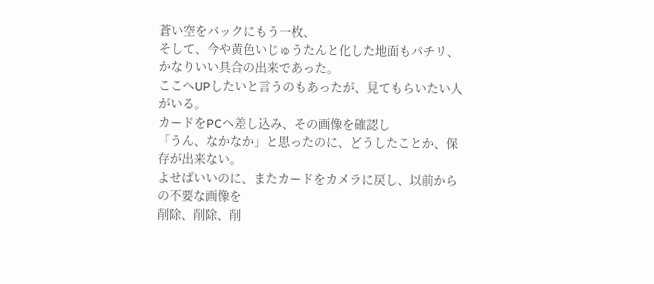蒼い空をバックにもう一枚、
そして、今や黄色いじゅうたんと化した地面もパチリ、
かなりいい具合の出来であった。
ここへUPしたいと言うのもあったが、見てもらいたい人がいる。
カードをPCへ差し込み、その画像を確認し
「うん、なかなか」と思ったのに、どうしたことか、保存が出来ない。
よせばいいのに、またカードをカメラに戻し、以前からの不要な画像を
削除、削除、削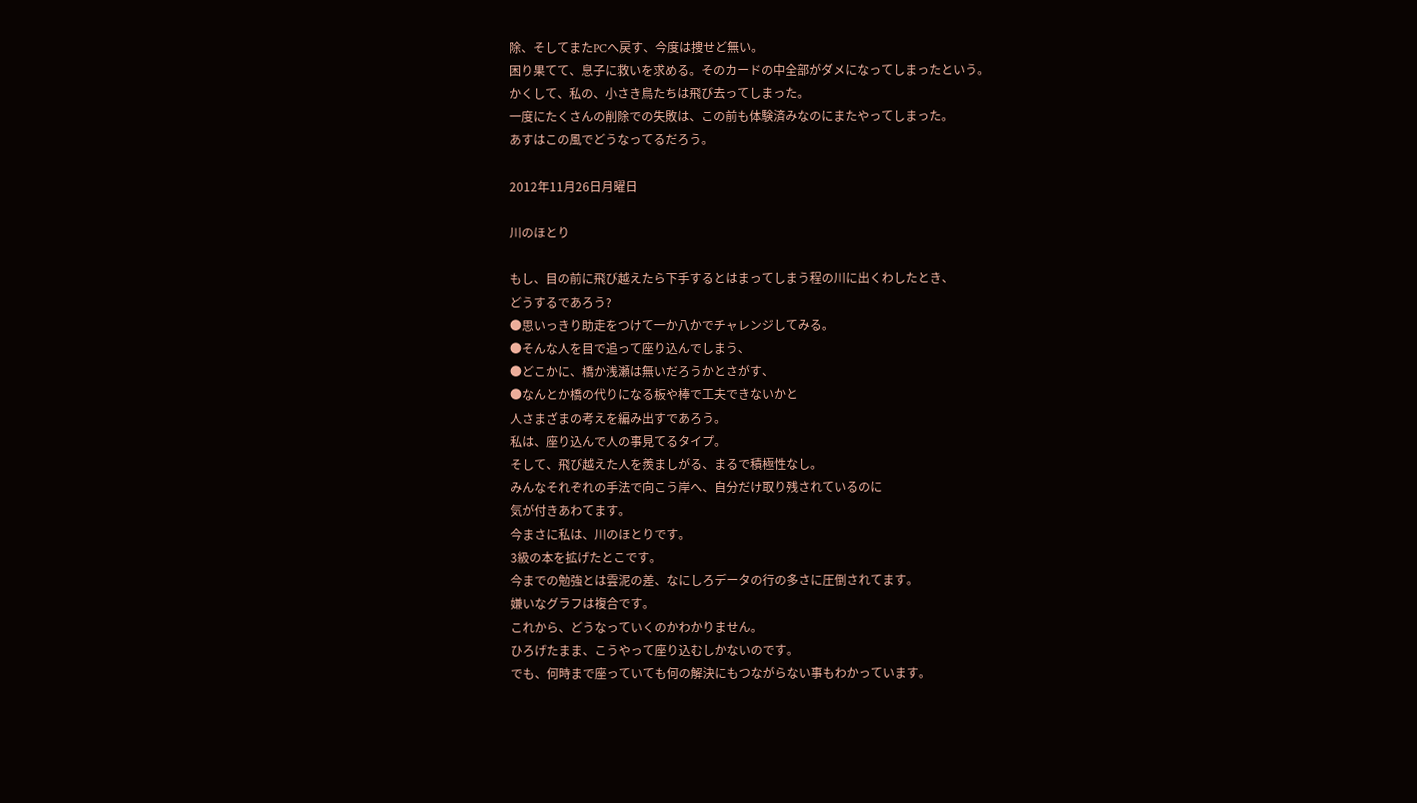除、そしてまたPCへ戻す、今度は捜せど無い。
困り果てて、息子に救いを求める。そのカードの中全部がダメになってしまったという。
かくして、私の、小さき鳥たちは飛び去ってしまった。
一度にたくさんの削除での失敗は、この前も体験済みなのにまたやってしまった。
あすはこの風でどうなってるだろう。

2012年11月26日月曜日

川のほとり

もし、目の前に飛び越えたら下手するとはまってしまう程の川に出くわしたとき、
どうするであろう?
●思いっきり助走をつけて一か八かでチャレンジしてみる。
●そんな人を目で追って座り込んでしまう、
●どこかに、橋か浅瀬は無いだろうかとさがす、
●なんとか橋の代りになる板や棒で工夫できないかと
人さまざまの考えを編み出すであろう。
私は、座り込んで人の事見てるタイプ。
そして、飛び越えた人を羨ましがる、まるで積極性なし。
みんなそれぞれの手法で向こう岸へ、自分だけ取り残されているのに
気が付きあわてます。
今まさに私は、川のほとりです。
3級の本を拡げたとこです。
今までの勉強とは雲泥の差、なにしろデータの行の多さに圧倒されてます。
嫌いなグラフは複合です。
これから、どうなっていくのかわかりません。
ひろげたまま、こうやって座り込むしかないのです。
でも、何時まで座っていても何の解決にもつながらない事もわかっています。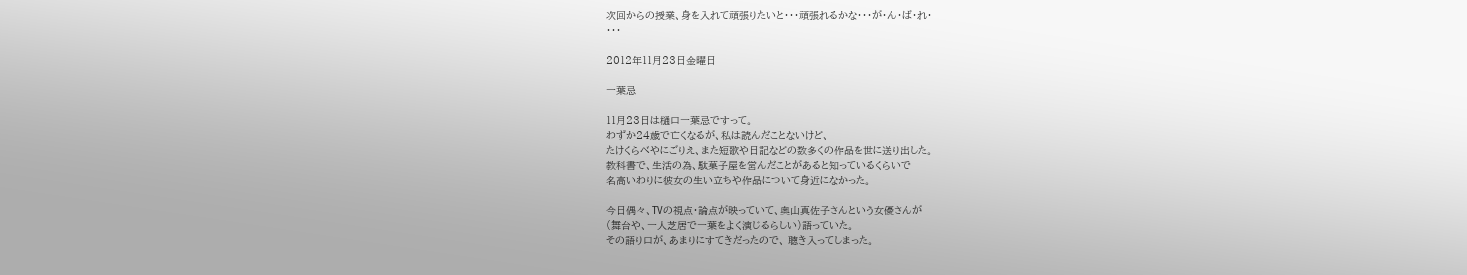次回からの授業、身を入れて頑張りたいと・・・頑張れるかな・・・が・ん・ば・れ・
・・・

2012年11月23日金曜日

一葉忌

11月23日は樋口一葉忌ですって。
わずか24歳で亡くなるが、私は読んだことないけど、
たけくらべやにごりえ、また短歌や日記などの数多くの作品を世に送り出した。
教科書で、生活の為、駄菓子屋を営んだことがあると知っているくらいで
名高いわりに彼女の生い立ちや作品について身近になかった。

今日偶々、TVの視点・論点が映っていて、奥山真佐子さんという女優さんが
(舞台や、一人芝居で一葉をよく演じるらしい)語っていた。
その語り口が、あまりにすてきだったので、 聴き入ってしまった。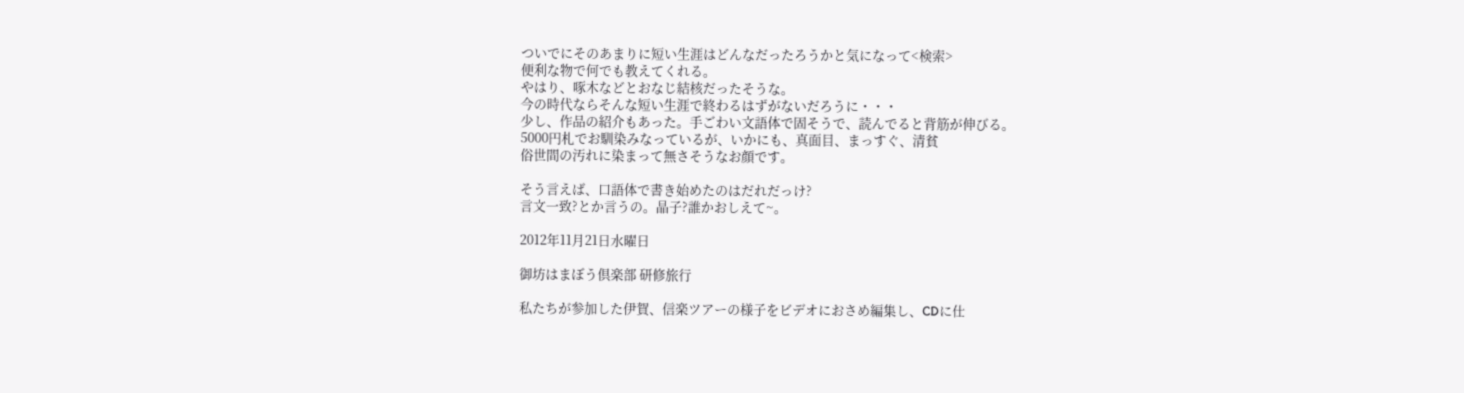ついでにそのあまりに短い生涯はどんなだったろうかと気になって<検索>
便利な物で何でも教えてくれる。
やはり、啄木などとおなじ結核だったそうな。
今の時代ならそんな短い生涯で終わるはずがないだろうに・・・
少し、作品の紹介もあった。手ごわい文語体で固そうで、読んでると背筋が伸びる。
5000円札でお馴染みなっているが、いかにも、真面目、まっすぐ、清貧
俗世間の汚れに染まって無さそうなお顔です。

そう言えば、口語体で書き始めたのはだれだっけ?
言文一致?とか言うの。晶子?誰かおしえて~。

2012年11月21日水曜日

御坊はまぼう倶楽部 研修旅行

私たちが参加した伊賀、信楽ツアーの様子をビデオにおさめ編集し、CDに仕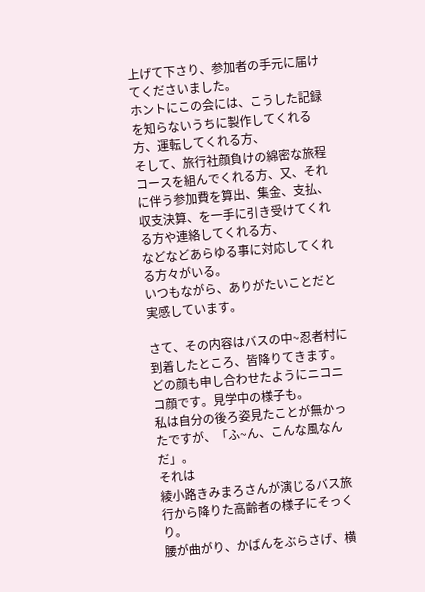上げて下さり、参加者の手元に届けてくださいました。
ホントにこの会には、こうした記録を知らないうちに製作してくれる方、運転してくれる方、
そして、旅行社顔負けの綿密な旅程コースを組んでくれる方、又、それに伴う参加費を算出、集金、支払、収支決算、を一手に引き受けてくれる方や連絡してくれる方、
などなどあらゆる事に対応してくれる方々がいる。
いつもながら、ありがたいことだと実感しています。

さて、その内容はバスの中~忍者村に到着したところ、皆降りてきます。
どの顔も申し合わせたようにニコニコ顔です。見学中の様子も。
私は自分の後ろ姿見たことが無かったですが、「ふ~ん、こんな風なんだ」。
それは
綾小路きみまろさんが演じるバス旅行から降りた高齢者の様子にそっくり。
腰が曲がり、かばんをぶらさげ、横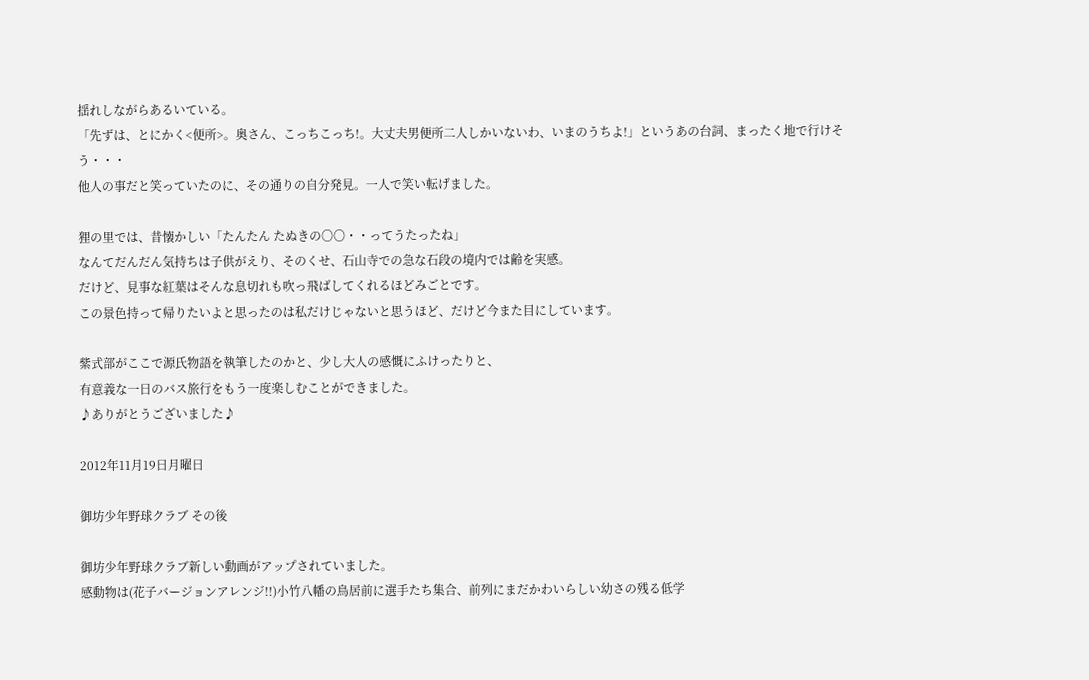揺れしながらあるいている。
「先ずは、とにかく<便所>。奥さん、こっちこっち!。大丈夫男便所二人しかいないわ、いまのうちよ!」というあの台詞、まったく地で行けそう・・・
他人の事だと笑っていたのに、その通りの自分発見。一人で笑い転げました。

狸の里では、昔懐かしい「たんたん たぬきの〇〇・・ってうたったね」
なんてだんだん気持ちは子供がえり、そのくせ、石山寺での急な石段の境内では齢を実感。
だけど、見事な紅葉はそんな息切れも吹っ飛ばしてくれるほどみごとです。
この景色持って帰りたいよと思ったのは私だけじゃないと思うほど、だけど今また目にしています。

紫式部がここで源氏物語を執筆したのかと、少し大人の感慨にふけったりと、
有意義な一日のバス旅行をもう一度楽しむことができました。
♪ありがとうございました♪

2012年11月19日月曜日

御坊少年野球クラブ その後

御坊少年野球クラブ新しい動画がアップされていました。
感動物は(花子バージョンアレンジ!!)小竹八幡の鳥居前に選手たち集合、前列にまだかわいらしい幼さの残る低学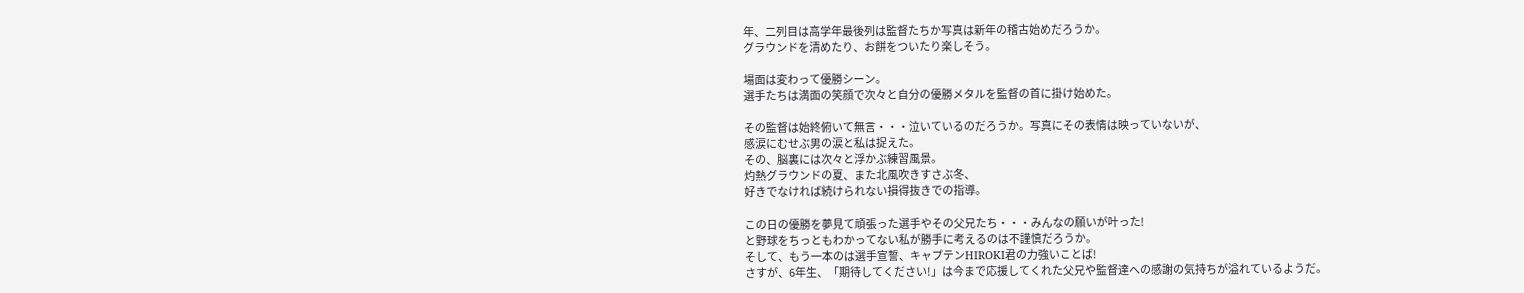年、二列目は高学年最後列は監督たちか写真は新年の稽古始めだろうか。
グラウンドを清めたり、お餅をついたり楽しそう。

場面は変わって優勝シーン。
選手たちは満面の笑顔で次々と自分の優勝メタルを監督の首に掛け始めた。

その監督は始終俯いて無言・・・泣いているのだろうか。写真にその表情は映っていないが、
感涙にむせぶ男の涙と私は捉えた。
その、脳裏には次々と浮かぶ練習風景。
灼熱グラウンドの夏、また北風吹きすさぶ冬、
好きでなければ続けられない損得抜きでの指導。

この日の優勝を夢見て頑張った選手やその父兄たち・・・みんなの願いが叶った!
と野球をちっともわかってない私が勝手に考えるのは不謹慎だろうか。
そして、もう一本のは選手宣誓、キャプテンHIROKI君の力強いことば!
さすが、6年生、「期待してください!」は今まで応援してくれた父兄や監督達への感謝の気持ちが溢れているようだ。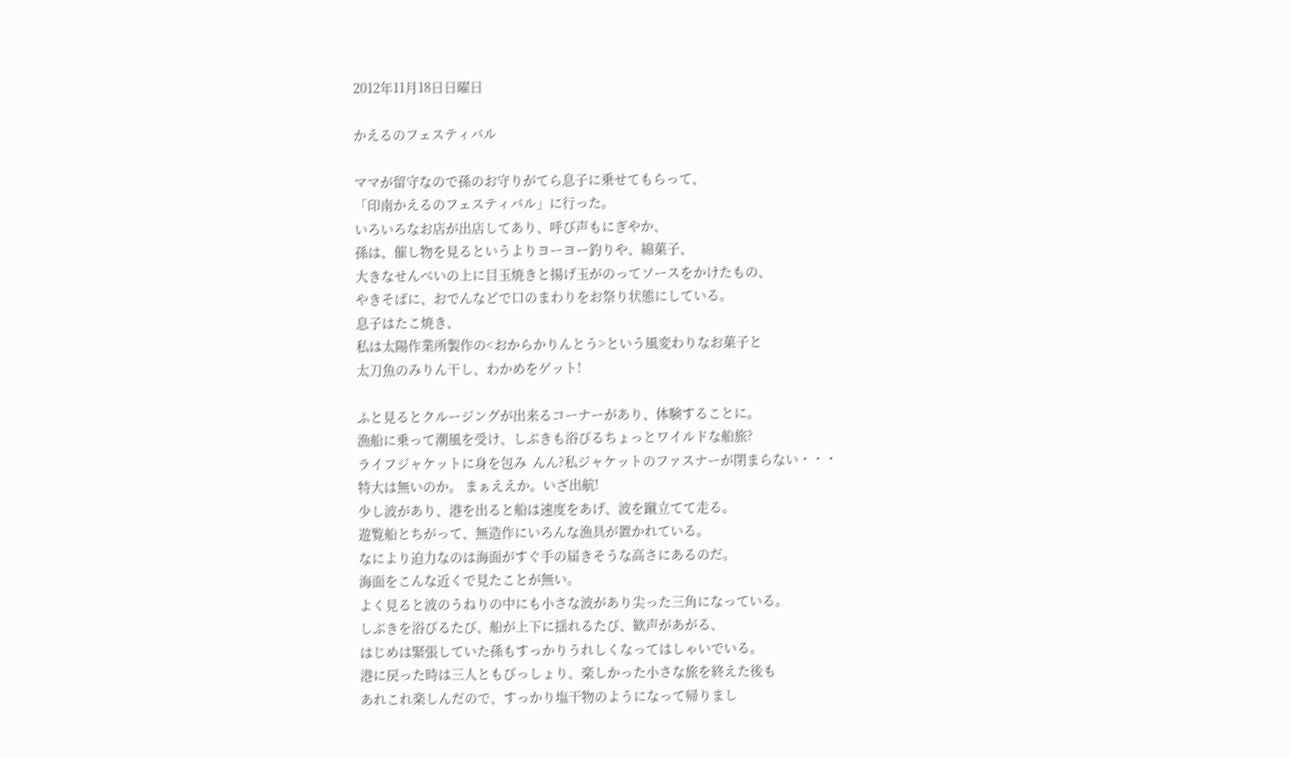2012年11月18日日曜日

かえるのフェスティバル

ママが留守なので孫のお守りがてら息子に乗せてもらって、
「印南かえるのフェスティバル」に行った。
いろいろなお店が出店してあり、呼び声もにぎやか、
孫は、催し物を見るというよりヨーヨー釣りや、綿菓子、
大きなせんべいの上に目玉焼きと揚げ玉がのってソースをかけたもの、
やきそばに、おでんなどで口のまわりをお祭り状態にしている。
息子はたこ焼き、
私は太陽作業所製作の<おからかりんとう>という風変わりなお菓子と
太刀魚のみりん干し、わかめをゲット!

ふと見るとクルージングが出来るコーナーがあり、体験することに。
漁船に乗って潮風を受け、しぶきも浴びるちょっとワイルドな船旅?
ライフジャケットに身を包み  んん?私ジャケットのファスナーが閉まらない・・・
特大は無いのか。 まぁええか。いざ出航!
少し波があり、港を出ると船は速度をあげ、波を蹴立てて走る。
遊覧船とちがって、無造作にいろんな漁具が置かれている。
なにより迫力なのは海面がすぐ手の届きそうな高さにあるのだ。
海面をこんな近くで見たことが無い。
よく見ると波のうねりの中にも小さな波があり尖った三角になっている。
しぶきを浴びるたび、船が上下に揺れるたび、歓声があがる、
はじめは緊張していた孫もすっかりうれしくなってはしゃいでいる。
港に戻った時は三人ともびっしょり、楽しかった小さな旅を終えた後も
あれこれ楽しんだので、すっかり塩干物のようになって帰りまし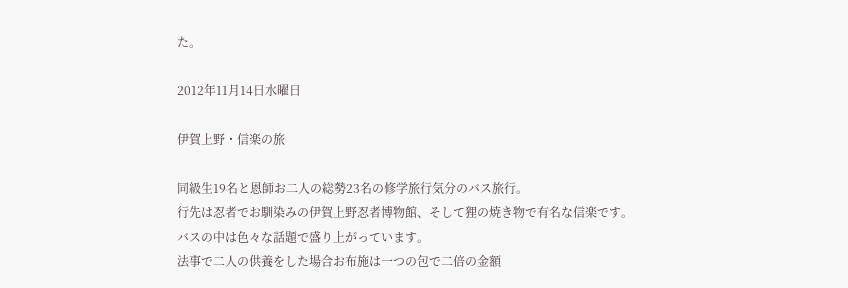た。

2012年11月14日水曜日

伊賀上野・信楽の旅

同級生19名と恩師お二人の総勢23名の修学旅行気分のバス旅行。
行先は忍者でお馴染みの伊賀上野忍者博物館、そして狸の焼き物で有名な信楽です。
バスの中は色々な話題で盛り上がっています。
法事で二人の供養をした場合お布施は一つの包で二倍の金額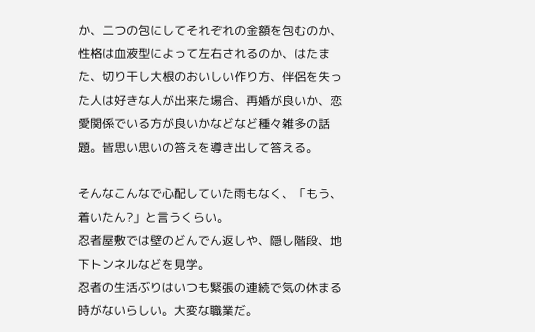か、二つの包にしてそれぞれの金額を包むのか、性格は血液型によって左右されるのか、はたまた、切り干し大根のおいしい作り方、伴侶を失った人は好きな人が出来た場合、再婚が良いか、恋愛関係でいる方が良いかなどなど種々雑多の話題。皆思い思いの答えを導き出して答える。

そんなこんなで心配していた雨もなく、「もう、着いたん?」と言うくらい。
忍者屋敷では壁のどんでん返しや、隠し階段、地下トンネルなどを見学。
忍者の生活ぶりはいつも緊張の連続で気の休まる時がないらしい。大変な職業だ。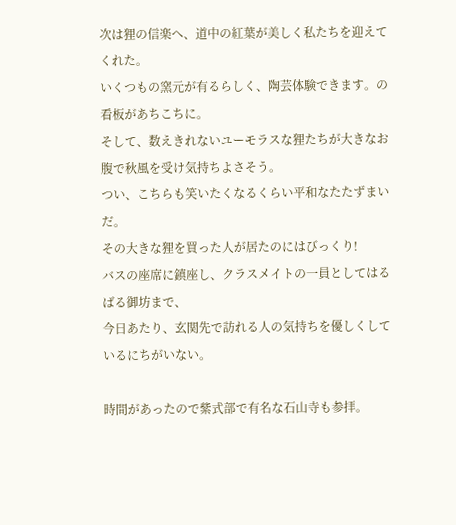次は狸の信楽へ、道中の紅葉が美しく私たちを迎えてくれた。
いくつもの窯元が有るらしく、陶芸体験できます。の看板があちこちに。
そして、数えきれないユーモラスな狸たちが大きなお腹で秋風を受け気持ちよさそう。
つい、こちらも笑いたくなるくらい平和なたたずまいだ。
その大きな狸を買った人が居たのにはびっくり!
バスの座席に鎮座し、クラスメイトの一員としてはるばる御坊まで、
今日あたり、玄関先で訪れる人の気持ちを優しくしているにちがいない。

時間があったので紫式部で有名な石山寺も参拝。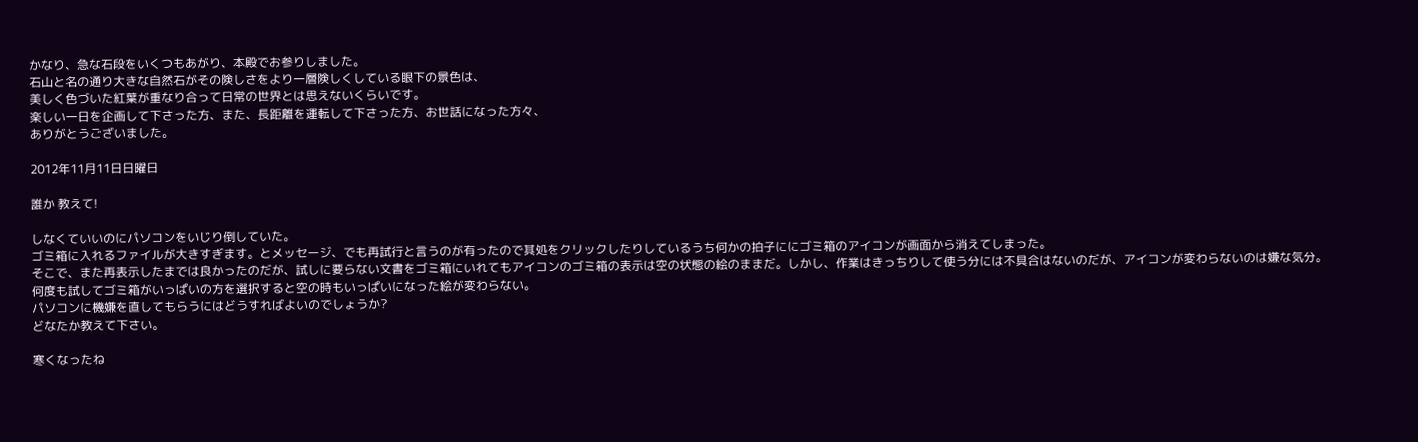かなり、急な石段をいくつもあがり、本殿でお参りしました。
石山と名の通り大きな自然石がその険しさをより一層険しくしている眼下の景色は、
美しく色づいた紅葉が重なり合って日常の世界とは思えないくらいです。
楽しい一日を企画して下さった方、また、長距離を運転して下さった方、お世話になった方々、
ありがとうございました。

2012年11月11日日曜日

誰か 教えて!

しなくていいのにパソコンをいじり倒していた。
ゴミ箱に入れるファイルが大きすぎます。とメッセージ、でも再試行と言うのが有ったので其処をクリックしたりしているうち何かの拍子ににゴミ箱のアイコンが画面から消えてしまった。
そこで、また再表示したまでは良かったのだが、試しに要らない文書をゴミ箱にいれてもアイコンのゴミ箱の表示は空の状態の絵のままだ。しかし、作業はきっちりして使う分には不具合はないのだが、アイコンが変わらないのは嫌な気分。
何度も試してゴミ箱がいっぱいの方を選択すると空の時もいっぱいになった絵が変わらない。
パソコンに機嫌を直してもらうにはどうすればよいのでしょうか?
どなたか教えて下さい。

寒くなったね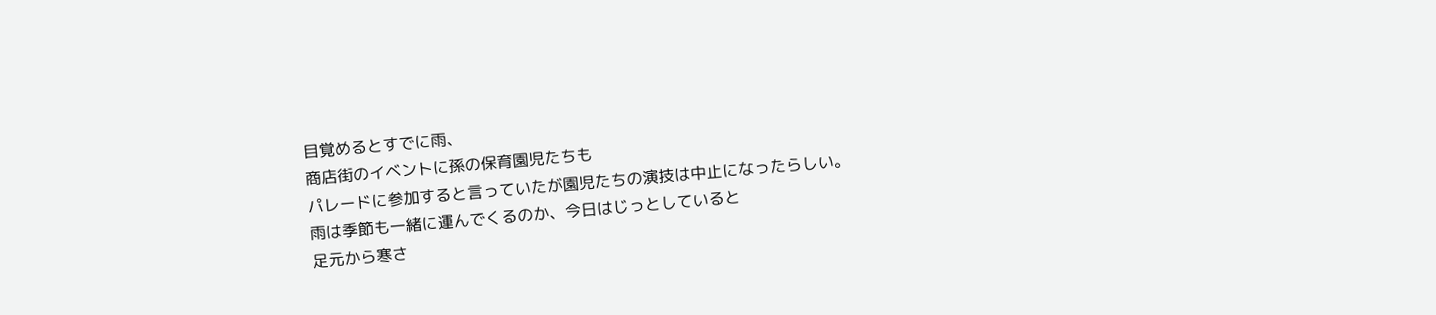目覚めるとすでに雨、
商店街のイベントに孫の保育園児たちも
パレードに参加すると言っていたが園児たちの演技は中止になったらしい。
雨は季節も一緒に運んでくるのか、今日はじっとしていると
足元から寒さ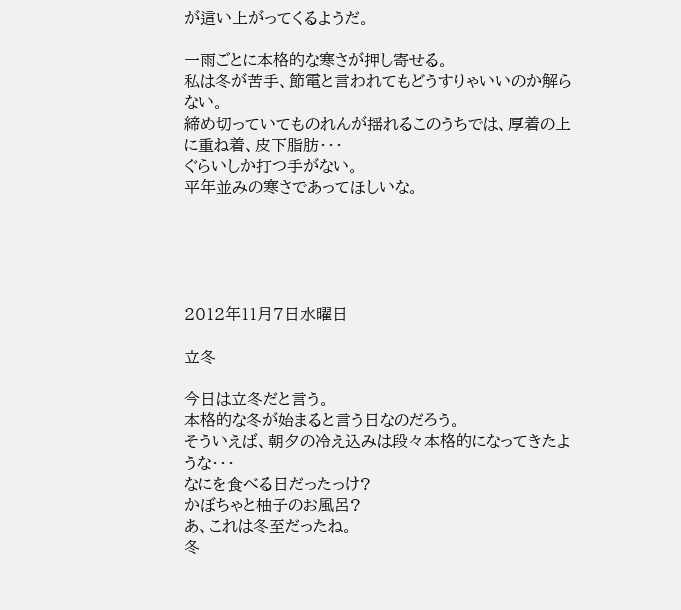が這い上がってくるようだ。

一雨ごとに本格的な寒さが押し寄せる。
私は冬が苦手、節電と言われてもどうすりゃいいのか解らない。
締め切っていてものれんが揺れるこのうちでは、厚着の上に重ね着、皮下脂肪・・・
ぐらいしか打つ手がない。
平年並みの寒さであってほしいな。





2012年11月7日水曜日

立冬

今日は立冬だと言う。
本格的な冬が始まると言う日なのだろう。
そういえば、朝夕の冷え込みは段々本格的になってきたような・・・
なにを食べる日だったっけ?
かぼちゃと柚子のお風呂?
あ、これは冬至だったね。
冬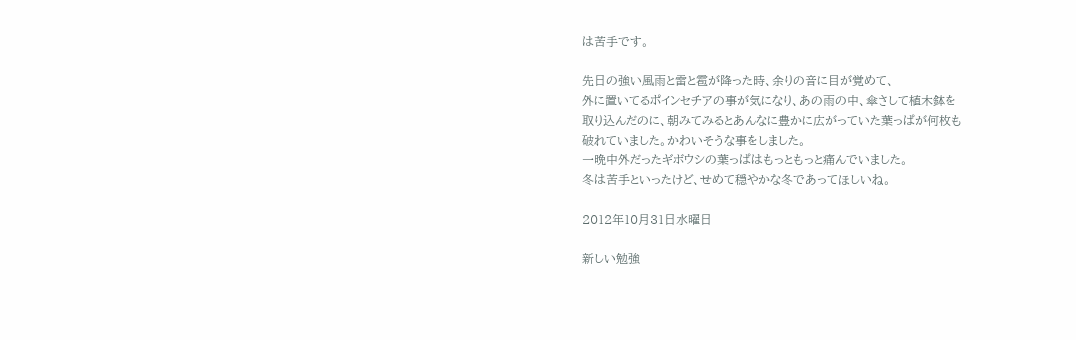は苦手です。

先日の強い風雨と雷と雹が降った時、余りの音に目が覚めて、
外に置いてるポインセチアの事が気になり、あの雨の中、傘さして植木鉢を
取り込んだのに、朝みてみるとあんなに豊かに広がっていた葉っぱが何枚も
破れていました。かわいそうな事をしました。
一晩中外だったギボウシの葉っぱはもっともっと痛んでいました。
冬は苦手といったけど、せめて穏やかな冬であってほしいね。

2012年10月31日水曜日

新しい勉強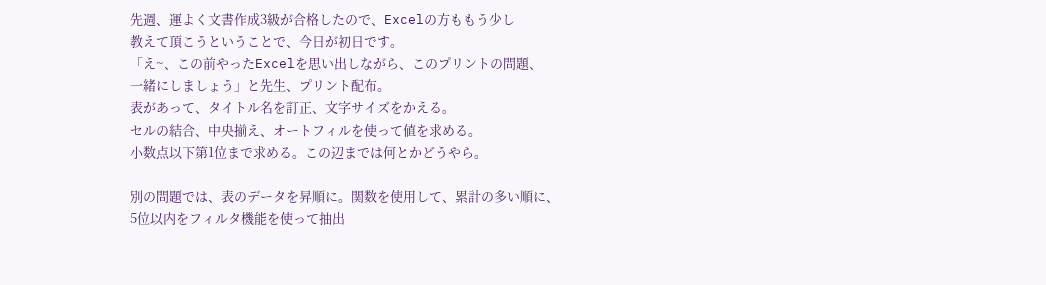先週、運よく文書作成3級が合格したので、Excelの方ももう少し
教えて頂こうということで、今日が初日です。
「え~、この前やったExcelを思い出しながら、このプリントの問題、
一緒にしましょう」と先生、プリント配布。
表があって、タイトル名を訂正、文字サイズをかえる。
セルの結合、中央揃え、オートフィルを使って値を求める。
小数点以下第1位まで求める。この辺までは何とかどうやら。

別の問題では、表のデータを昇順に。関数を使用して、累計の多い順に、
5位以内をフィルタ機能を使って抽出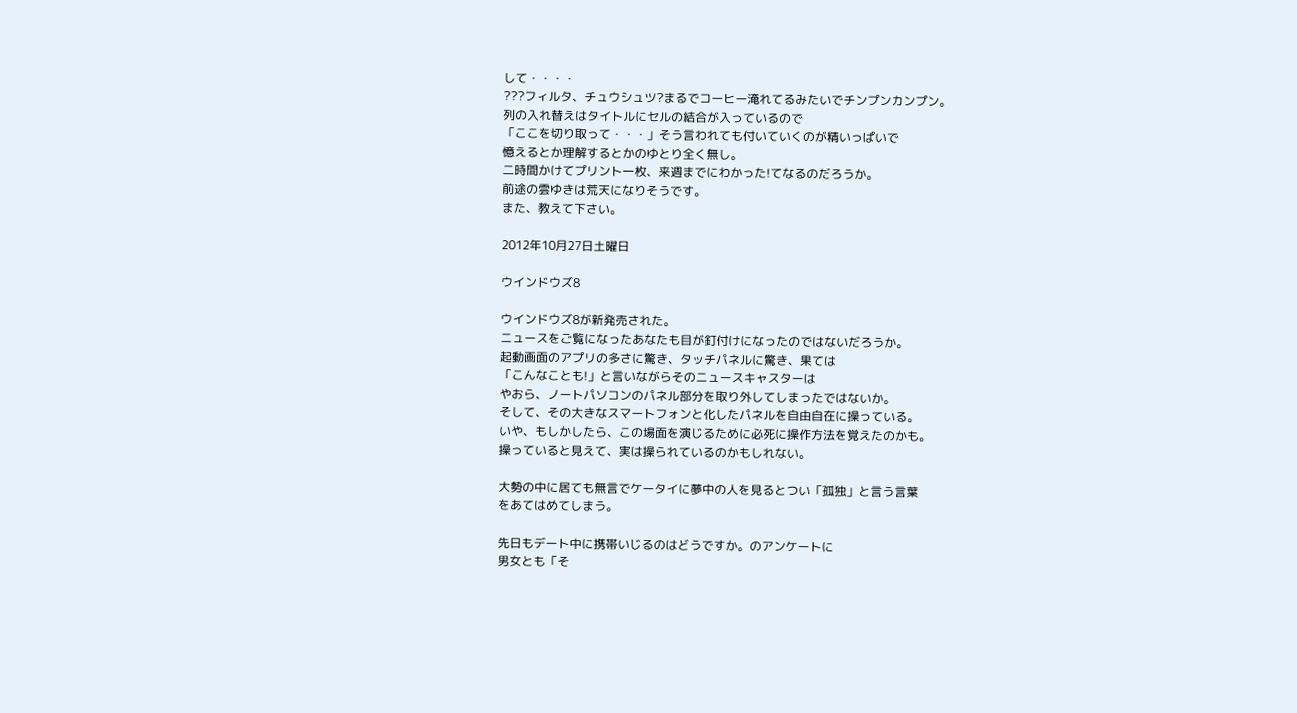して・・・・
???フィルタ、チュウシュツ?まるでコーヒー淹れてるみたいでチンプンカンプン。
列の入れ替えはタイトルにセルの結合が入っているので
「ここを切り取って・・・」そう言われても付いていくのが精いっぱいで
憶えるとか理解するとかのゆとり全く無し。
二時間かけてプリント一枚、来週までにわかった!てなるのだろうか。
前途の雲ゆきは荒天になりそうです。
また、教えて下さい。

2012年10月27日土曜日

ウインドウズ8

ウインドウズ8が新発売された。
ニュースをご覧になったあなたも目が釘付けになったのではないだろうか。
起動画面のアプリの多さに驚き、タッチパネルに驚き、果ては
「こんなことも!」と言いながらそのニュースキャスターは
やおら、ノートパソコンのパネル部分を取り外してしまったではないか。
そして、その大きなスマートフォンと化したパネルを自由自在に操っている。
いや、もしかしたら、この場面を演じるために必死に操作方法を覚えたのかも。
操っていると見えて、実は操られているのかもしれない。

大勢の中に居ても無言でケータイに夢中の人を見るとつい「孤独」と言う言葉
をあてはめてしまう。

先日もデート中に携帯いじるのはどうですか。のアンケートに
男女とも「そ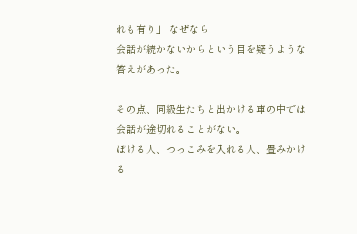れも有り」 なぜなら
会話が続かないからという目を疑うような答えがあった。

その点、同級生たちと出かける車の中では会話が途切れることがない。
ぼける人、つっこみを入れる人、畳みかける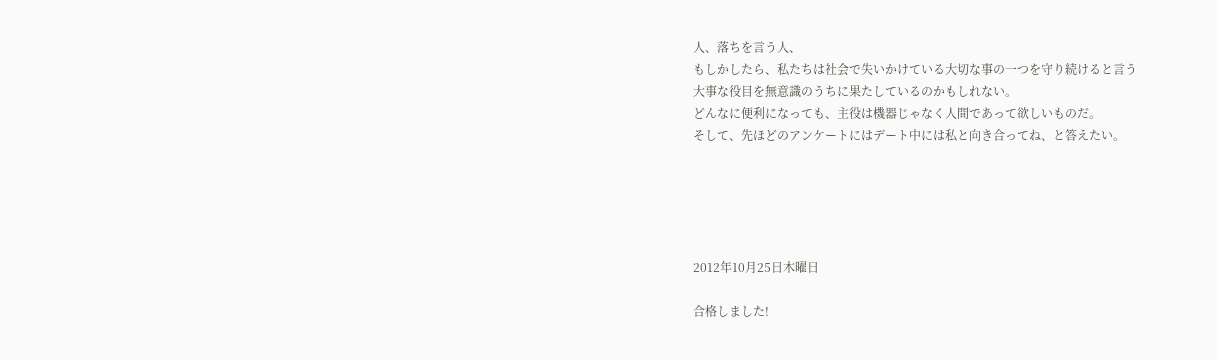人、落ちを言う人、
もしかしたら、私たちは社会で失いかけている大切な事の一つを守り続けると言う
大事な役目を無意識のうちに果たしているのかもしれない。
どんなに便利になっても、主役は機器じゃなく人間であって欲しいものだ。
そして、先ほどのアンケートにはデート中には私と向き合ってね、と答えたい。





2012年10月25日木曜日

合格しました!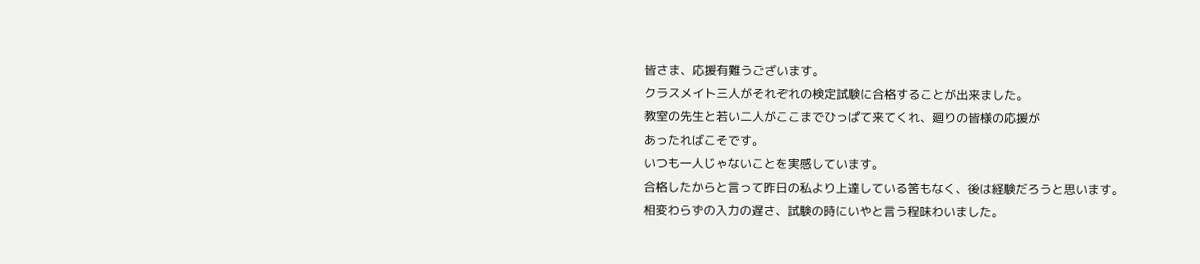皆さま、応援有難うございます。
クラスメイト三人がそれぞれの検定試験に合格することが出来ました。
教室の先生と若い二人がここまでひっぱて来てくれ、廻りの皆様の応援が
あったればこそです。
いつも一人じゃないことを実感しています。
合格したからと言って昨日の私より上達している筈もなく、後は経験だろうと思います。
相変わらずの入力の遅さ、試験の時にいやと言う程味わいました。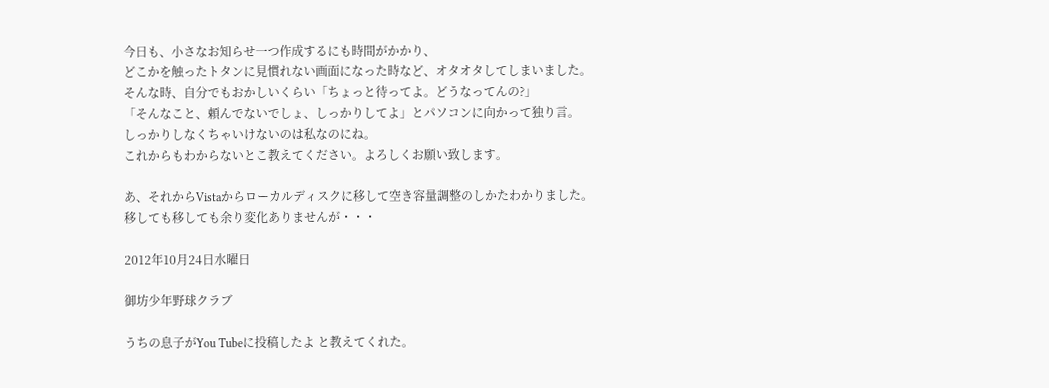今日も、小さなお知らせ一つ作成するにも時間がかかり、
どこかを触ったトタンに見慣れない画面になった時など、オタオタしてしまいました。
そんな時、自分でもおかしいくらい「ちょっと待ってよ。どうなってんの?」
「そんなこと、頼んでないでしょ、しっかりしてよ」とパソコンに向かって独り言。
しっかりしなくちゃいけないのは私なのにね。
これからもわからないとこ教えてください。よろしくお願い致します。

あ、それからVistaからローカルディスクに移して空き容量調整のしかたわかりました。
移しても移しても余り変化ありませんが・・・

2012年10月24日水曜日

御坊少年野球クラブ

うちの息子がYou Tubeに投稿したよ と教えてくれた。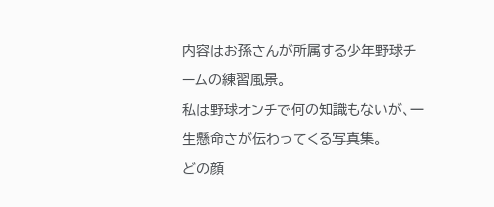内容はお孫さんが所属する少年野球チームの練習風景。
私は野球オンチで何の知識もないが、一生懸命さが伝わってくる写真集。
どの顔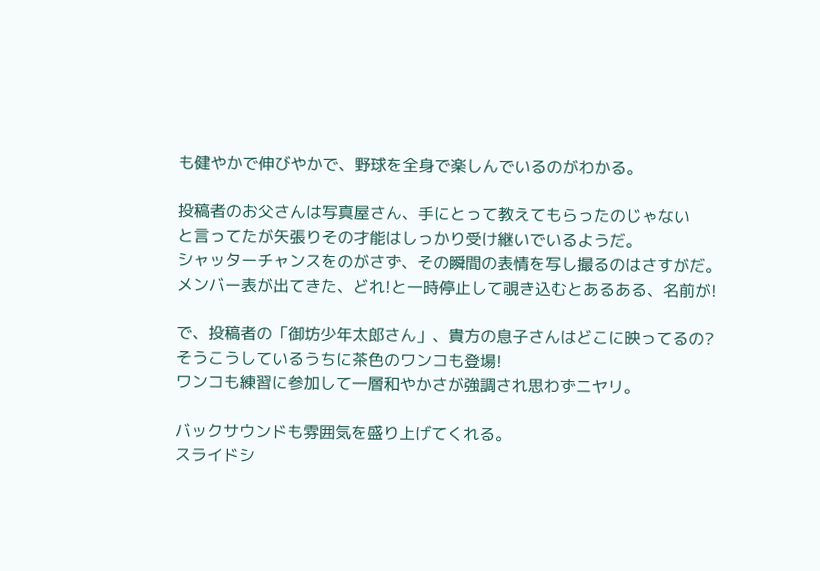も健やかで伸びやかで、野球を全身で楽しんでいるのがわかる。

投稿者のお父さんは写真屋さん、手にとって教えてもらったのじゃない
と言ってたが矢張りその才能はしっかり受け継いでいるようだ。
シャッターチャンスをのがさず、その瞬間の表情を写し撮るのはさすがだ。
メンバー表が出てきた、どれ!と一時停止して覗き込むとあるある、名前が!

で、投稿者の「御坊少年太郎さん」、貴方の息子さんはどこに映ってるの?
そうこうしているうちに茶色のワンコも登場!
ワンコも練習に参加して一層和やかさが強調され思わずニヤリ。

バックサウンドも雰囲気を盛り上げてくれる。
スライドシ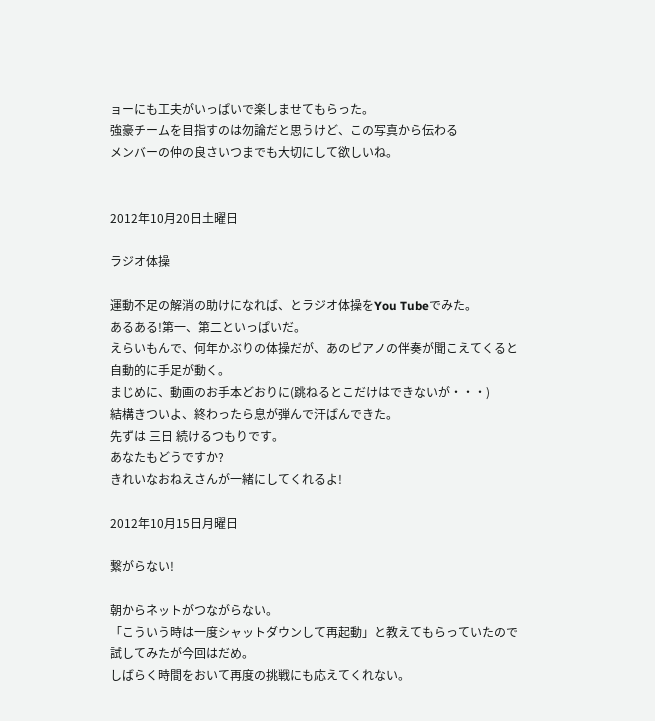ョーにも工夫がいっぱいで楽しませてもらった。
強豪チームを目指すのは勿論だと思うけど、この写真から伝わる
メンバーの仲の良さいつまでも大切にして欲しいね。


2012年10月20日土曜日

ラジオ体操

運動不足の解消の助けになれば、とラジオ体操をYou Tubeでみた。
あるある!第一、第二といっぱいだ。
えらいもんで、何年かぶりの体操だが、あのピアノの伴奏が聞こえてくると
自動的に手足が動く。
まじめに、動画のお手本どおりに(跳ねるとこだけはできないが・・・)
結構きついよ、終わったら息が弾んで汗ばんできた。
先ずは 三日 続けるつもりです。
あなたもどうですか?
きれいなおねえさんが一緒にしてくれるよ!

2012年10月15日月曜日

繋がらない!

朝からネットがつながらない。
「こういう時は一度シャットダウンして再起動」と教えてもらっていたので
試してみたが今回はだめ。
しばらく時間をおいて再度の挑戦にも応えてくれない。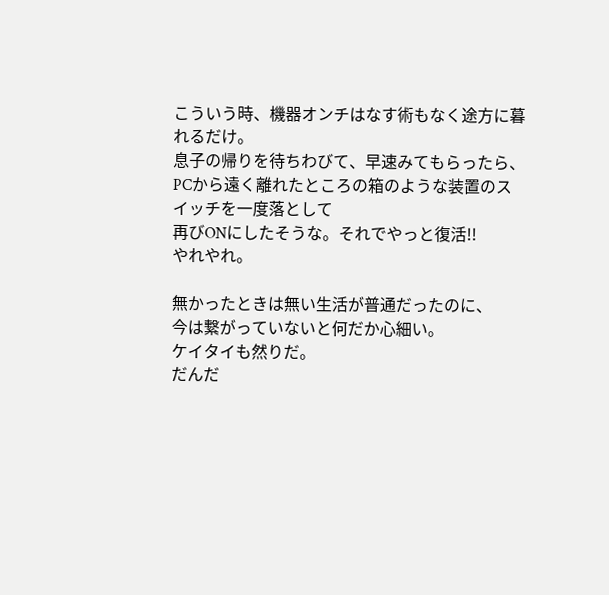こういう時、機器オンチはなす術もなく途方に暮れるだけ。
息子の帰りを待ちわびて、早速みてもらったら、
PCから遠く離れたところの箱のような装置のスイッチを一度落として
再びONにしたそうな。それでやっと復活!!
やれやれ。

無かったときは無い生活が普通だったのに、
今は繋がっていないと何だか心細い。
ケイタイも然りだ。
だんだ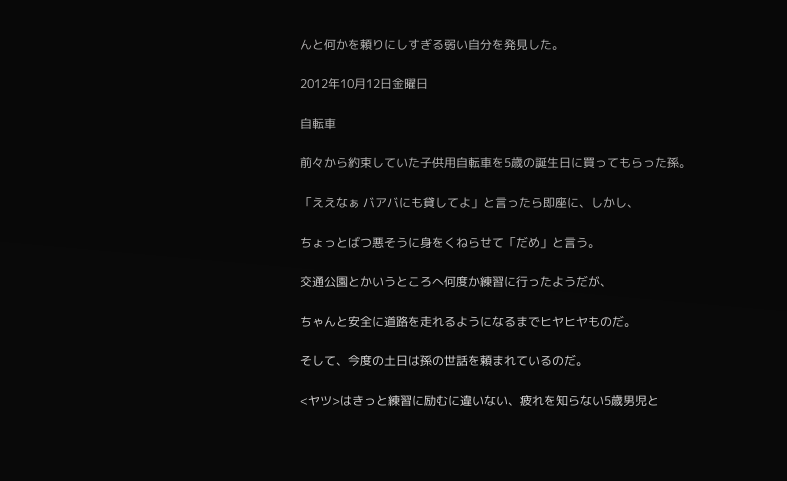んと何かを頼りにしすぎる弱い自分を発見した。

2012年10月12日金曜日

自転車

前々から約束していた子供用自転車を5歳の誕生日に買ってもらった孫。

「ええなぁ バアバにも貸してよ」と言ったら即座に、しかし、

ちょっとばつ悪そうに身をくねらせて「だめ」と言う。

交通公園とかいうところへ何度か練習に行ったようだが、

ちゃんと安全に道路を走れるようになるまでヒヤヒヤものだ。

そして、今度の土日は孫の世話を頼まれているのだ。

<ヤツ>はきっと練習に励むに違いない、疲れを知らない5歳男児と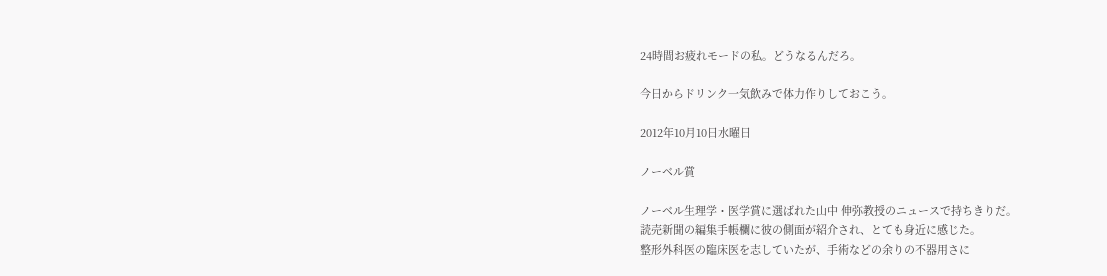24時間お疲れモードの私。どうなるんだろ。

今日からドリンク一気飲みで体力作りしておこう。

2012年10月10日水曜日

ノーベル賞

ノーベル生理学・医学賞に選ばれた山中 伸弥教授のニュースで持ちきりだ。
読売新聞の編集手帳欄に彼の側面が紹介され、とても身近に感じた。
整形外科医の臨床医を志していたが、手術などの余りの不器用さに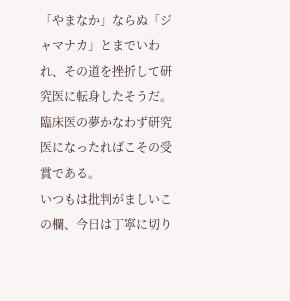「やまなか」ならぬ「ジャマナカ」とまでいわれ、その道を挫折して研究医に転身したそうだ。
臨床医の夢かなわず研究医になったればこその受賞である。
いつもは批判がましいこの欄、今日は丁寧に切り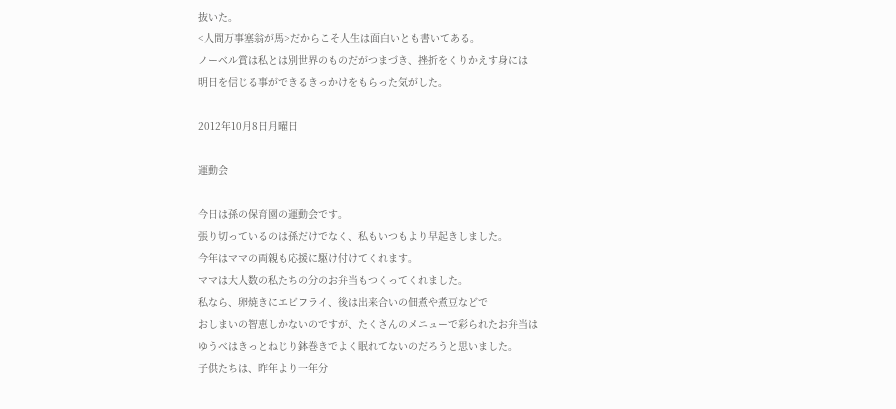抜いた。
<人間万事塞翁が馬>だからこそ人生は面白いとも書いてある。
ノーベル賞は私とは別世界のものだがつまづき、挫折をくりかえす身には
明日を信じる事ができるきっかけをもらった気がした。

2012年10月8日月曜日

運動会

今日は孫の保育園の運動会です。
張り切っているのは孫だけでなく、私もいつもより早起きしました。
今年はママの両親も応援に駆け付けてくれます。
ママは大人数の私たちの分のお弁当もつくってくれました。
私なら、卵焼きにエビフライ、後は出来合いの佃煮や煮豆などで
おしまいの智恵しかないのですが、たくさんのメニューで彩られたお弁当は
ゆうべはきっとねじり鉢巻きでよく眠れてないのだろうと思いました。
子供たちは、昨年より一年分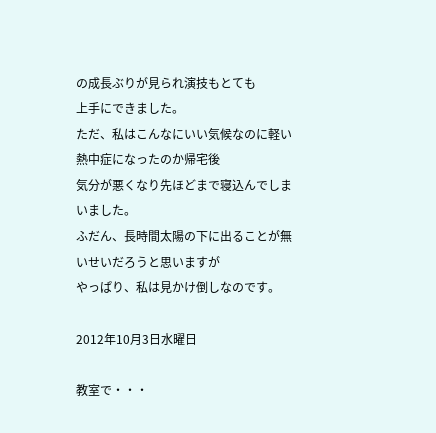の成長ぶりが見られ演技もとても
上手にできました。
ただ、私はこんなにいい気候なのに軽い熱中症になったのか帰宅後
気分が悪くなり先ほどまで寝込んでしまいました。
ふだん、長時間太陽の下に出ることが無いせいだろうと思いますが
やっぱり、私は見かけ倒しなのです。

2012年10月3日水曜日

教室で・・・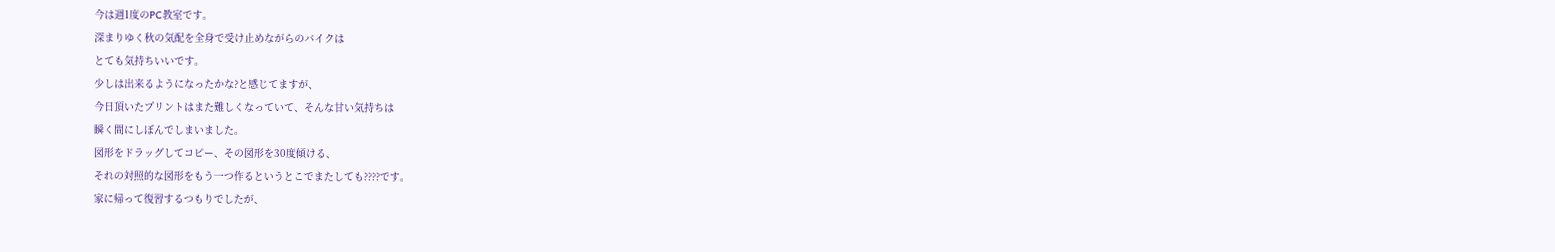今は週1度のPC教室です。
深まりゆく秋の気配を全身で受け止めながらのバイクは
とても気持ちいいです。
少しは出来るようになったかな?と感じてますが、
今日頂いたプリントはまた難しくなっていて、そんな甘い気持ちは
瞬く間にしぼんでしまいました。
図形をドラッグしてコピー、その図形を30度傾ける、
それの対照的な図形をもう一つ作るというとこでまたしても????です。
家に帰って復習するつもりでしたが、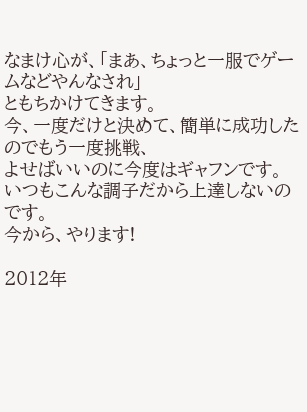なまけ心が、「まあ、ちょっと一服でゲームなどやんなされ」
ともちかけてきます。
今、一度だけと決めて、簡単に成功したのでもう一度挑戦、
よせばいいのに今度はギャフンです。
いつもこんな調子だから上達しないのです。
今から、やります!

2012年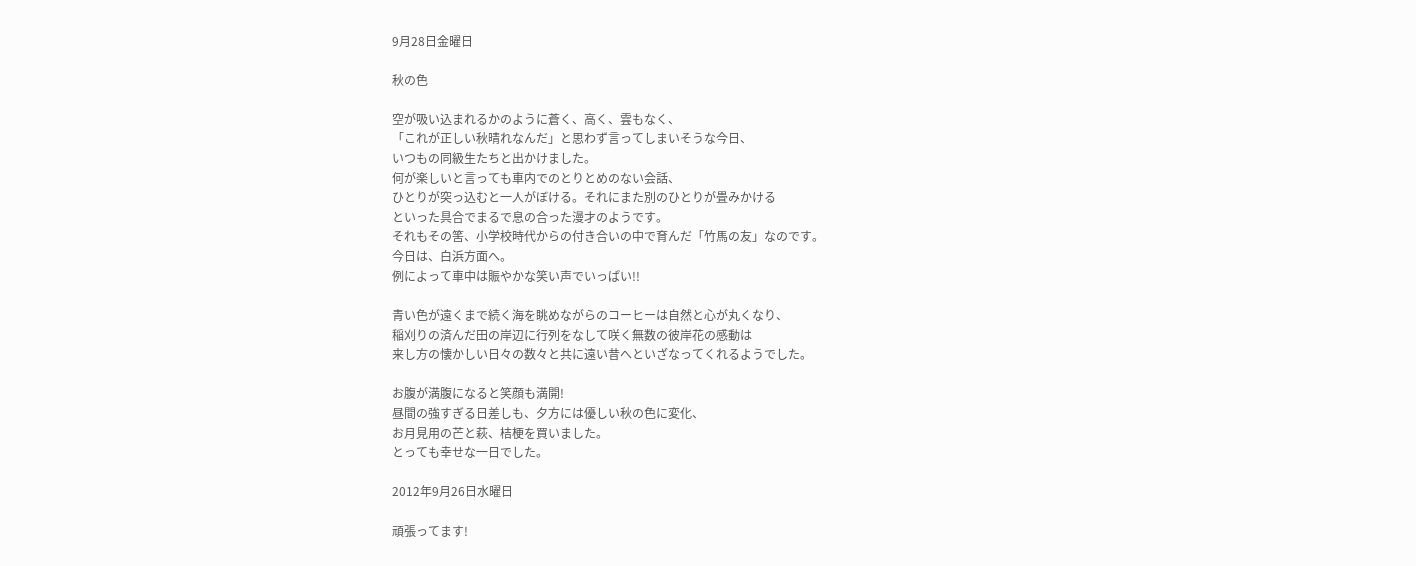9月28日金曜日

秋の色

空が吸い込まれるかのように蒼く、高く、雲もなく、
「これが正しい秋晴れなんだ」と思わず言ってしまいそうな今日、
いつもの同級生たちと出かけました。
何が楽しいと言っても車内でのとりとめのない会話、
ひとりが突っ込むと一人がぼける。それにまた別のひとりが畳みかける
といった具合でまるで息の合った漫才のようです。
それもその筈、小学校時代からの付き合いの中で育んだ「竹馬の友」なのです。
今日は、白浜方面へ。
例によって車中は賑やかな笑い声でいっぱい!!

青い色が遠くまで続く海を眺めながらのコーヒーは自然と心が丸くなり、
稲刈りの済んだ田の岸辺に行列をなして咲く無数の彼岸花の感動は
来し方の懐かしい日々の数々と共に遠い昔へといざなってくれるようでした。

お腹が満腹になると笑顔も満開!
昼間の強すぎる日差しも、夕方には優しい秋の色に変化、
お月見用の芒と萩、桔梗を買いました。
とっても幸せな一日でした。

2012年9月26日水曜日

頑張ってます!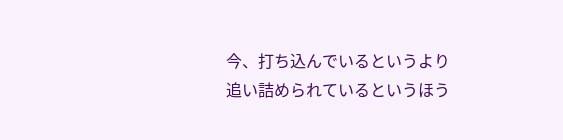今、打ち込んでいるというより追い詰められているというほう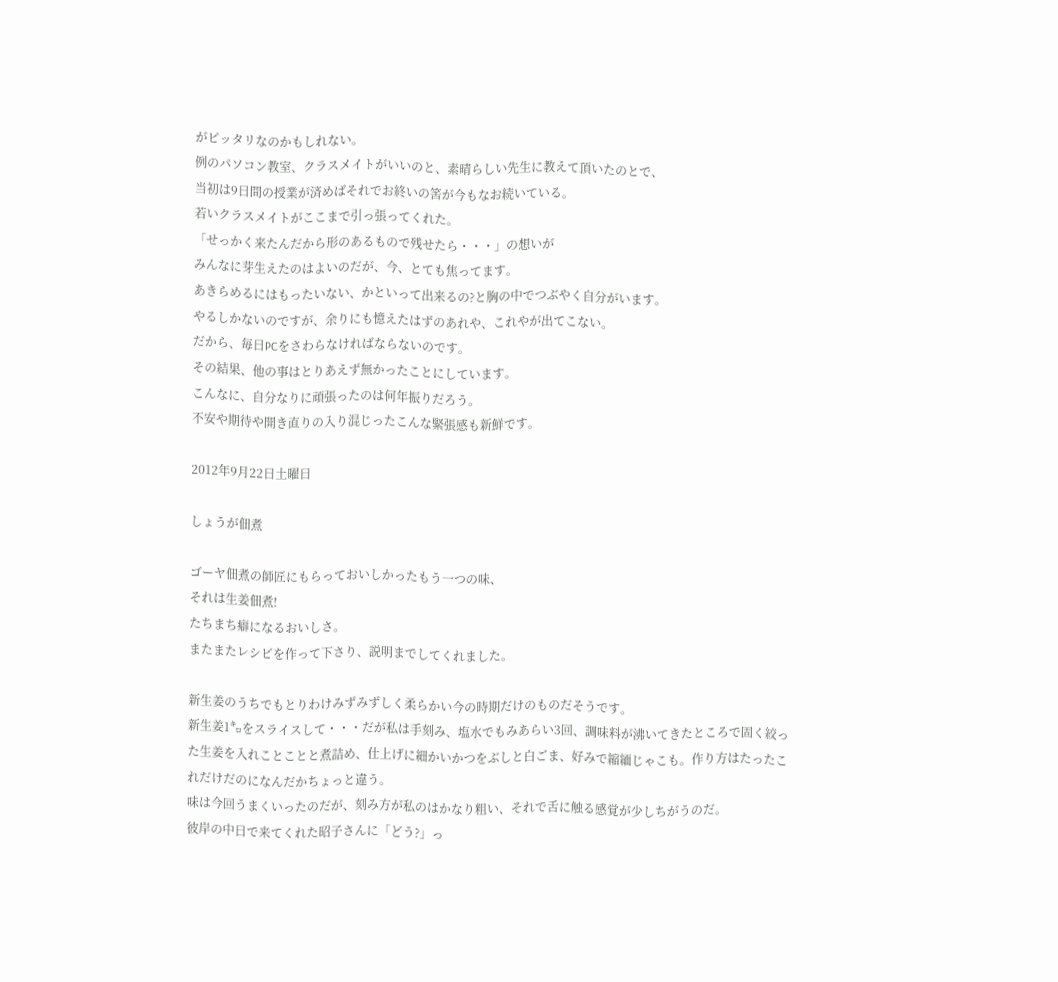がピッタリなのかもしれない。
例のパソコン教室、クラスメイトがいいのと、素晴らしい先生に教えて頂いたのとで、
当初は9日間の授業が済めばそれでお終いの筈が今もなお続いている。
若いクラスメイトがここまで引っ張ってくれた。
「せっかく来たんだから形のあるもので残せたら・・・」の想いが
みんなに芽生えたのはよいのだが、今、とても焦ってます。
あきらめるにはもったいない、かといって出来るの?と胸の中でつぶやく自分がいます。
やるしかないのですが、余りにも憶えたはずのあれや、これやが出てこない。
だから、毎日PCをさわらなければならないのです。
その結果、他の事はとりあえず無かったことにしています。
こんなに、自分なりに頑張ったのは何年振りだろう。
不安や期待や開き直りの入り混じったこんな緊張感も新鮮です。

2012年9月22日土曜日

しょうが佃煮

ゴーヤ佃煮の師匠にもらっておいしかったもう一つの味、
それは生姜佃煮!
たちまち癖になるおいしさ。
またまたレシピを作って下さり、説明までしてくれました。

新生姜のうちでもとりわけみずみずしく柔らかい今の時期だけのものだそうです。
新生姜1㌔をスライスして・・・だが私は手刻み、塩水でもみあらい3回、調味料が沸いてきたところで固く絞った生姜を入れことことと煮詰め、仕上げに細かいかつをぶしと白ごま、好みで縮緬じゃこも。作り方はたったこれだけだのになんだかちょっと違う。
味は今回うまくいったのだが、刻み方が私のはかなり粗い、それで舌に触る感覚が少しちがうのだ。
彼岸の中日で来てくれた昭子さんに「どう?」っ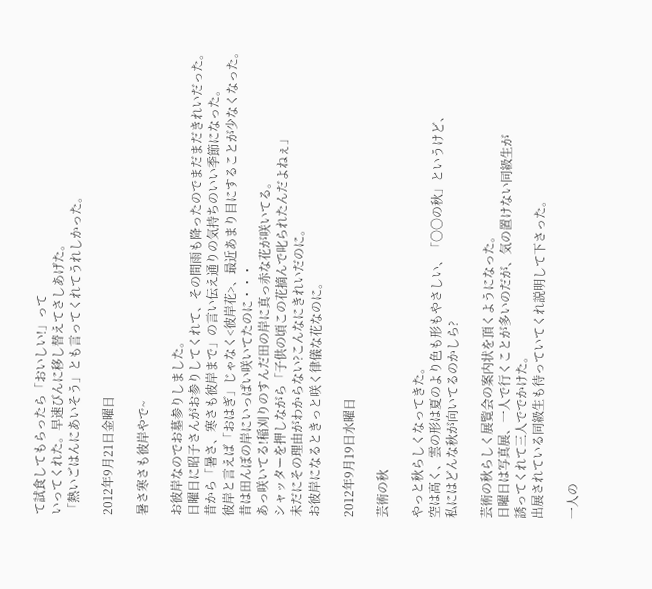て試食してもらったら「おいしい!」って
いってくれた。早速びんに移し替えてさしあげた。
「熱いごはんにあいそう」とも言ってくれてうれしかった。

2012年9月21日金曜日

暑さ寒さも彼岸やで~

お彼岸なのでお墓参りしました。
日曜日に昭子さんがお参りしてくれて、その間雨も降ったのでまだまだきれいだった。
昔から「暑さ、寒さも彼岸まで」の言い伝え通りの気持ちのいい季節になった。
彼岸と言えば「おはぎ」じゃなく<彼岸花>、最近あまり目にすることが少なくなった。
昔は田んぼの岸にいっぱい咲いてたのに・・・
あっ咲いてる!稲刈りのすんだ田の岸に真っ赤な花が咲いてる。
シャッターを押しながら「子供の頃この花摘んで叱られたんだよねぇ」
未だにその理由がわからない?こんなにきれいだのに。
お彼岸になるときっと咲く律儀な花なのに。

2012年9月19日水曜日

芸術の秋

やっと秋らしくなってきた。
空は高く、雲の形は夏のより色も形もやさしい、「〇〇の秋」というけど、
私にはどんな秋が向いてるのかしら?

芸術の秋らしく展覧会の案内状を頂くようになった。
日曜日は写真展、一人で行くことが多いのだが、気の置けない同級生が
誘ってくれて三人ででかけた。
出展されている同級生も待っていてくれ説明して下さった。

一人の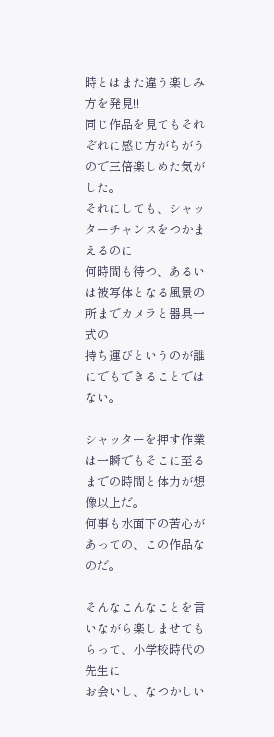時とはまた違う楽しみ方を発見!!
同じ作品を見てもそれぞれに感じ方がちがうので三倍楽しめた気がした。
それにしても、シャッターチャンスをつかまえるのに
何時間も待つ、あるいは被写体となる風景の所までカメラと器具一式の
持ち運びというのが誰にでもできることではない。

シャッターを押す作業は一瞬でもそこに至るまでの時間と体力が想像以上だ。
何事も水面下の苦心があっての、この作品なのだ。

そんなこんなことを言いながら楽しませてもらって、小学校時代の先生に
お会いし、なつかしい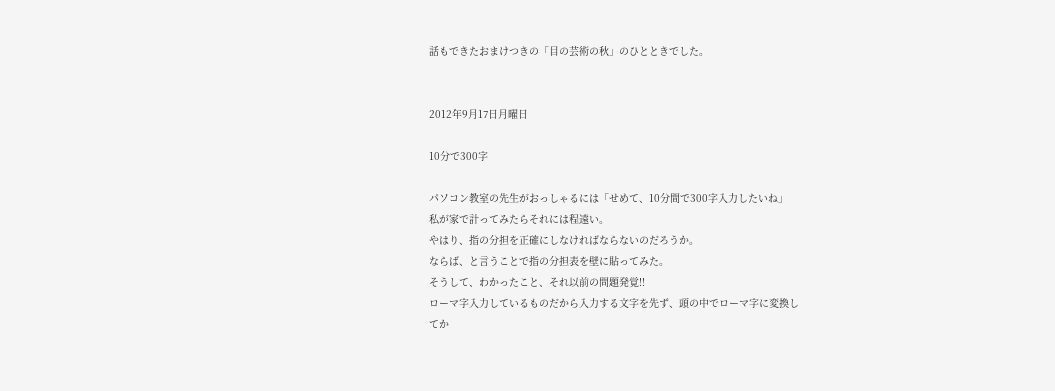話もできたおまけつきの「目の芸術の秋」のひとときでした。


2012年9月17日月曜日

10分で300字

パソコン教室の先生がおっしゃるには「せめて、10分間で300字入力したいね」
私が家で計ってみたらそれには程遠い。
やはり、指の分担を正確にしなければならないのだろうか。
ならば、と言うことで指の分担表を壁に貼ってみた。
そうして、わかったこと、それ以前の問題発覚!!
ローマ字入力しているものだから入力する文字を先ず、頭の中でローマ字に変換し
てか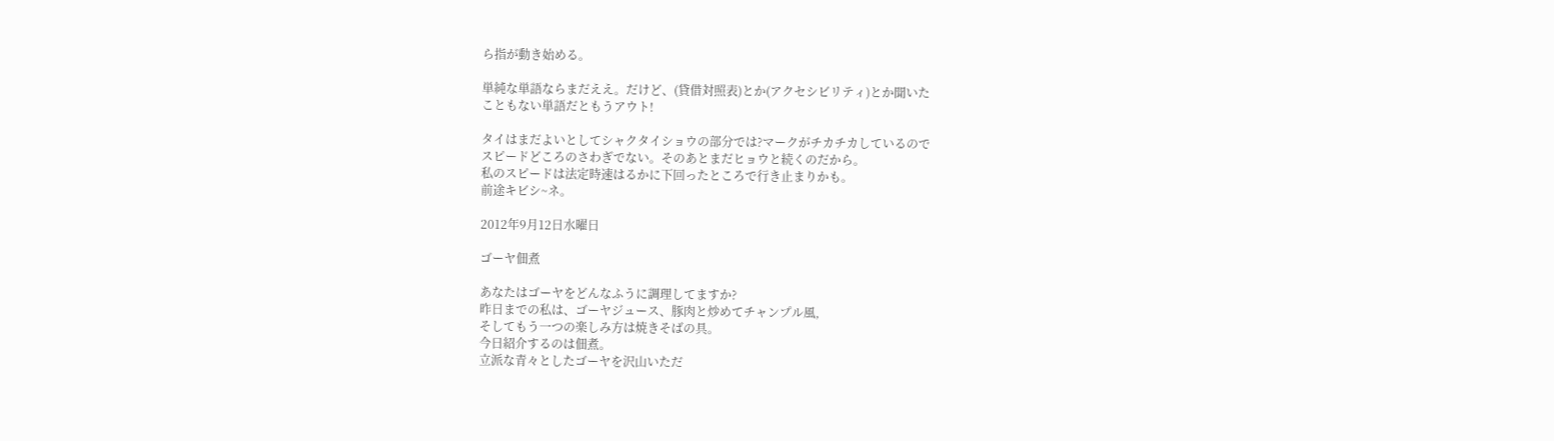ら指が動き始める。

単純な単語ならまだええ。だけど、(貸借対照表)とか(アクセシビリティ)とか聞いた
こともない単語だともうアウト!

タイはまだよいとしてシャクタイショウの部分では?マークがチカチカしているので
スピードどころのさわぎでない。そのあとまだヒョウと続くのだから。
私のスピードは法定時速はるかに下回ったところで行き止まりかも。
前途キビシ~ネ。

2012年9月12日水曜日

ゴーヤ佃煮

あなたはゴーヤをどんなふうに調理してますか?
昨日までの私は、ゴーヤジュース、豚肉と炒めてチャンプル風,
そしてもう一つの楽しみ方は焼きそばの具。
今日紹介するのは佃煮。
立派な青々としたゴーヤを沢山いただ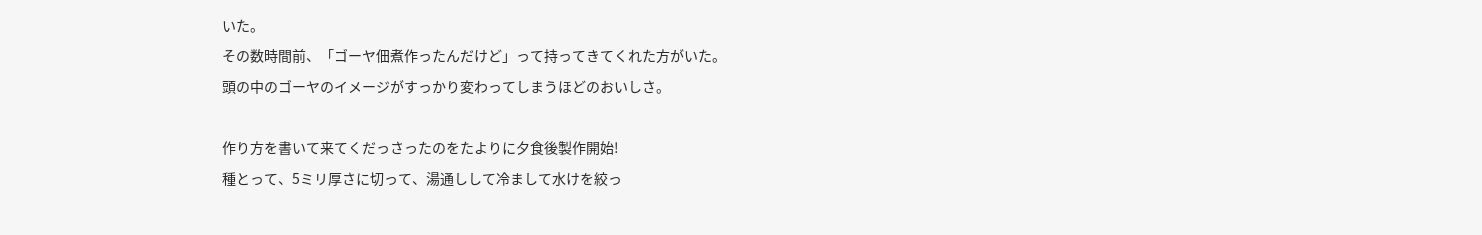いた。
その数時間前、「ゴーヤ佃煮作ったんだけど」って持ってきてくれた方がいた。
頭の中のゴーヤのイメージがすっかり変わってしまうほどのおいしさ。

作り方を書いて来てくだっさったのをたよりに夕食後製作開始!
種とって、5ミリ厚さに切って、湯通しして冷まして水けを絞っ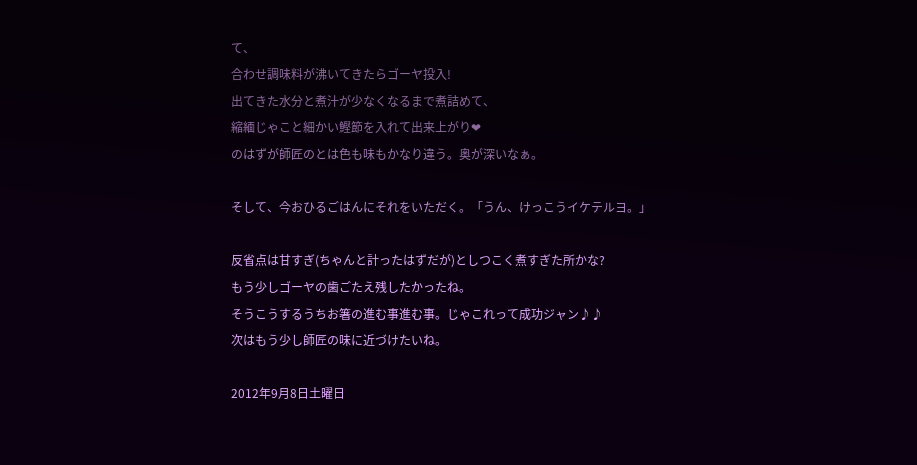て、
合わせ調味料が沸いてきたらゴーヤ投入!
出てきた水分と煮汁が少なくなるまで煮詰めて、
縮緬じゃこと細かい鰹節を入れて出来上がり❤
のはずが師匠のとは色も味もかなり違う。奥が深いなぁ。

そして、今おひるごはんにそれをいただく。「うん、けっこうイケテルヨ。」

反省点は甘すぎ(ちゃんと計ったはずだが)としつこく煮すぎた所かな?
もう少しゴーヤの歯ごたえ残したかったね。
そうこうするうちお箸の進む事進む事。じゃこれって成功ジャン♪♪
次はもう少し師匠の味に近づけたいね。

2012年9月8日土曜日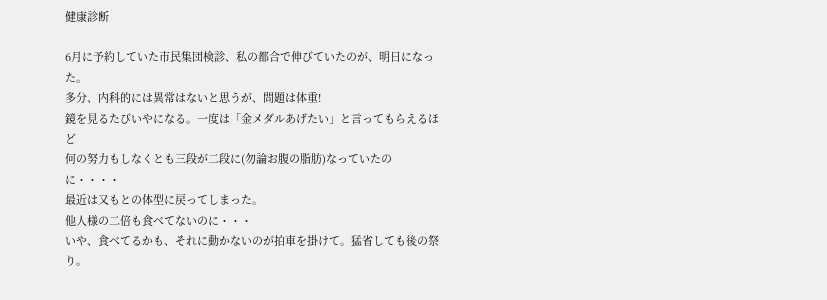健康診断

6月に予約していた市民集団検診、私の都合で伸びていたのが、明日になった。
多分、内科的には異常はないと思うが、問題は体重!
鏡を見るたびいやになる。一度は「金メダルあげたい」と言ってもらえるほど
何の努力もしなくとも三段が二段に(勿論お腹の脂肪)なっていたのに・・・・
最近は又もとの体型に戻ってしまった。
他人様の二倍も食べてないのに・・・
いや、食べてるかも、それに動かないのが拍車を掛けて。猛省しても後の祭り。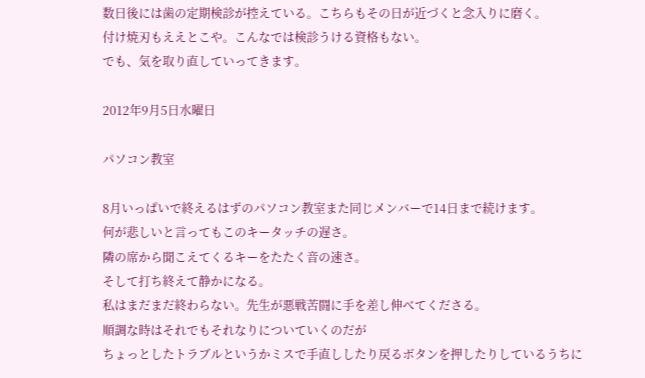数日後には歯の定期検診が控えている。こちらもその日が近づくと念入りに磨く。
付け焼刃もええとこや。こんなでは検診うける資格もない。
でも、気を取り直していってきます。

2012年9月5日水曜日

パソコン教室

8月いっぱいで終えるはずのパソコン教室また同じメンバーで14日まで続けます。
何が悲しいと言ってもこのキータッチの遅さ。
隣の席から聞こえてくるキーをたたく音の速さ。
そして打ち終えて静かになる。
私はまだまだ終わらない。先生が悪戦苦闘に手を差し伸べてくださる。
順調な時はそれでもそれなりについていくのだが
ちょっとしたトラブルというかミスで手直ししたり戻るボタンを押したりしているうちに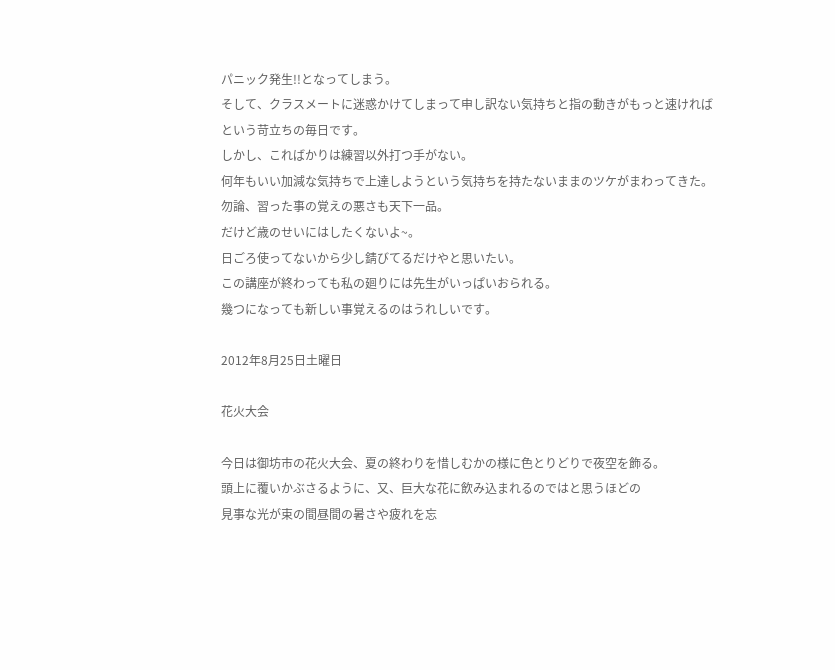パニック発生!!となってしまう。
そして、クラスメートに迷惑かけてしまって申し訳ない気持ちと指の動きがもっと速ければ
という苛立ちの毎日です。
しかし、こればかりは練習以外打つ手がない。
何年もいい加減な気持ちで上達しようという気持ちを持たないままのツケがまわってきた。
勿論、習った事の覚えの悪さも天下一品。
だけど歳のせいにはしたくないよ~。
日ごろ使ってないから少し錆びてるだけやと思いたい。
この講座が終わっても私の廻りには先生がいっぱいおられる。
幾つになっても新しい事覚えるのはうれしいです。

2012年8月25日土曜日

花火大会

今日は御坊市の花火大会、夏の終わりを惜しむかの様に色とりどりで夜空を飾る。
頭上に覆いかぶさるように、又、巨大な花に飲み込まれるのではと思うほどの
見事な光が束の間昼間の暑さや疲れを忘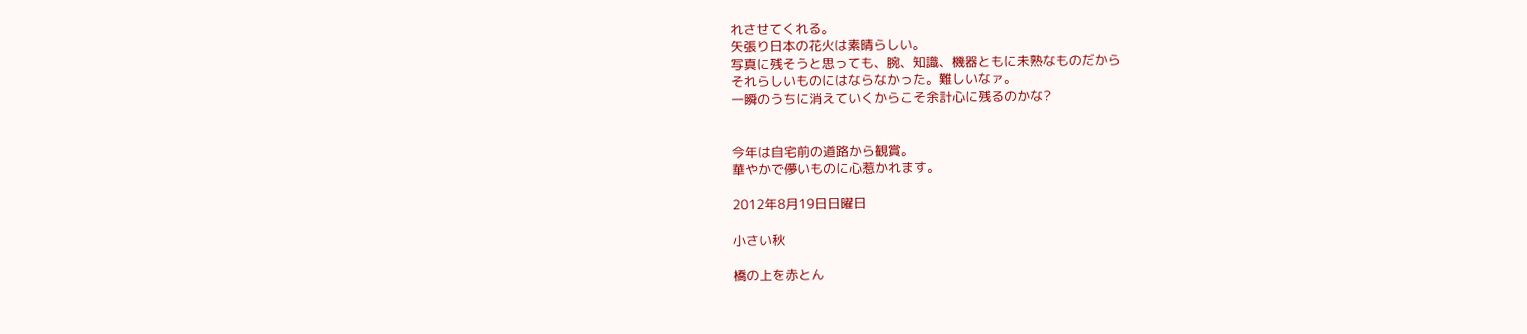れさせてくれる。
矢張り日本の花火は素晴らしい。
写真に残そうと思っても、腕、知識、機器ともに未熟なものだから
それらしいものにはならなかった。難しいなァ。
一瞬のうちに消えていくからこそ余計心に残るのかな?


今年は自宅前の道路から観賞。
華やかで儚いものに心惹かれます。

2012年8月19日日曜日

小さい秋

橋の上を赤とん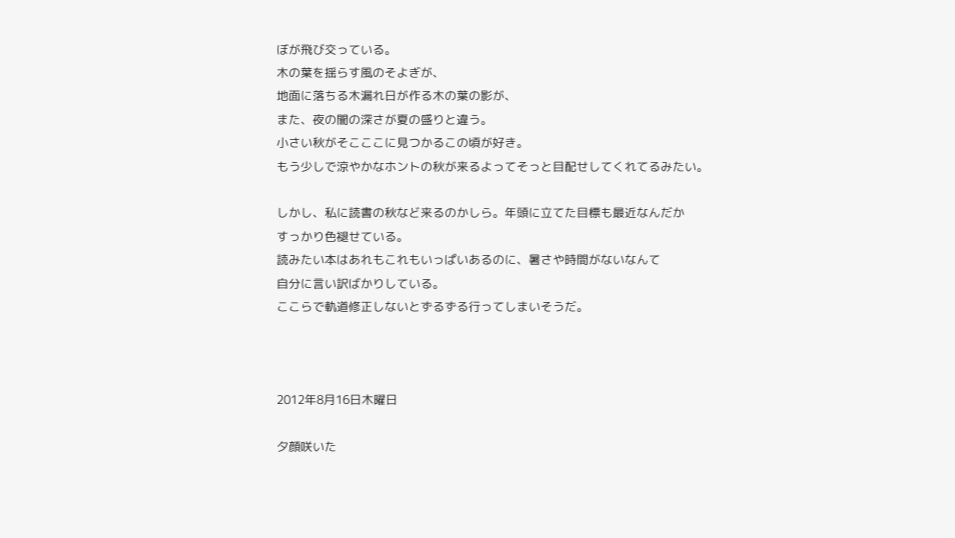ぼが飛び交っている。
木の葉を揺らす風のそよぎが、
地面に落ちる木漏れ日が作る木の葉の影が、
また、夜の闇の深さが夏の盛りと違う。
小さい秋がそこここに見つかるこの頃が好き。
もう少しで涼やかなホントの秋が来るよってそっと目配せしてくれてるみたい。

しかし、私に読書の秋など来るのかしら。年頭に立てた目標も最近なんだか
すっかり色褪せている。
読みたい本はあれもこれもいっぱいあるのに、暑さや時間がないなんて
自分に言い訳ばかりしている。
ここらで軌道修正しないとずるずる行ってしまいそうだ。



2012年8月16日木曜日

夕顔咲いた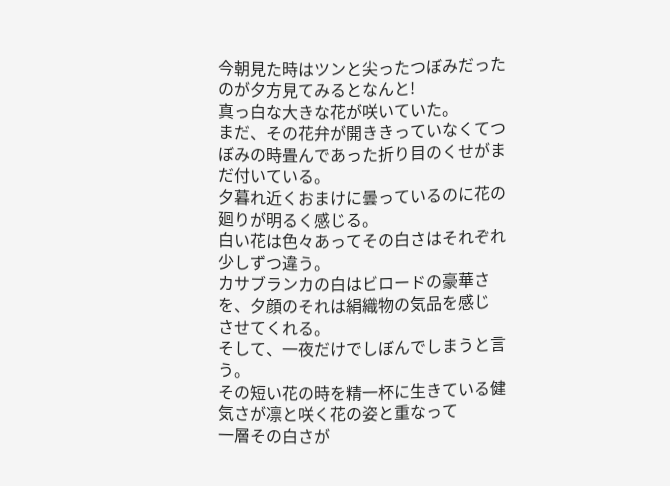今朝見た時はツンと尖ったつぼみだったのが夕方見てみるとなんと!
真っ白な大きな花が咲いていた。
まだ、その花弁が開ききっていなくてつぼみの時畳んであった折り目のくせがまだ付いている。
夕暮れ近くおまけに曇っているのに花の廻りが明るく感じる。
白い花は色々あってその白さはそれぞれ少しずつ違う。
カサブランカの白はビロードの豪華さを、夕顔のそれは絹織物の気品を感じ
させてくれる。
そして、一夜だけでしぼんでしまうと言う。
その短い花の時を精一杯に生きている健気さが凛と咲く花の姿と重なって
一層その白さが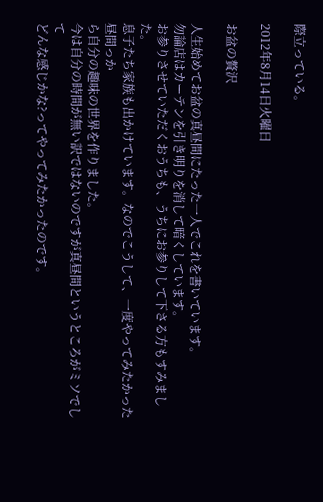際立っている。

2012年8月14日火曜日

お盆の贅沢

人生始めてお盆の真昼間にたった一人でこれを書いています。
勿論店はカーテンを引き明りを消して暗くしています。
お参りさせていただくおうちも、うちにお参りして下さる方もすみました。
息子たち家族も出かけています。なのでこうして、一度やってみたかった昼間っか
ら自分の趣味の世界を作りました。
今は自分の時間が無い訳ではないのですが真昼間というところがミソでして
どんな感じかな?ってやってみたかったのです。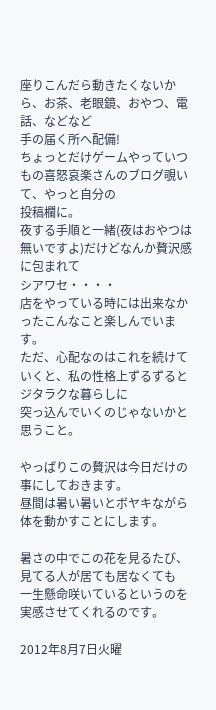座りこんだら動きたくないから、お茶、老眼鏡、おやつ、電話、などなど
手の届く所へ配備!
ちょっとだけゲームやっていつもの喜怒哀楽さんのブログ覗いて、やっと自分の
投稿欄に。
夜する手順と一緒(夜はおやつは無いですよ)だけどなんか贅沢感に包まれて
シアワセ・・・・
店をやっている時には出来なかったこんなこと楽しんでいます。
ただ、心配なのはこれを続けていくと、私の性格上ずるずるとジタラクな暮らしに
突っ込んでいくのじゃないかと思うこと。

やっぱりこの贅沢は今日だけの事にしておきます。
昼間は暑い暑いとボヤキながら体を動かすことにします。

暑さの中でこの花を見るたび、見てる人が居ても居なくても
一生懸命咲いているというのを実感させてくれるのです。

2012年8月7日火曜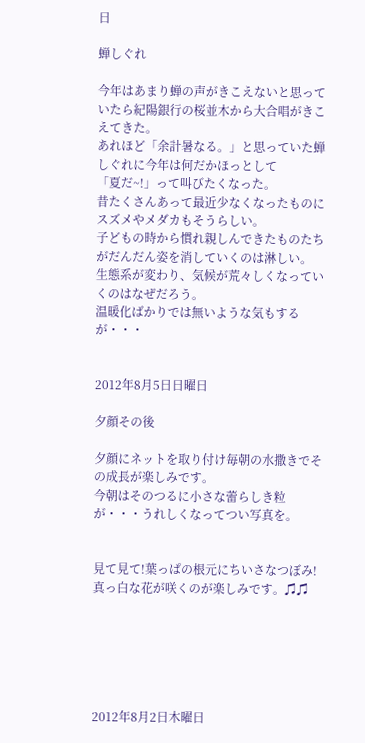日

蝉しぐれ

今年はあまり蝉の声がきこえないと思っていたら紀陽銀行の桜並木から大合唱がきこえてきた。
あれほど「余計暑なる。」と思っていた蝉しぐれに今年は何だかほっとして
「夏だ~!」って叫びたくなった。
昔たくさんあって最近少なくなったものにスズメやメダカもそうらしい。
子どもの時から慣れ親しんできたものたちがだんだん姿を消していくのは淋しい。
生態系が変わり、気候が荒々しくなっていくのはなぜだろう。
温暖化ばかりでは無いような気もするが・・・


2012年8月5日日曜日

夕顔その後

夕顔にネットを取り付け毎朝の水撒きでその成長が楽しみです。
今朝はそのつるに小さな蕾らしき粒が・・・うれしくなってつい写真を。


見て見て!葉っぱの根元にちいさなつぼみ!
真っ白な花が咲くのが楽しみです。♫♫






2012年8月2日木曜日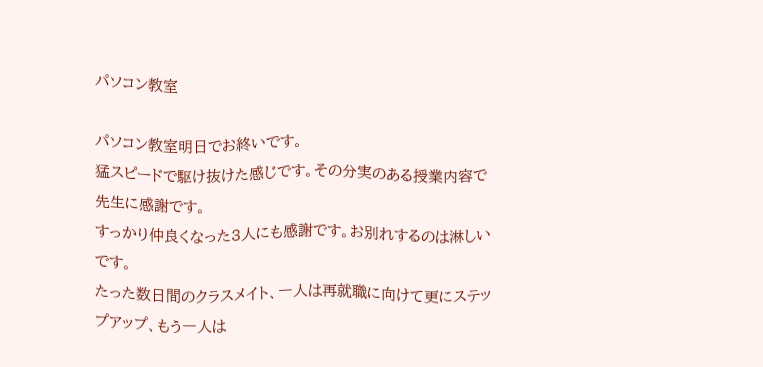パソコン教室

パソコン教室明日でお終いです。
猛スピードで駆け抜けた感じです。その分実のある授業内容で先生に感謝です。
すっかり仲良くなった3人にも感謝です。お別れするのは淋しいです。
たった数日間のクラスメイト、一人は再就職に向けて更にステップアップ、もう一人は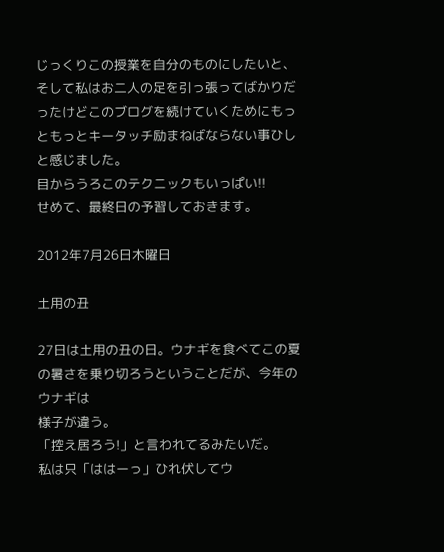じっくりこの授業を自分のものにしたいと、
そして私はお二人の足を引っ張ってばかりだったけどこのブログを続けていくためにもっともっとキータッチ励まねばならない事ひしと感じました。
目からうろこのテクニックもいっぱい!!
せめて、最終日の予習しておきます。

2012年7月26日木曜日

土用の丑

27日は土用の丑の日。ウナギを食べてこの夏の暑さを乗り切ろうということだが、今年のウナギは
様子が違う。
「控え居ろう!」と言われてるみたいだ。
私は只「ははーっ」ひれ伏してウ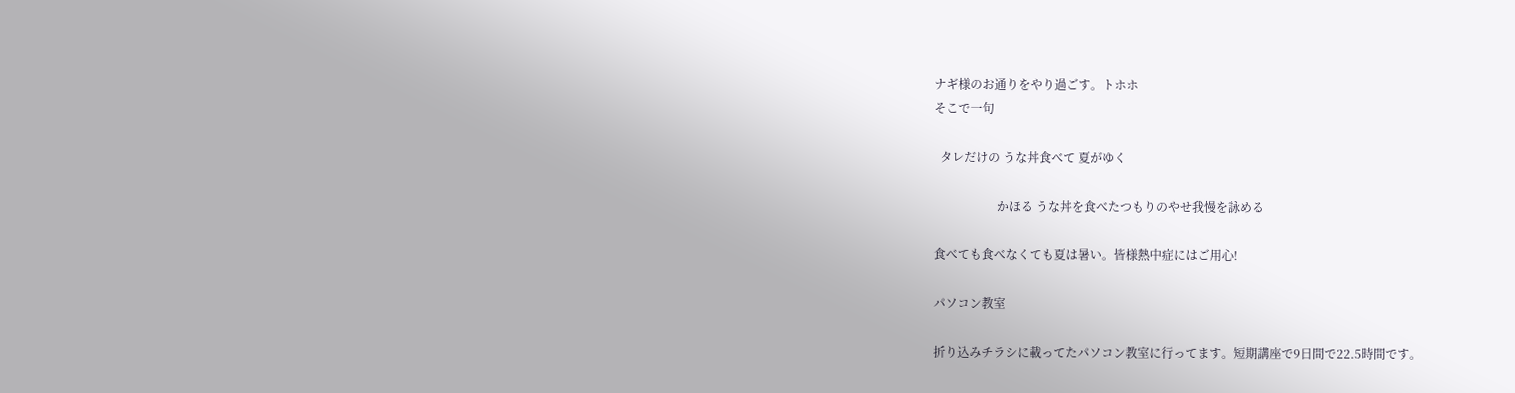ナギ様のお通りをやり過ごす。トホホ
そこで一句

  タレだけの うな丼食べて 夏がゆく

                     かほる うな丼を食べたつもりのやせ我慢を詠める

食べても食べなくても夏は暑い。皆様熱中症にはご用心!

パソコン教室

折り込みチラシに載ってたパソコン教室に行ってます。短期講座で9日間で22.5時間です。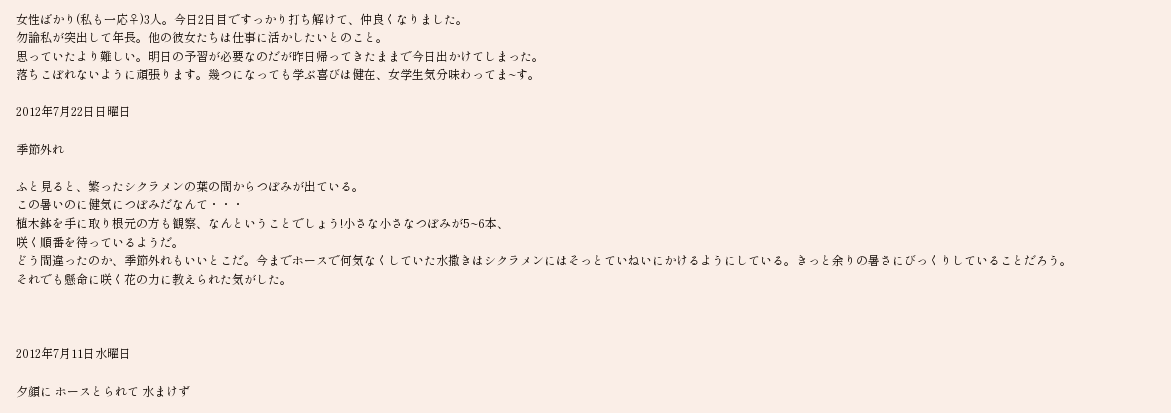女性ばかり(私も一応♀)3人。今日2日目ですっかり打ち解けて、仲良くなりました。
勿論私が突出して年長。他の彼女たちは仕事に活かしたいとのこと。
思っていたより難しい。明日の予習が必要なのだが昨日帰ってきたままで今日出かけてしまった。
落ちこぼれないように頑張ります。幾つになっても学ぶ喜びは健在、女学生気分味わってま~す。

2012年7月22日日曜日

季節外れ

ふと見ると、繁ったシクラメンの葉の間からつぼみが出ている。
この暑いのに健気につぼみだなんて・・・
植木鉢を手に取り根元の方も観察、なんということでしょう!小さな小さなつぼみが5~6本、
咲く順番を待っているようだ。
どう間違ったのか、季節外れもいいとこだ。今までホースで何気なくしていた水撒きはシクラメンにはそっとていねいにかけるようにしている。きっと余りの暑さにびっくりしていることだろう。
それでも懸命に咲く花の力に教えられた気がした。



2012年7月11日水曜日

夕顔に ホースとられて 水まけず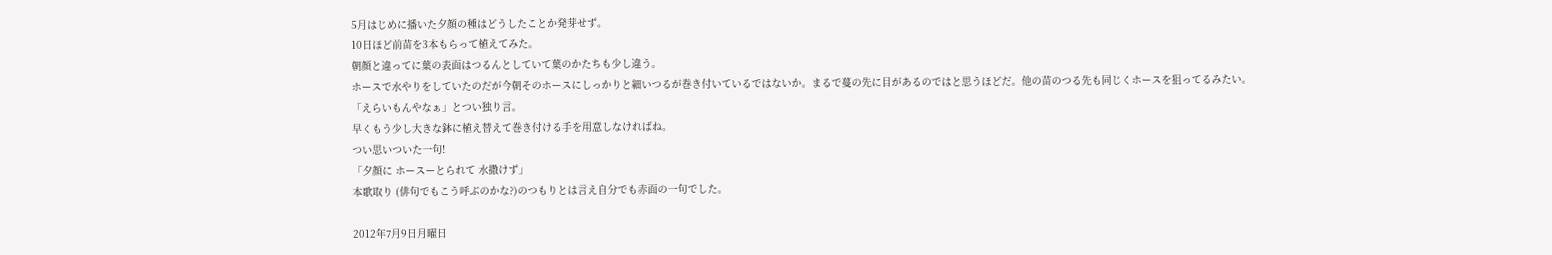5月はじめに播いた夕顔の種はどうしたことか発芽せず。
10日ほど前苗を3本もらって植えてみた。
朝顔と違ってに葉の表面はつるんとしていて葉のかたちも少し違う。
ホースで水やりをしていたのだが今朝そのホースにしっかりと細いつるが巻き付いているではないか。まるで蔓の先に目があるのではと思うほどだ。他の苗のつる先も同じくホースを狙ってるみたい。
「えらいもんやなぁ」とつい独り言。
早くもう少し大きな鉢に植え替えて巻き付ける手を用意しなければね。
つい思いついた一句!
「夕顔に ホースーとられて 水撒けず」
本歌取り (俳句でもこう呼ぶのかな?)のつもりとは言え自分でも赤面の一句でした。

2012年7月9日月曜日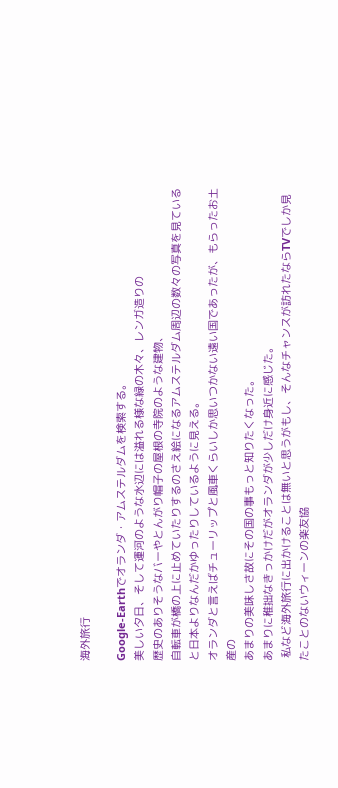海外旅行

Google‐Earthでオランダ・アムステルダムを検索する。
美しい夕日、そして運河のような水辺には溢れる様な緑の木々、レンガ造りの
歴史のありそうなバーやとんがり帽子の屋根の寺院のような建物、
自転車が橋の上に止めていたりするのさえ絵になるアムステルダム周辺の数々の写真を見ていると日本よりなんだかゆったりしているように見える。
オランダと言えばチューリップと風車くらいしか思いつかない遠い国であったが、もらったお土産の
あまりの美味しさ故にその国の事もっと知りたくなった。
あまりに稚拙なきっかけだがオランダが少しだけ身近に感じた。
 私など海外旅行に出かけることは無いと思うがもし、そんなチャンスが訪れたならTVでしか見たことのないウィーンの楽友協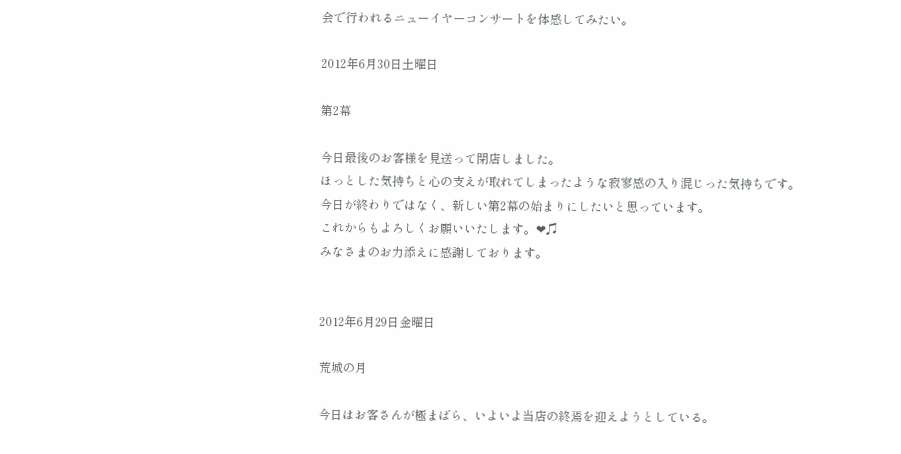会で行われるニューイヤーコンサートを体感してみたい。

2012年6月30日土曜日

第2幕

今日最後のお客様を見送って閉店しました。
ほっとした気持ちと心の支えが取れてしまったような寂寥感の入り混じった気持ちです。
今日が終わりではなく、新しい第2幕の始まりにしたいと思っています。
これからもよろしくお願いいたします。❤♫
みなさまのお力添えに感謝しております。


2012年6月29日金曜日

荒城の月

今日はお客さんが極まばら、いよいよ当店の終焉を迎えようとしている。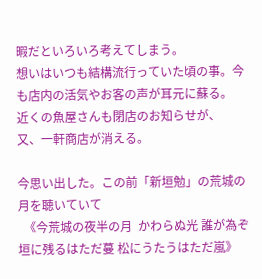暇だといろいろ考えてしまう。
想いはいつも結構流行っていた頃の事。今も店内の活気やお客の声が耳元に蘇る。
近くの魚屋さんも閉店のお知らせが、
又、一軒商店が消える。

今思い出した。この前「新垣勉」の荒城の月を聴いていて
  《今荒城の夜半の月  かわらぬ光 誰が為ぞ 垣に残るはただ蔓 松にうたうはただ嵐》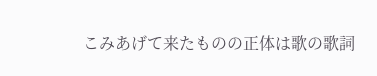こみあげて来たものの正体は歌の歌詞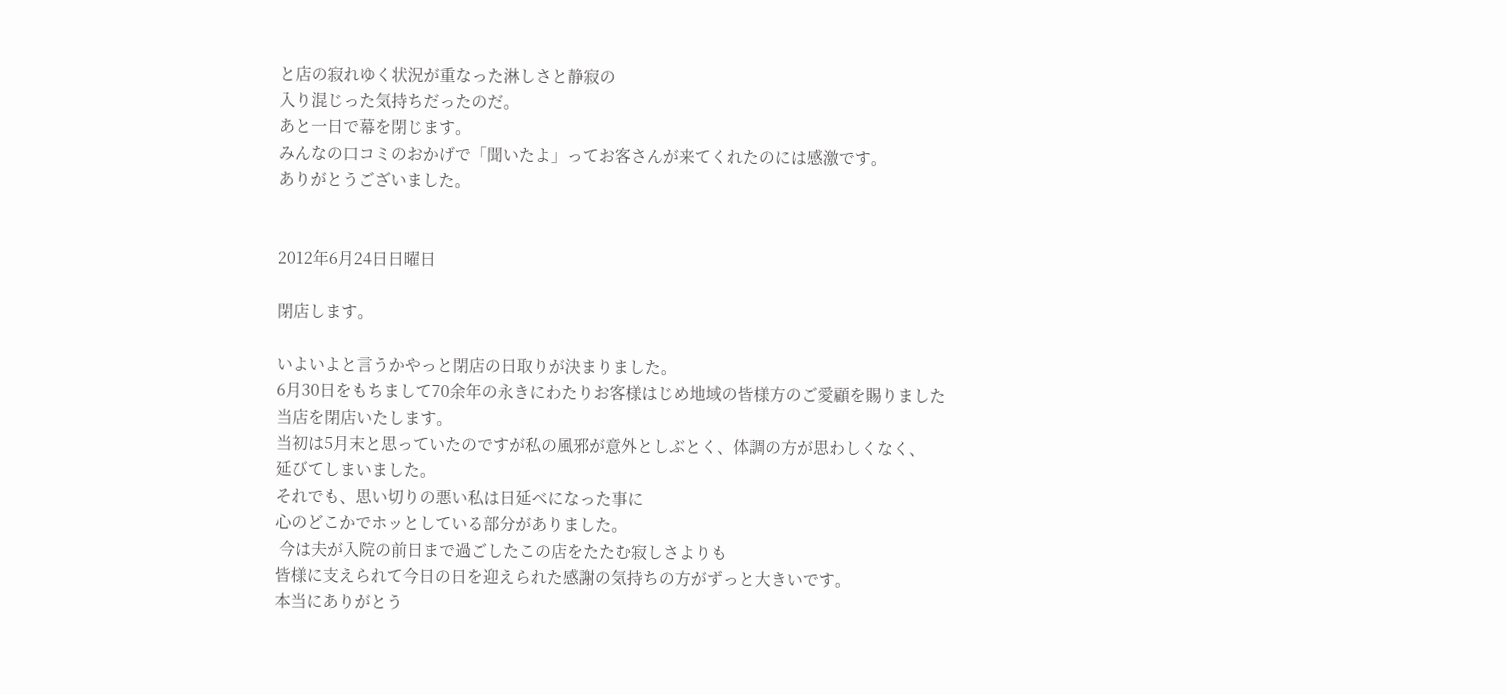と店の寂れゆく状況が重なった淋しさと静寂の
入り混じった気持ちだったのだ。
あと一日で幕を閉じます。
みんなの口コミのおかげで「聞いたよ」ってお客さんが来てくれたのには感激です。
ありがとうございました。


2012年6月24日日曜日

閉店します。

いよいよと言うかやっと閉店の日取りが決まりました。
6月30日をもちまして70余年の永きにわたりお客様はじめ地域の皆様方のご愛顧を賜りました
当店を閉店いたします。
当初は5月末と思っていたのですが私の風邪が意外としぶとく、体調の方が思わしくなく、
延びてしまいました。
それでも、思い切りの悪い私は日延べになった事に
心のどこかでホッとしている部分がありました。
 今は夫が入院の前日まで過ごしたこの店をたたむ寂しさよりも
皆様に支えられて今日の日を迎えられた感謝の気持ちの方がずっと大きいです。
本当にありがとう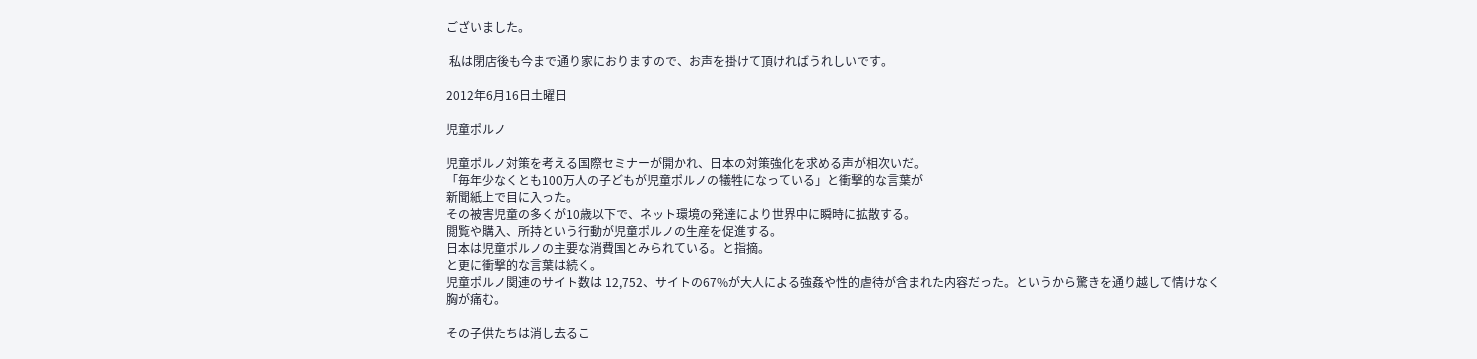ございました。

 私は閉店後も今まで通り家におりますので、お声を掛けて頂ければうれしいです。

2012年6月16日土曜日

児童ポルノ

児童ポルノ対策を考える国際セミナーが開かれ、日本の対策強化を求める声が相次いだ。
「毎年少なくとも100万人の子どもが児童ポルノの犠牲になっている」と衝撃的な言葉が
新聞紙上で目に入った。
その被害児童の多くが10歳以下で、ネット環境の発達により世界中に瞬時に拡散する。
閲覧や購入、所持という行動が児童ポルノの生産を促進する。
日本は児童ポルノの主要な消費国とみられている。と指摘。
と更に衝撃的な言葉は続く。
児童ポルノ関連のサイト数は 12,752、サイトの67%が大人による強姦や性的虐待が含まれた内容だった。というから驚きを通り越して情けなく胸が痛む。

その子供たちは消し去るこ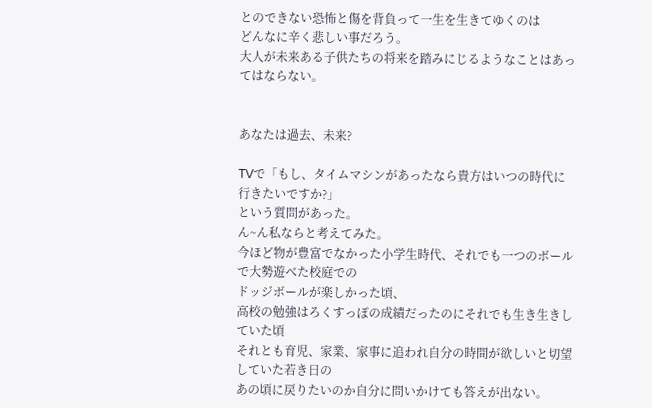とのできない恐怖と傷を背負って一生を生きてゆくのは
どんなに辛く悲しい事だろう。
大人が未来ある子供たちの将来を踏みにじるようなことはあってはならない。


あなたは過去、未来?

TVで「もし、タイムマシンがあったなら貴方はいつの時代に行きたいですか?」
という質問があった。
ん~ん私ならと考えてみた。
今ほど物が豊富でなかった小学生時代、それでも一つのボールで大勢遊べた校庭での
ドッジボールが楽しかった頃、
高校の勉強はろくすっぽの成績だったのにそれでも生き生きしていた頃
それとも育児、家業、家事に追われ自分の時間が欲しいと切望していた若き日の
あの頃に戻りたいのか自分に問いかけても答えが出ない。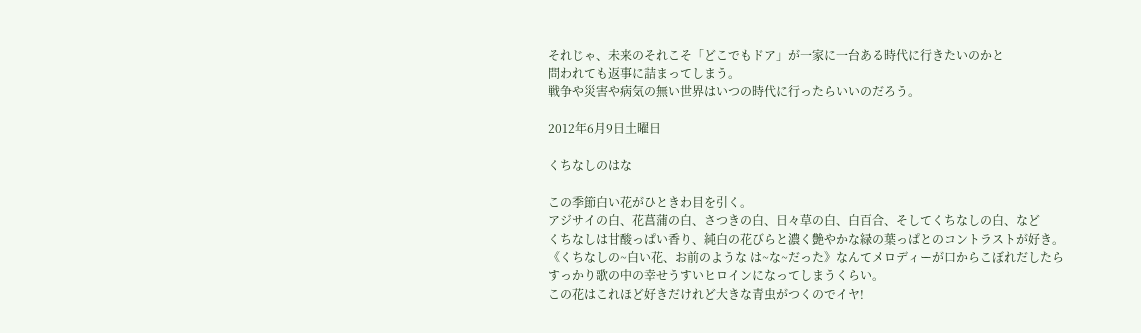それじゃ、未来のそれこそ「どこでもドア」が一家に一台ある時代に行きたいのかと
問われても返事に詰まってしまう。
戦争や災害や病気の無い世界はいつの時代に行ったらいいのだろう。

2012年6月9日土曜日

くちなしのはな

この季節白い花がひときわ目を引く。
アジサイの白、花菖蒲の白、さつきの白、日々草の白、白百合、そしてくちなしの白、など
くちなしは甘酸っぱい香り、純白の花びらと濃く艶やかな緑の葉っぱとのコントラストが好き。
《くちなしの~白い花、お前のような は~な~だった》なんてメロディーが口からこぼれだしたら
すっかり歌の中の幸せうすいヒロインになってしまうくらい。
この花はこれほど好きだけれど大きな青虫がつくのでイヤ!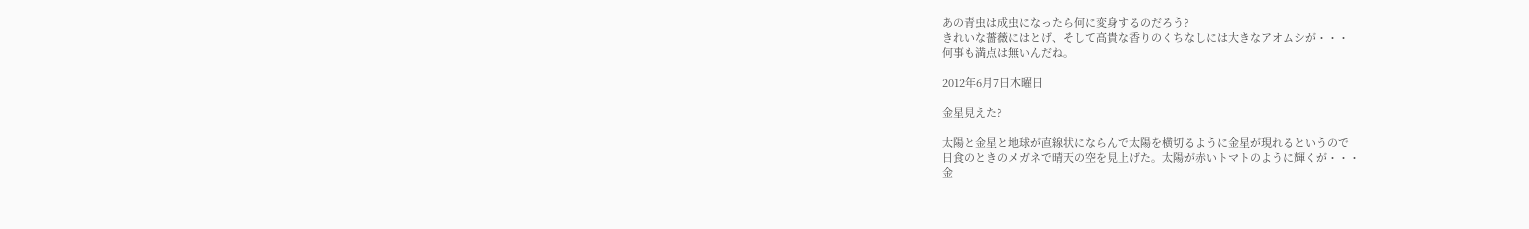あの青虫は成虫になったら何に変身するのだろう?
きれいな薔薇にはとげ、そして高貴な香りのくちなしには大きなアオムシが・・・
何事も満点は無いんだね。

2012年6月7日木曜日

金星見えた?

太陽と金星と地球が直線状にならんで太陽を横切るように金星が現れるというので
日食のときのメガネで晴天の空を見上げた。太陽が赤いトマトのように輝くが・・・
金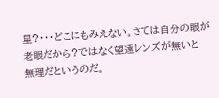星?・・・どこにもみえない。さては自分の眼が老眼だから?ではなく望遠レンズが無いと
無理だというのだ。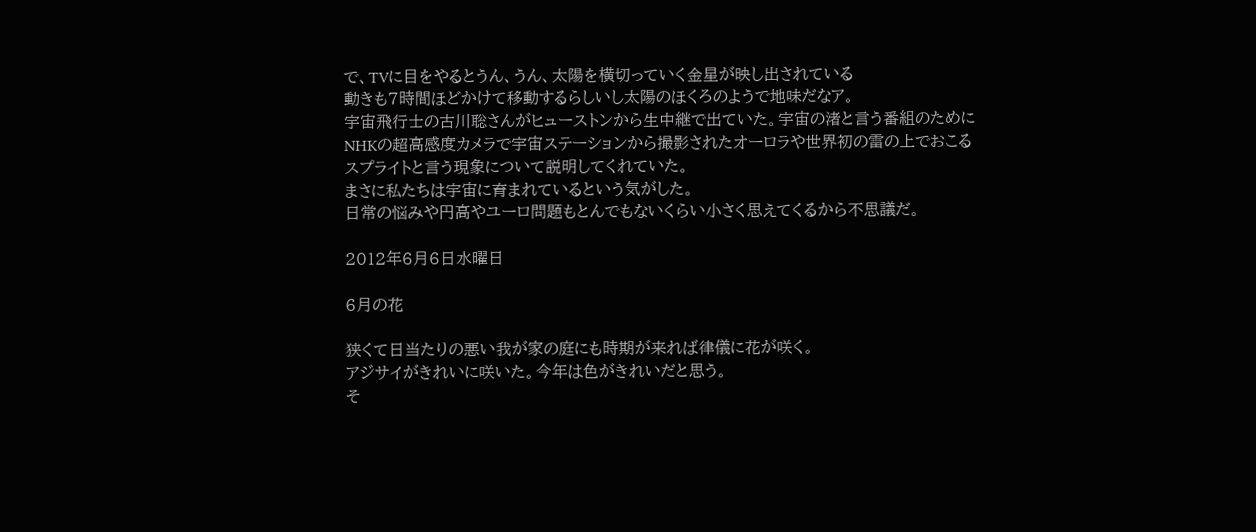で、TVに目をやるとうん、うん、太陽を横切っていく金星が映し出されている
動きも7時間ほどかけて移動するらしいし太陽のほくろのようで地味だなア。
宇宙飛行士の古川聡さんがヒューストンから生中継で出ていた。宇宙の渚と言う番組のために
NHKの超高感度カメラで宇宙ステーションから撮影されたオーロラや世界初の雷の上でおこる
スプライトと言う現象について説明してくれていた。
まさに私たちは宇宙に育まれているという気がした。
日常の悩みや円高やユーロ問題もとんでもないくらい小さく思えてくるから不思議だ。

2012年6月6日水曜日

6月の花

狭くて日当たりの悪い我が家の庭にも時期が来れば律儀に花が咲く。
アジサイがきれいに咲いた。今年は色がきれいだと思う。
そ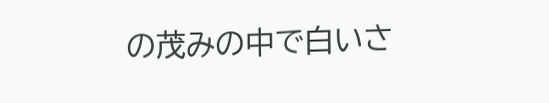の茂みの中で白いさ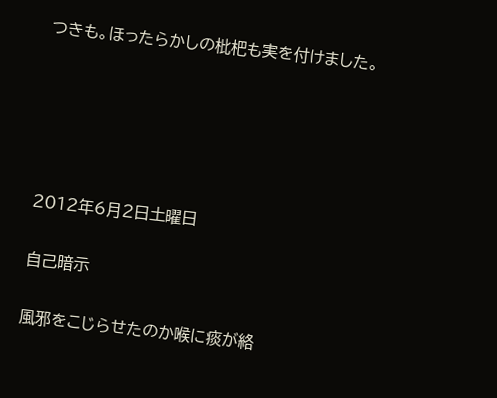つきも。ほったらかしの枇杷も実を付けました。





2012年6月2日土曜日

自己暗示

風邪をこじらせたのか喉に痰が絡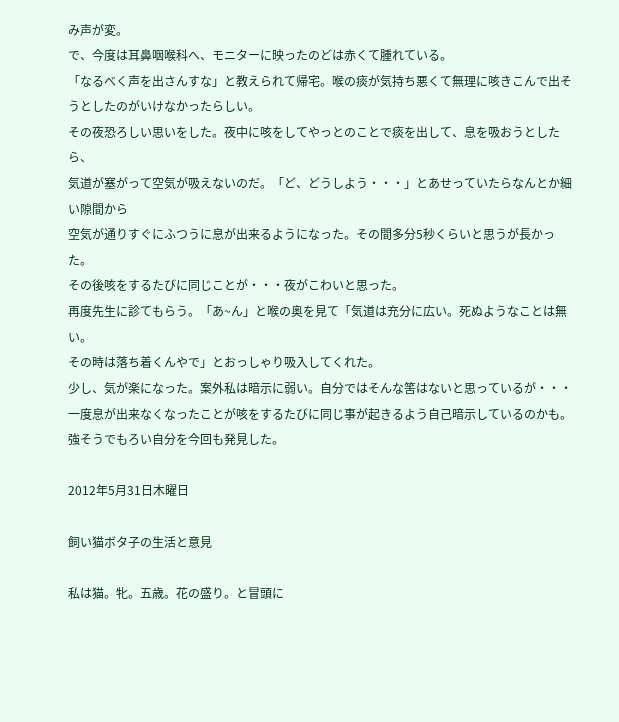み声が変。
で、今度は耳鼻咽喉科へ、モニターに映ったのどは赤くて腫れている。
「なるべく声を出さんすな」と教えられて帰宅。喉の痰が気持ち悪くて無理に咳きこんで出そうとしたのがいけなかったらしい。
その夜恐ろしい思いをした。夜中に咳をしてやっとのことで痰を出して、息を吸おうとしたら、
気道が塞がって空気が吸えないのだ。「ど、どうしよう・・・」とあせっていたらなんとか細い隙間から
空気が通りすぐにふつうに息が出来るようになった。その間多分5秒くらいと思うが長かった。
その後咳をするたびに同じことが・・・夜がこわいと思った。
再度先生に診てもらう。「あ~ん」と喉の奥を見て「気道は充分に広い。死ぬようなことは無い。
その時は落ち着くんやで」とおっしゃり吸入してくれた。
少し、気が楽になった。案外私は暗示に弱い。自分ではそんな筈はないと思っているが・・・
一度息が出来なくなったことが咳をするたびに同じ事が起きるよう自己暗示しているのかも。
強そうでもろい自分を今回も発見した。

2012年5月31日木曜日

飼い猫ボタ子の生活と意見

私は猫。牝。五歳。花の盛り。と冒頭に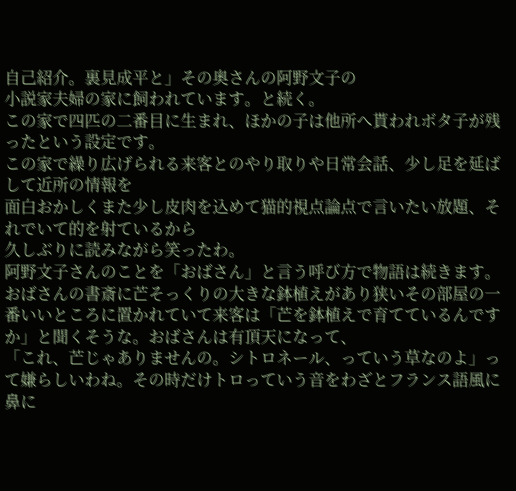自己紹介。裏見成平と」その奥さんの阿野文子の
小説家夫婦の家に飼われています。と続く。
この家で四匹の二番目に生まれ、ほかの子は他所へ貰われボタ子が残ったという設定です。
この家で繰り広げられる来客とのやり取りや日常会話、少し足を延ばして近所の情報を
面白おかしくまた少し皮肉を込めて猫的視点論点で言いたい放題、それでいて的を射ているから
久しぶりに読みながら笑ったわ。
阿野文子さんのことを「おばさん」と言う呼び方で物語は続きます。
おばさんの書斎に芒そっくりの大きな鉢植えがあり狭いその部屋の一番いいところに置かれていて来客は「芒を鉢植えで育てているんですか」と聞くそうな。おばさんは有頂天になって、
「これ、芒じゃありませんの。シトロネール、っていう草なのよ」って嫌らしいわね。その時だけトロっていう音をわざとフランス語風に鼻に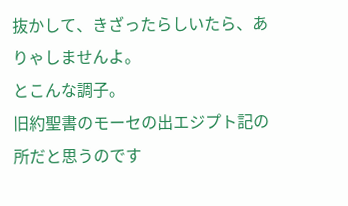抜かして、きざったらしいたら、ありゃしませんよ。
とこんな調子。
旧約聖書のモーセの出エジプト記の所だと思うのです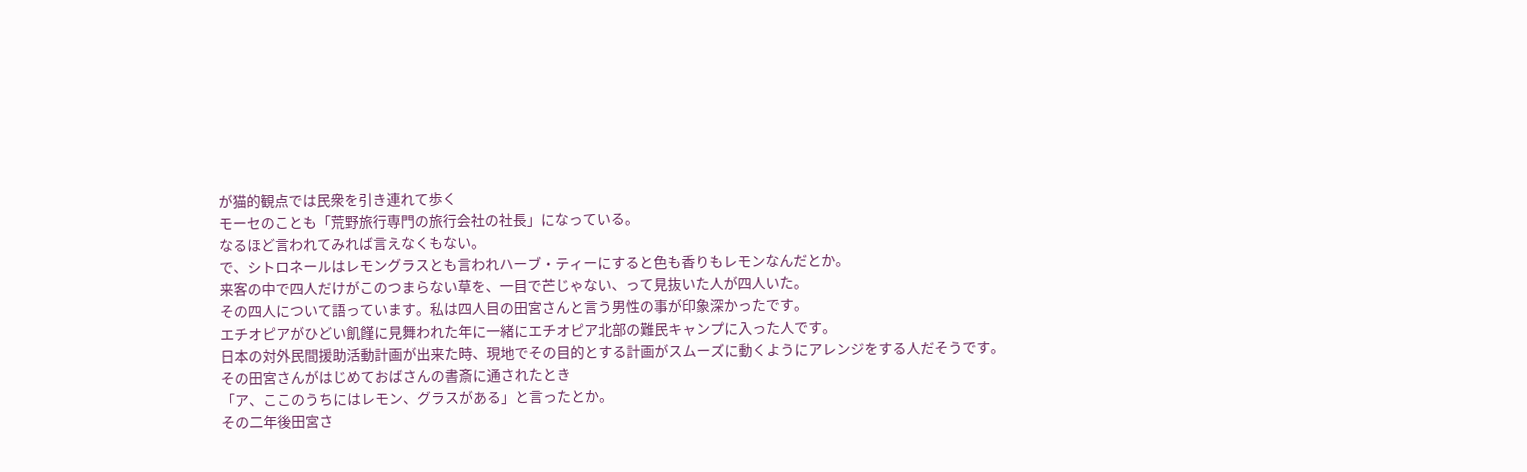が猫的観点では民衆を引き連れて歩く
モーセのことも「荒野旅行専門の旅行会社の社長」になっている。
なるほど言われてみれば言えなくもない。
で、シトロネールはレモングラスとも言われハーブ・ティーにすると色も香りもレモンなんだとか。
来客の中で四人だけがこのつまらない草を、一目で芒じゃない、って見抜いた人が四人いた。
その四人について語っています。私は四人目の田宮さんと言う男性の事が印象深かったです。
エチオピアがひどい飢饉に見舞われた年に一緒にエチオピア北部の難民キャンプに入った人です。
日本の対外民間援助活動計画が出来た時、現地でその目的とする計画がスムーズに動くようにアレンジをする人だそうです。
その田宮さんがはじめておばさんの書斎に通されたとき
「ア、ここのうちにはレモン、グラスがある」と言ったとか。
その二年後田宮さ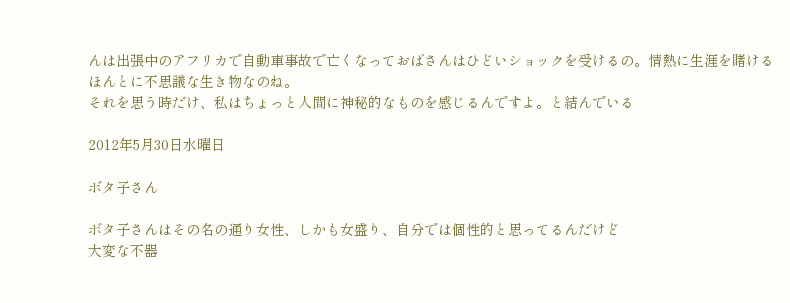んは出張中のアフリカで自動車事故で亡くなっておばさんはひどいショックを受けるの。情熱に生涯を賭けるほんとに不思議な生き物なのね。
それを思う時だけ、私はちょっと人間に神秘的なものを感じるんですよ。と結んでいる

2012年5月30日水曜日

ボタ子さん

ボタ子さんはその名の通り女性、しかも女盛り、自分では個性的と思ってるんだけど
大変な不器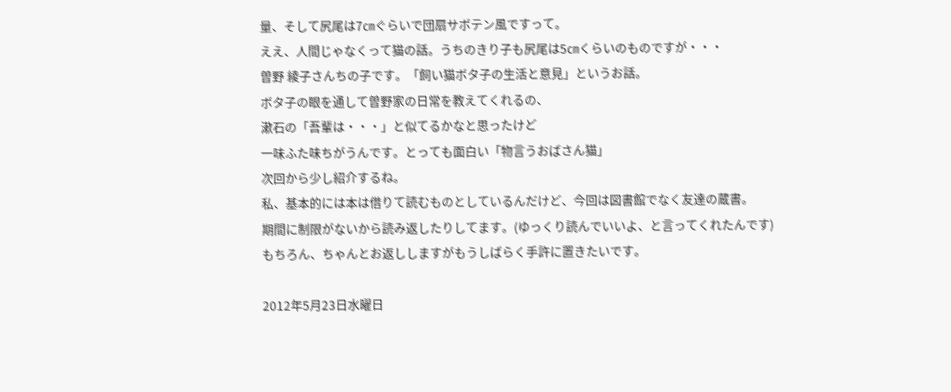量、そして尻尾は7㎝ぐらいで団扇サボテン風ですって。
ええ、人間じゃなくって猫の話。うちのきり子も尻尾は5㎝くらいのものですが・・・
曽野 綾子さんちの子です。「飼い猫ボタ子の生活と意見」というお話。
ボタ子の眼を通して曽野家の日常を教えてくれるの、
漱石の「吾輩は・・・」と似てるかなと思ったけど
一味ふた味ちがうんです。とっても面白い「物言うおばさん猫」
次回から少し紹介するね。
私、基本的には本は借りて読むものとしているんだけど、今回は図書館でなく友達の蔵書。
期間に制限がないから読み返したりしてます。(ゆっくり読んでいいよ、と言ってくれたんです)
もちろん、ちゃんとお返ししますがもうしばらく手許に置きたいです。

2012年5月23日水曜日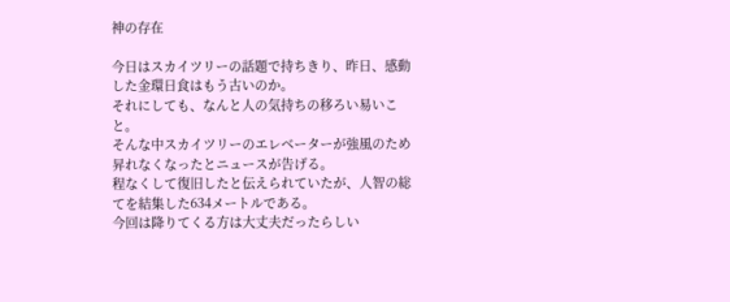神の存在

今日はスカイツリーの話題で持ちきり、昨日、感動した金環日食はもう古いのか。
それにしても、なんと人の気持ちの移ろい易いこと。
そんな中スカイツリーのエレベーターが強風のため昇れなくなったとニュースが告げる。
程なくして復旧したと伝えられていたが、人智の総てを結集した634メートルである。
今回は降りてくる方は大丈夫だったらしい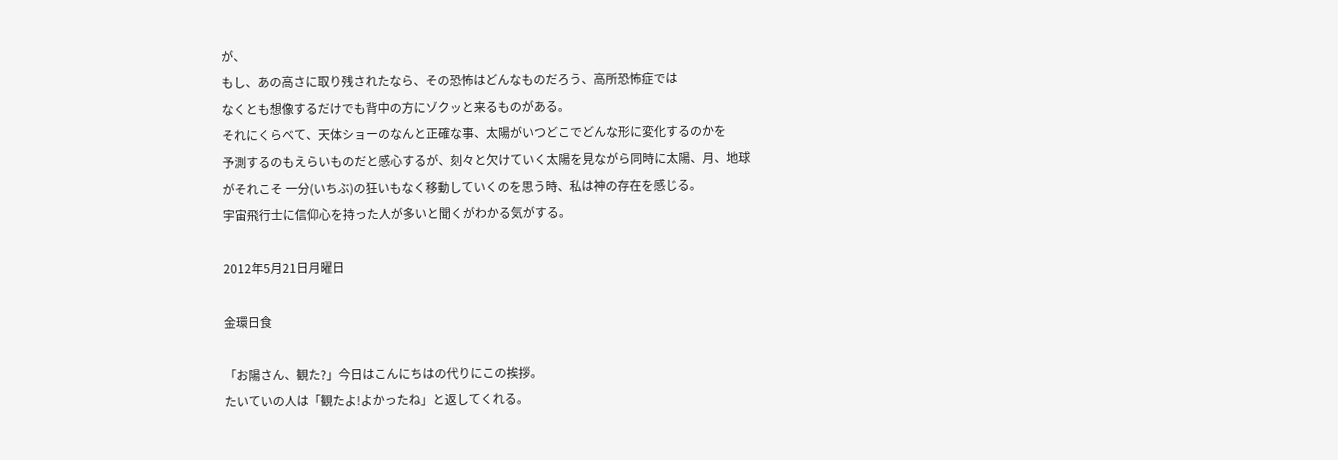が、
もし、あの高さに取り残されたなら、その恐怖はどんなものだろう、高所恐怖症では
なくとも想像するだけでも背中の方にゾクッと来るものがある。
それにくらべて、天体ショーのなんと正確な事、太陽がいつどこでどんな形に変化するのかを
予測するのもえらいものだと感心するが、刻々と欠けていく太陽を見ながら同時に太陽、月、地球
がそれこそ 一分(いちぶ)の狂いもなく移動していくのを思う時、私は神の存在を感じる。
宇宙飛行士に信仰心を持った人が多いと聞くがわかる気がする。

2012年5月21日月曜日

金環日食

「お陽さん、観た?」今日はこんにちはの代りにこの挨拶。
たいていの人は「観たよ!よかったね」と返してくれる。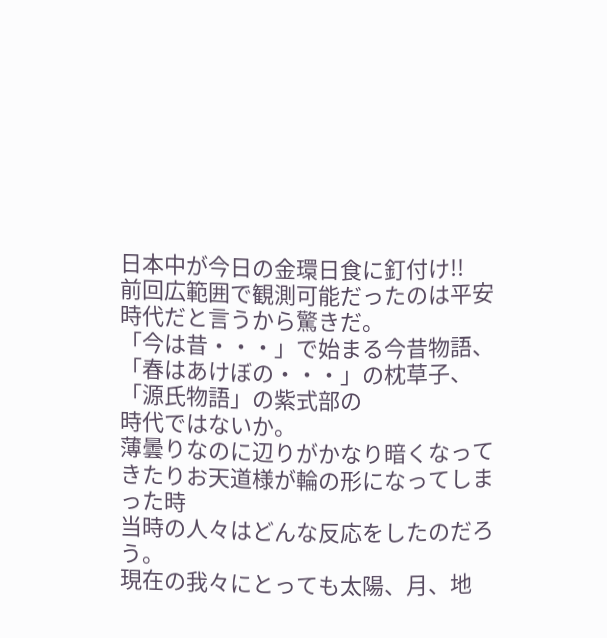日本中が今日の金環日食に釘付け!!
前回広範囲で観測可能だったのは平安時代だと言うから驚きだ。
「今は昔・・・」で始まる今昔物語、「春はあけぼの・・・」の枕草子、「源氏物語」の紫式部の
時代ではないか。
薄曇りなのに辺りがかなり暗くなってきたりお天道様が輪の形になってしまった時
当時の人々はどんな反応をしたのだろう。
現在の我々にとっても太陽、月、地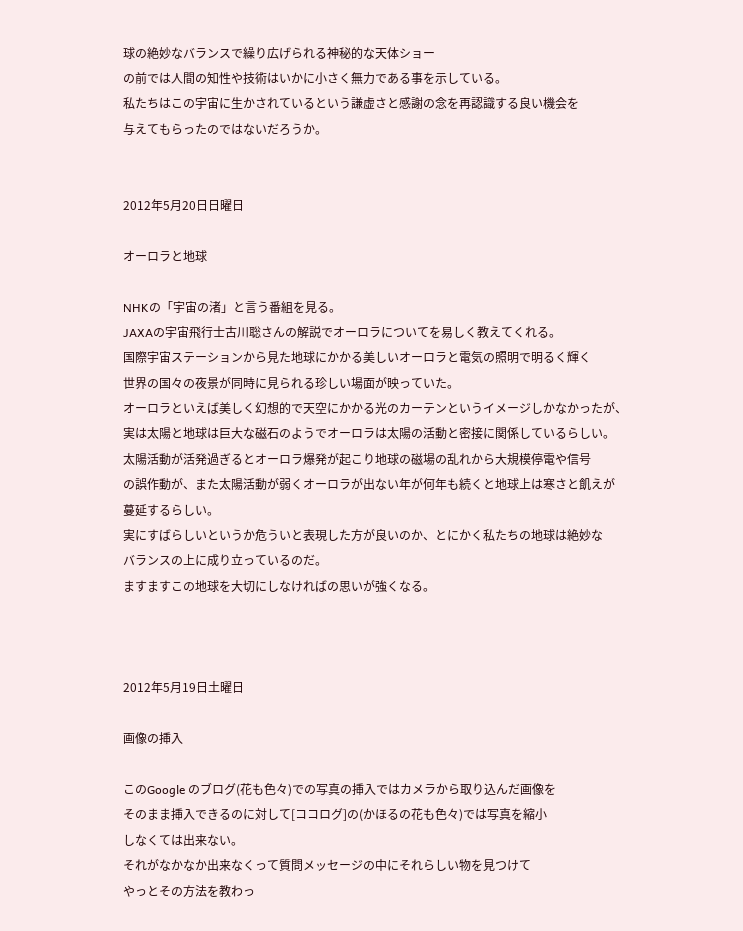球の絶妙なバランスで繰り広げられる神秘的な天体ショー
の前では人間の知性や技術はいかに小さく無力である事を示している。
私たちはこの宇宙に生かされているという謙虚さと感謝の念を再認識する良い機会を
与えてもらったのではないだろうか。


2012年5月20日日曜日

オーロラと地球

NHKの「宇宙の渚」と言う番組を見る。
JAXAの宇宙飛行士古川聡さんの解説でオーロラについてを易しく教えてくれる。
国際宇宙ステーションから見た地球にかかる美しいオーロラと電気の照明で明るく輝く
世界の国々の夜景が同時に見られる珍しい場面が映っていた。
オーロラといえば美しく幻想的で天空にかかる光のカーテンというイメージしかなかったが、
実は太陽と地球は巨大な磁石のようでオーロラは太陽の活動と密接に関係しているらしい。
太陽活動が活発過ぎるとオーロラ爆発が起こり地球の磁場の乱れから大規模停電や信号
の誤作動が、また太陽活動が弱くオーロラが出ない年が何年も続くと地球上は寒さと飢えが
蔓延するらしい。
実にすばらしいというか危ういと表現した方が良いのか、とにかく私たちの地球は絶妙な
バランスの上に成り立っているのだ。
ますますこの地球を大切にしなければの思いが強くなる。



2012年5月19日土曜日

画像の挿入

このGoogle のブログ(花も色々)での写真の挿入ではカメラから取り込んだ画像を
そのまま挿入できるのに対して[ココログ]の(かほるの花も色々)では写真を縮小
しなくては出来ない。
それがなかなか出来なくって質問メッセージの中にそれらしい物を見つけて
やっとその方法を教わっ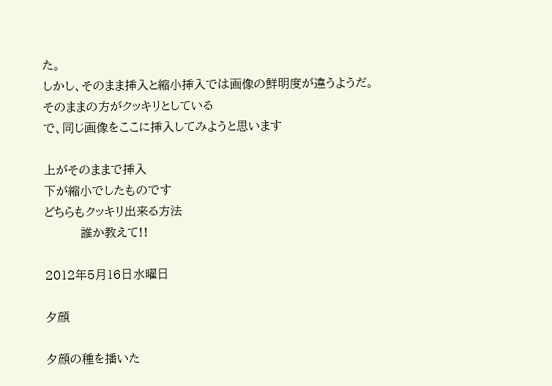た。
しかし、そのまま挿入と縮小挿入では画像の鮮明度が違うようだ。
そのままの方がクッキリとしている
で、同じ画像をここに挿入してみようと思います

上がそのままで挿入
下が縮小でしたものです
どちらもクッキリ出来る方法
         誰か教えて!!

2012年5月16日水曜日

夕顔

夕顔の種を播いた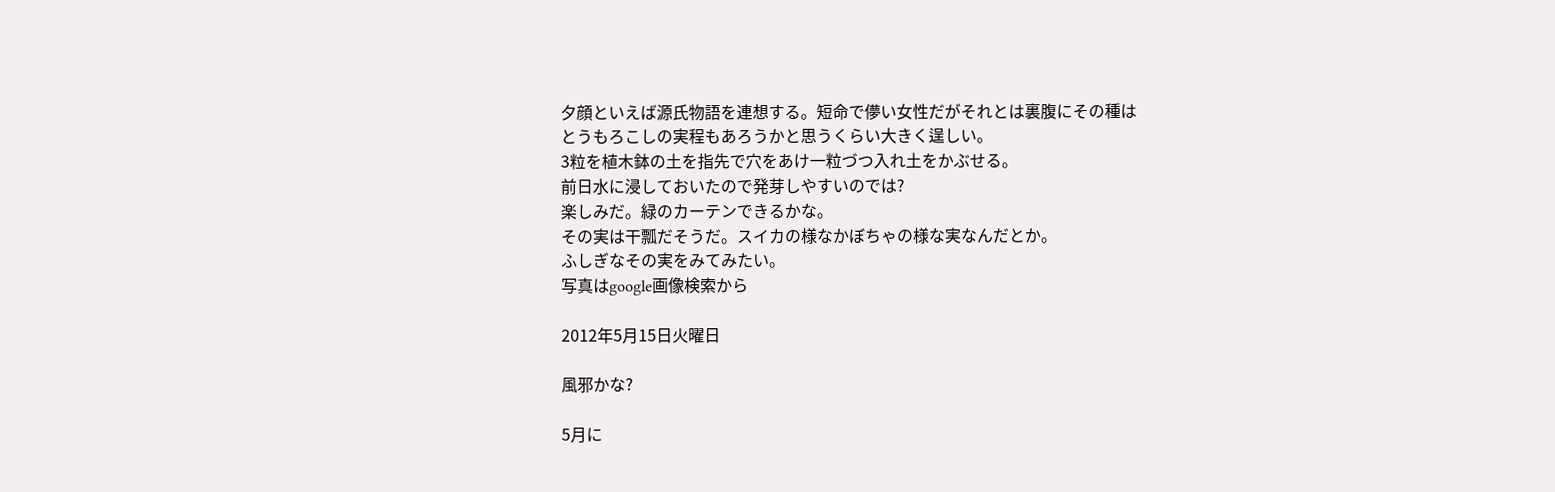夕顔といえば源氏物語を連想する。短命で儚い女性だがそれとは裏腹にその種は
とうもろこしの実程もあろうかと思うくらい大きく逞しい。
3粒を植木鉢の土を指先で穴をあけ一粒づつ入れ土をかぶせる。
前日水に浸しておいたので発芽しやすいのでは?
楽しみだ。緑のカーテンできるかな。
その実は干瓢だそうだ。スイカの様なかぼちゃの様な実なんだとか。
ふしぎなその実をみてみたい。
写真はgoogle画像検索から

2012年5月15日火曜日

風邪かな?

5月に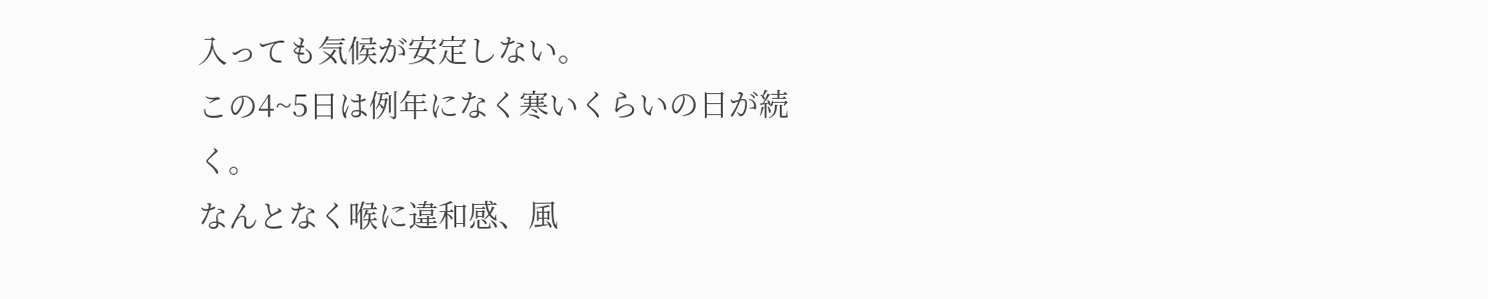入っても気候が安定しない。
この4~5日は例年になく寒いくらいの日が続く。
なんとなく喉に違和感、風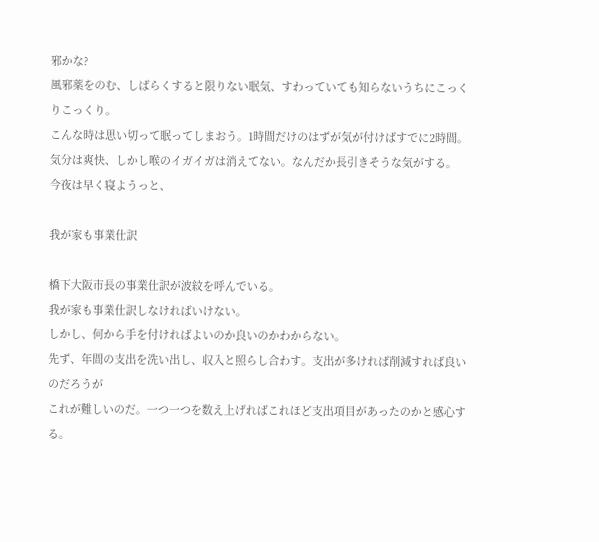邪かな?
風邪薬をのむ、しばらくすると限りない眠気、すわっていても知らないうちにこっくりこっくり。
こんな時は思い切って眠ってしまおう。1時間だけのはずが気が付けばすでに2時間。
気分は爽快、しかし喉のイガイガは消えてない。なんだか長引きそうな気がする。
今夜は早く寝ようっと、

我が家も事業仕訳

橋下大阪市長の事業仕訳が波紋を呼んでいる。
我が家も事業仕訳しなければいけない。
しかし、何から手を付ければよいのか良いのかわからない。
先ず、年間の支出を洗い出し、収入と照らし合わす。支出が多ければ削減すれば良いのだろうが
これが難しいのだ。一つ一つを数え上げればこれほど支出項目があったのかと感心する。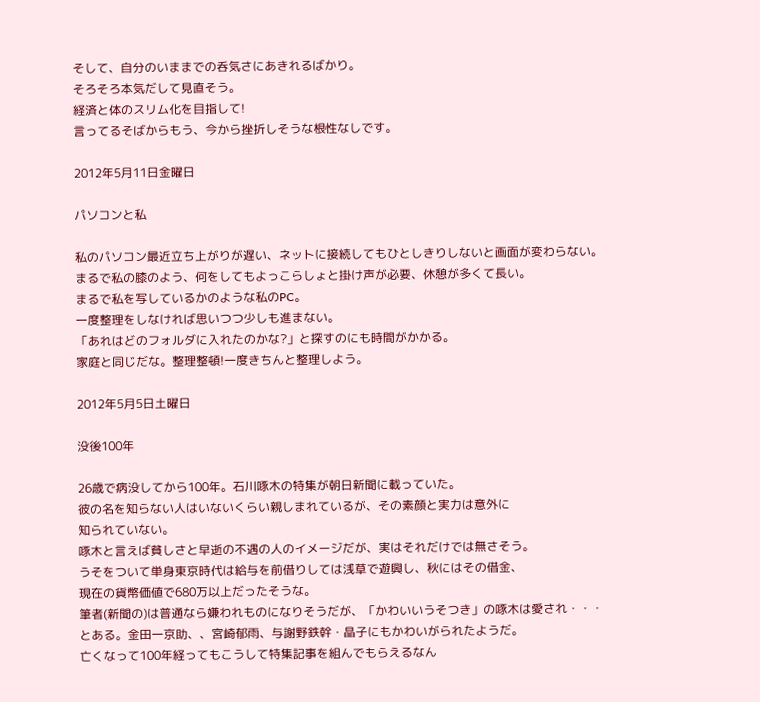そして、自分のいままでの呑気さにあきれるばかり。
そろそろ本気だして見直そう。
経済と体のスリム化を目指して!
言ってるそばからもう、今から挫折しそうな根性なしです。

2012年5月11日金曜日

パソコンと私

私のパソコン最近立ち上がりが遅い、ネットに接続してもひとしきりしないと画面が変わらない。
まるで私の膝のよう、何をしてもよっこらしょと掛け声が必要、休憩が多くて長い。
まるで私を写しているかのような私のPC。
一度整理をしなければ思いつつ少しも進まない。
「あれはどのフォルダに入れたのかな?」と探すのにも時間がかかる。
家庭と同じだな。整理整頓!一度きちんと整理しよう。

2012年5月5日土曜日

没後100年

26歳で病没してから100年。石川啄木の特集が朝日新聞に載っていた。
彼の名を知らない人はいないくらい親しまれているが、その素顔と実力は意外に
知られていない。
啄木と言えば貧しさと早逝の不遇の人のイメージだが、実はそれだけでは無さそう。
うそをついて単身東京時代は給与を前借りしては浅草で遊興し、秋にはその借金、
現在の貨幣価値で680万以上だったそうな。
筆者(新聞の)は普通なら嫌われものになりそうだが、「かわいいうそつき」の啄木は愛され・・・
とある。金田一京助、、宮崎郁雨、与謝野鉄幹・晶子にもかわいがられたようだ。
亡くなって100年経ってもこうして特集記事を組んでもらえるなん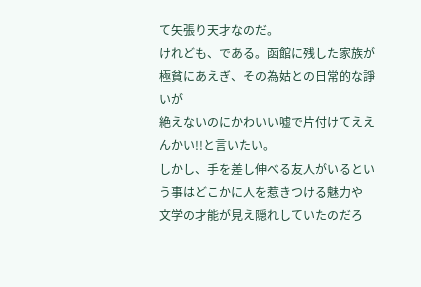て矢張り天才なのだ。
けれども、である。函館に残した家族が極貧にあえぎ、その為姑との日常的な諍いが
絶えないのにかわいい嘘で片付けてええんかい!!と言いたい。
しかし、手を差し伸べる友人がいるという事はどこかに人を惹きつける魅力や
文学の才能が見え隠れしていたのだろ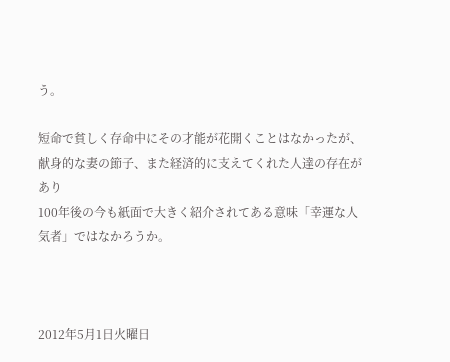う。

短命で貧しく存命中にその才能が花開くことはなかったが、
献身的な妻の節子、また経済的に支えてくれた人達の存在があり
100年後の今も紙面で大きく紹介されてある意味「幸運な人気者」ではなかろうか。



2012年5月1日火曜日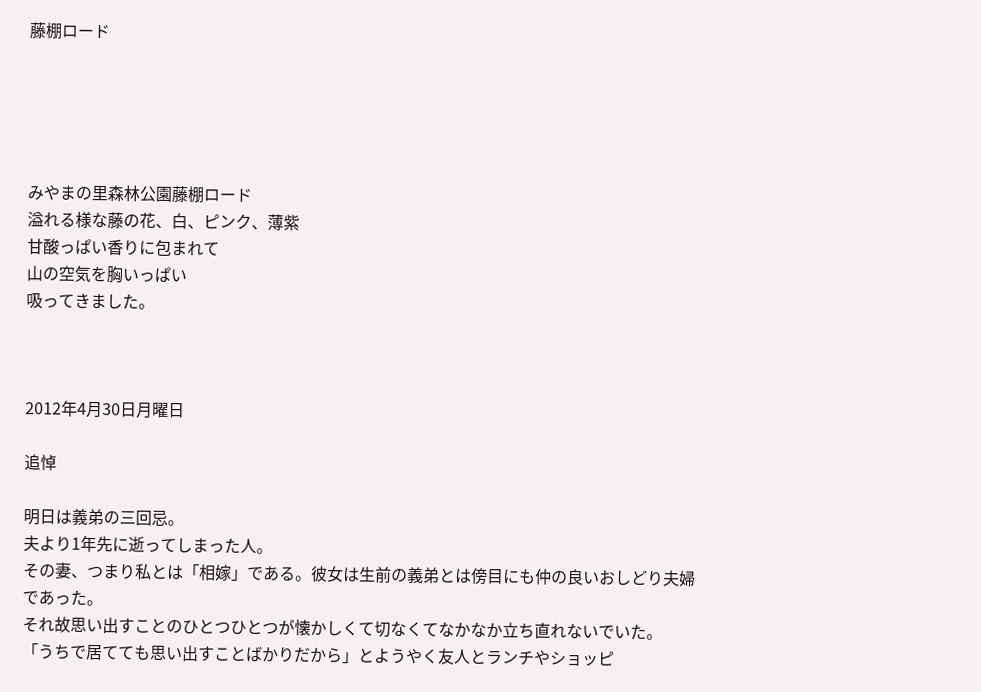藤棚ロード





みやまの里森林公園藤棚ロード
溢れる様な藤の花、白、ピンク、薄紫
甘酸っぱい香りに包まれて
山の空気を胸いっぱい
吸ってきました。



2012年4月30日月曜日

追悼

明日は義弟の三回忌。
夫より1年先に逝ってしまった人。
その妻、つまり私とは「相嫁」である。彼女は生前の義弟とは傍目にも仲の良いおしどり夫婦
であった。
それ故思い出すことのひとつひとつが懐かしくて切なくてなかなか立ち直れないでいた。
「うちで居てても思い出すことばかりだから」とようやく友人とランチやショッピ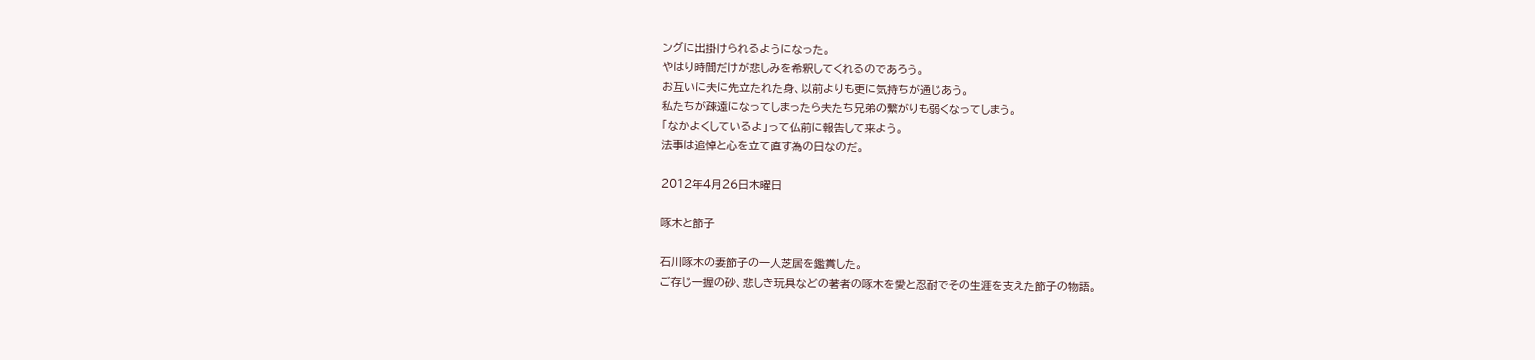ングに出掛けられるようになった。
やはり時間だけが悲しみを希釈してくれるのであろう。
お互いに夫に先立たれた身、以前よりも更に気持ちが通じあう。
私たちが疎遠になってしまったら夫たち兄弟の繋がりも弱くなってしまう。
「なかよくしているよ」って仏前に報告して来よう。
法事は追悼と心を立て直す為の日なのだ。

2012年4月26日木曜日

啄木と節子

石川啄木の妻節子の一人芝居を鑑賞した。
ご存じ一握の砂、悲しき玩具などの著者の啄木を愛と忍耐でその生涯を支えた節子の物語。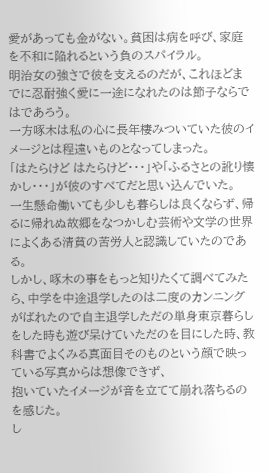愛があっても金がない。貧困は病を呼び、家庭を不和に陥れるという負のスパイラル。
明治女の強さで彼を支えるのだが、これほどまでに忍耐強く愛に一途になれたのは節子ならではであろう。
一方啄木は私の心に長年棲みついていた彼のイメージとは程遠いものとなってしまった。
「はたらけど はたらけど・・・」や「ふるさとの訛り懐かし・・・」が彼のすべてだと思い込んでいた。
一生懸命働いても少しも暮らしは良くならず、帰るに帰れぬ故郷をなつかしむ芸術や文学の世界によくある清貧の苦労人と認識していたのである。
しかし、啄木の事をもっと知りたくて調べてみたら、中学を中途退学したのは二度のカンニングがばれたので自主退学しただの単身東京暮らしをした時も遊び呆けていただのを目にした時、教科書でよくみる真面目そのものという顔で映っている写真からは想像できず、
抱いていたイメージが音を立てて崩れ落ちるのを感じた。
し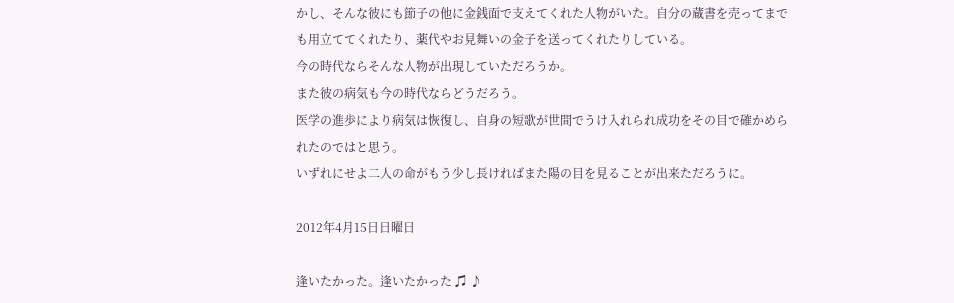かし、そんな彼にも節子の他に金銭面で支えてくれた人物がいた。自分の蔵書を売ってまでも用立ててくれたり、薬代やお見舞いの金子を送ってくれたりしている。
今の時代ならそんな人物が出現していただろうか。
また彼の病気も今の時代ならどうだろう。
医学の進歩により病気は恢復し、自身の短歌が世間でうけ入れられ成功をその目で確かめられたのではと思う。
いずれにせよ二人の命がもう少し長ければまた陽の目を見ることが出来ただろうに。

2012年4月15日日曜日

逢いたかった。逢いたかった ♫ ♪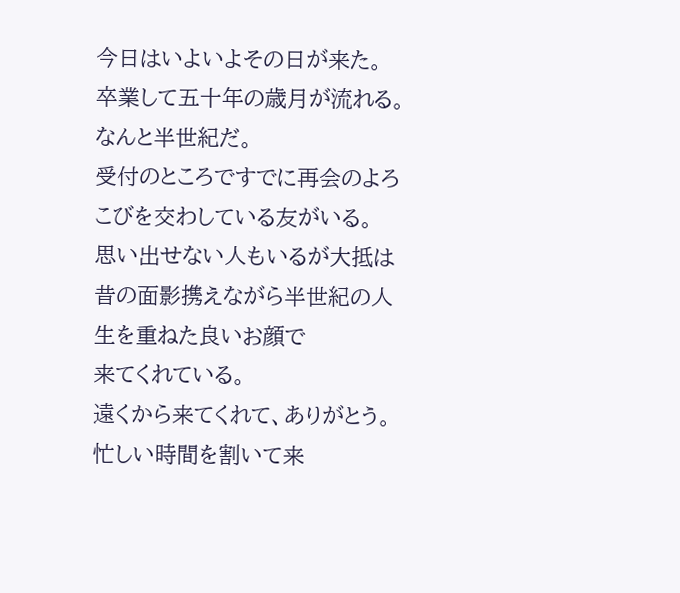今日はいよいよその日が来た。
卒業して五十年の歳月が流れる。なんと半世紀だ。
受付のところですでに再会のよろこびを交わしている友がいる。
思い出せない人もいるが大抵は昔の面影携えながら半世紀の人生を重ねた良いお顔で
来てくれている。
遠くから来てくれて、ありがとう。忙しい時間を割いて来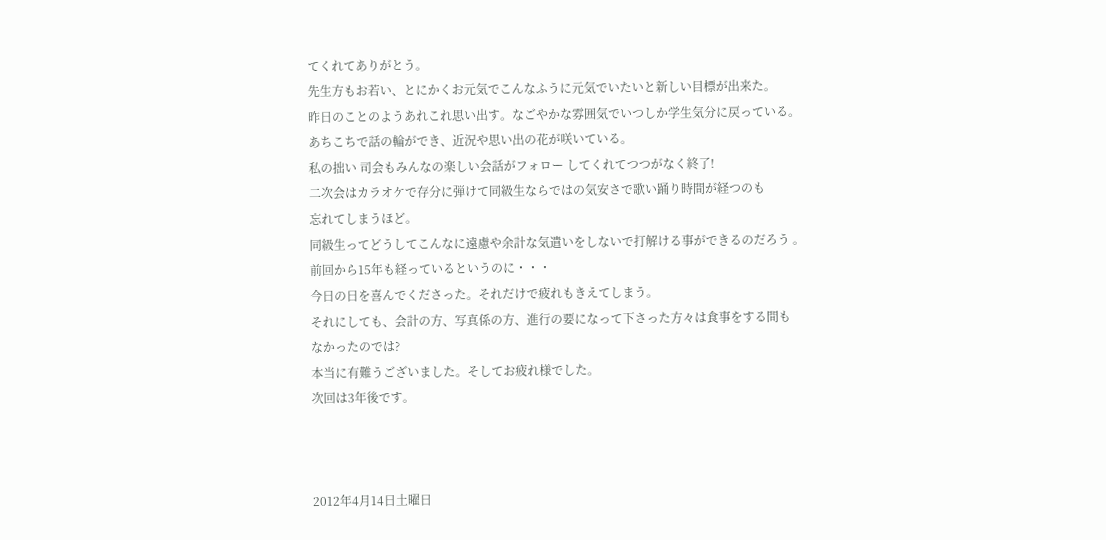てくれてありがとう。
先生方もお若い、とにかくお元気でこんなふうに元気でいたいと新しい目標が出来た。
昨日のことのようあれこれ思い出す。なごやかな雰囲気でいつしか学生気分に戻っている。
あちこちで話の輪ができ、近況や思い出の花が咲いている。
私の拙い 司会もみんなの楽しい会話がフォロー してくれてつつがなく終了!
二次会はカラオケで存分に弾けて同級生ならではの気安さで歌い踊り時間が経つのも
忘れてしまうほど。
同級生ってどうしてこんなに遠慮や余計な気遣いをしないで打解ける事ができるのだろう 。
前回から15年も経っているというのに・・・
今日の日を喜んでくださった。それだけで疲れもきえてしまう。
それにしても、会計の方、写真係の方、進行の要になって下さった方々は食事をする間も
なかったのでは?
本当に有難うございました。そしてお疲れ様でした。
次回は3年後です。



2012年4月14日土曜日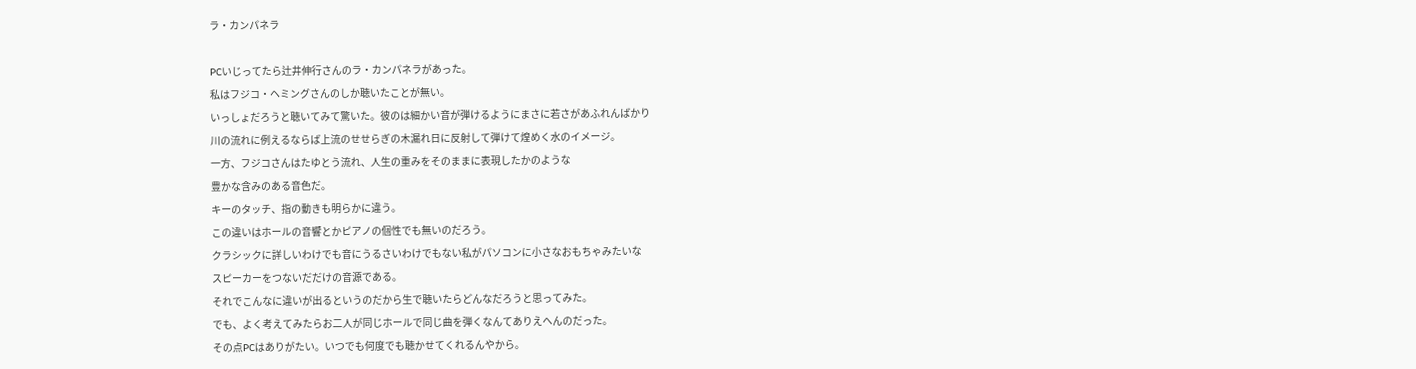ラ・カンパネラ

PCいじってたら辻井伸行さんのラ・カンパネラがあった。
私はフジコ・ヘミングさんのしか聴いたことが無い。
いっしょだろうと聴いてみて驚いた。彼のは細かい音が弾けるようにまさに若さがあふれんばかり
川の流れに例えるならば上流のせせらぎの木漏れ日に反射して弾けて煌めく水のイメージ。
一方、フジコさんはたゆとう流れ、人生の重みをそのままに表現したかのような
豊かな含みのある音色だ。
キーのタッチ、指の動きも明らかに違う。
この違いはホールの音響とかピアノの個性でも無いのだろう。
クラシックに詳しいわけでも音にうるさいわけでもない私がパソコンに小さなおもちゃみたいな
スピーカーをつないだだけの音源である。
それでこんなに違いが出るというのだから生で聴いたらどんなだろうと思ってみた。
でも、よく考えてみたらお二人が同じホールで同じ曲を弾くなんてありえへんのだった。
その点PCはありがたい。いつでも何度でも聴かせてくれるんやから。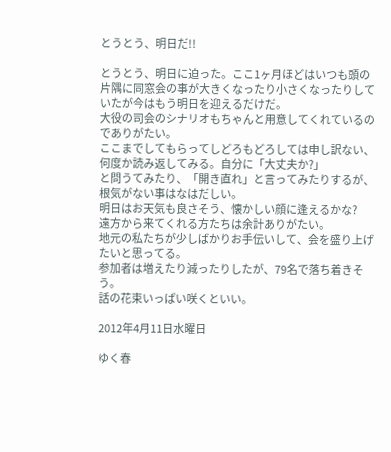とうとう、明日だ!!

とうとう、明日に迫った。ここ1ヶ月ほどはいつも頭の片隅に同窓会の事が大きくなったり小さくなったりしていたが今はもう明日を迎えるだけだ。
大役の司会のシナリオもちゃんと用意してくれているのでありがたい。
ここまでしてもらってしどろもどろしては申し訳ない、何度か読み返してみる。自分に「大丈夫か?」
と問うてみたり、「開き直れ」と言ってみたりするが、根気がない事はなはだしい。
明日はお天気も良さそう、懐かしい顔に逢えるかな?
遠方から来てくれる方たちは余計ありがたい。
地元の私たちが少しばかりお手伝いして、会を盛り上げたいと思ってる。
参加者は増えたり減ったりしたが、79名で落ち着きそう。
話の花束いっぱい咲くといい。

2012年4月11日水曜日

ゆく春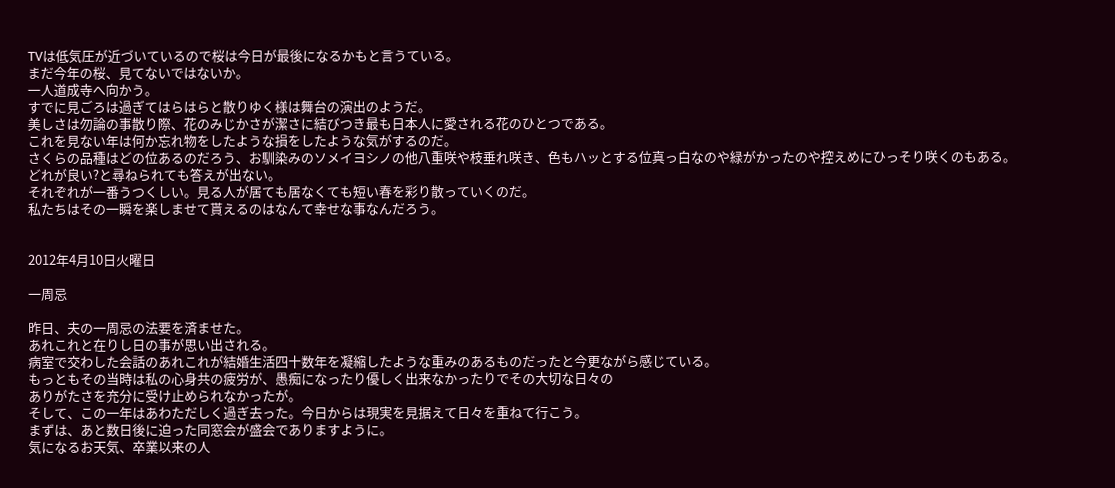TVは低気圧が近づいているので桜は今日が最後になるかもと言うている。
まだ今年の桜、見てないではないか。
一人道成寺へ向かう。
すでに見ごろは過ぎてはらはらと散りゆく様は舞台の演出のようだ。
美しさは勿論の事散り際、花のみじかさが潔さに結びつき最も日本人に愛される花のひとつである。
これを見ない年は何か忘れ物をしたような損をしたような気がするのだ。
さくらの品種はどの位あるのだろう、お馴染みのソメイヨシノの他八重咲や枝垂れ咲き、色もハッとする位真っ白なのや緑がかったのや控えめにひっそり咲くのもある。
どれが良い?と尋ねられても答えが出ない。
それぞれが一番うつくしい。見る人が居ても居なくても短い春を彩り散っていくのだ。
私たちはその一瞬を楽しませて貰えるのはなんて幸せな事なんだろう。


2012年4月10日火曜日

一周忌

昨日、夫の一周忌の法要を済ませた。
あれこれと在りし日の事が思い出される。
病室で交わした会話のあれこれが結婚生活四十数年を凝縮したような重みのあるものだったと今更ながら感じている。
もっともその当時は私の心身共の疲労が、愚痴になったり優しく出来なかったりでその大切な日々の
ありがたさを充分に受け止められなかったが。
そして、この一年はあわただしく過ぎ去った。今日からは現実を見据えて日々を重ねて行こう。
まずは、あと数日後に迫った同窓会が盛会でありますように。
気になるお天気、卒業以来の人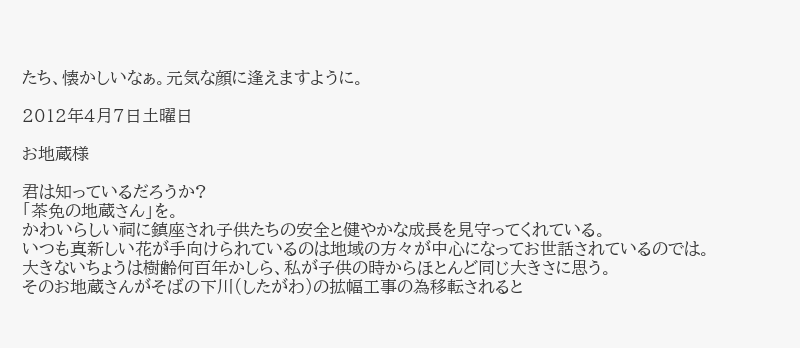たち、懐かしいなぁ。元気な顔に逢えますように。

2012年4月7日土曜日

お地蔵様

君は知っているだろうか?
「茶免の地蔵さん」を。
かわいらしい祠に鎮座され子供たちの安全と健やかな成長を見守ってくれている。
いつも真新しい花が手向けられているのは地域の方々が中心になってお世話されているのでは。
大きないちょうは樹齢何百年かしら、私が子供の時からほとんど同じ大きさに思う。
そのお地蔵さんがそばの下川(したがわ)の拡幅工事の為移転されると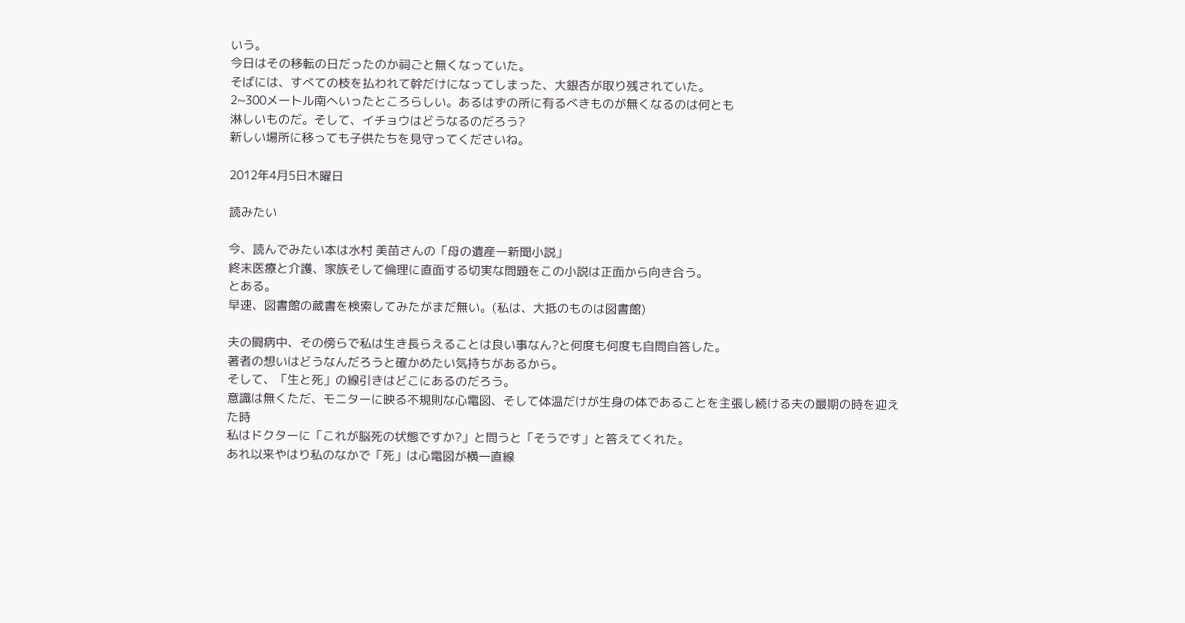いう。
今日はその移転の日だったのか祠ごと無くなっていた。
そばには、すべての枝を払われて幹だけになってしまった、大銀杏が取り残されていた。
2~300メートル南へいったところらしい。あるはずの所に有るべきものが無くなるのは何とも
淋しいものだ。そして、イチョウはどうなるのだろう?
新しい場所に移っても子供たちを見守ってくださいね。

2012年4月5日木曜日

読みたい

今、読んでみたい本は水村 美苗さんの「母の遺産ー新聞小説」
終末医療と介護、家族そして倫理に直面する切実な問題をこの小説は正面から向き合う。
とある。
早速、図書館の蔵書を検索してみたがまだ無い。(私は、大抵のものは図書館)

夫の闘病中、その傍らで私は生き長らえることは良い事なん?と何度も何度も自問自答した。
著者の想いはどうなんだろうと確かめたい気持ちがあるから。
そして、「生と死」の線引きはどこにあるのだろう。
意識は無くただ、モニターに映る不規則な心電図、そして体温だけが生身の体であることを主張し続ける夫の最期の時を迎えた時
私はドクターに「これが脳死の状態ですか?」と問うと「そうです」と答えてくれた。
あれ以来やはり私のなかで「死」は心電図が横一直線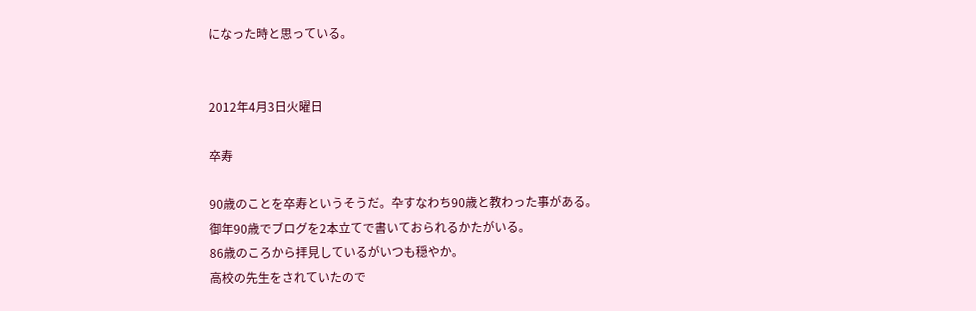になった時と思っている。


2012年4月3日火曜日

卒寿

90歳のことを卒寿というそうだ。卆すなわち90歳と教わった事がある。
御年90歳でブログを2本立てで書いておられるかたがいる。
86歳のころから拝見しているがいつも穏やか。
高校の先生をされていたので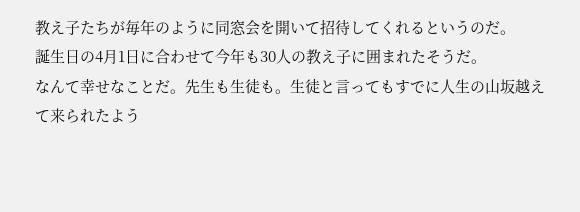教え子たちが毎年のように同窓会を開いて招待してくれるというのだ。
誕生日の4月1日に合わせて今年も30人の教え子に囲まれたそうだ。
なんて幸せなことだ。先生も生徒も。生徒と言ってもすでに人生の山坂越えて来られたよう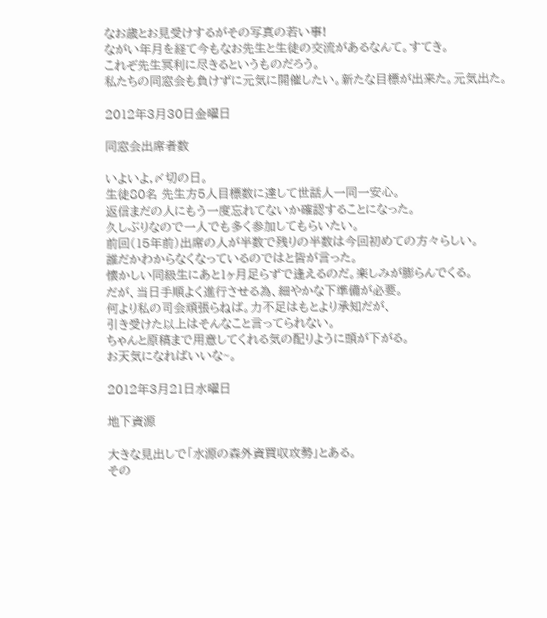なお歳とお見受けするがその写真の若い事!
ながい年月を経て今もなお先生と生徒の交流があるなんて。すてき。
これぞ先生冥利に尽きるというものだろう。
私たちの同窓会も負けずに元気に開催したい。新たな目標が出来た。元気出た。

2012年3月30日金曜日

同窓会出席者数

いよいよ,〆切の日。
生徒80名 先生方5人目標数に達して世話人一同一安心。
返信まだの人にもう一度忘れてないか確認することになった。
久しぶりなので一人でも多く参加してもらいたい。
前回(15年前)出席の人が半数で残りの半数は今回初めての方々らしい。
誰だかわからなくなっているのではと皆が言った。
懐かしい同級生にあと1ヶ月足らずで逢えるのだ。楽しみが膨らんでくる。
だが、当日手順よく進行させる為、細やかな下準備が必要。
何より私の司会頑張らねば。力不足はもとより承知だが、
引き受けた以上はそんなこと言ってられない。
ちゃんと原稿まで用意してくれる気の配りように頭が下がる。
お天気になればいいな~。

2012年3月21日水曜日

地下資源

大きな見出しで「水源の森外資買収攻勢」とある。
その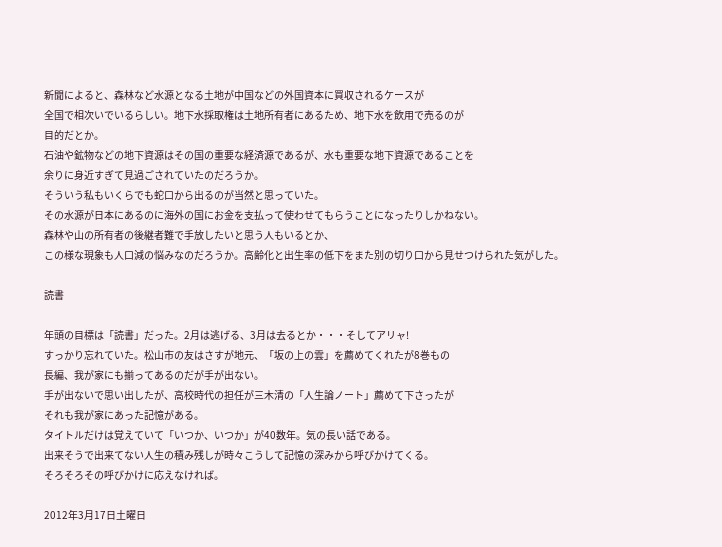新聞によると、森林など水源となる土地が中国などの外国資本に買収されるケースが
全国で相次いでいるらしい。地下水採取権は土地所有者にあるため、地下水を飲用で売るのが
目的だとか。
石油や鉱物などの地下資源はその国の重要な経済源であるが、水も重要な地下資源であることを
余りに身近すぎて見過ごされていたのだろうか。
そういう私もいくらでも蛇口から出るのが当然と思っていた。
その水源が日本にあるのに海外の国にお金を支払って使わせてもらうことになったりしかねない。
森林や山の所有者の後継者難で手放したいと思う人もいるとか、
この様な現象も人口減の悩みなのだろうか。高齢化と出生率の低下をまた別の切り口から見せつけられた気がした。

読書

年頭の目標は「読書」だった。2月は逃げる、3月は去るとか・・・そしてアリャ!
すっかり忘れていた。松山市の友はさすが地元、「坂の上の雲」を薦めてくれたが8巻もの
長編、我が家にも揃ってあるのだが手が出ない。
手が出ないで思い出したが、高校時代の担任が三木清の「人生論ノート」薦めて下さったが
それも我が家にあった記憶がある。
タイトルだけは覚えていて「いつか、いつか」が40数年。気の長い話である。
出来そうで出来てない人生の積み残しが時々こうして記憶の深みから呼びかけてくる。
そろそろその呼びかけに応えなければ。

2012年3月17日土曜日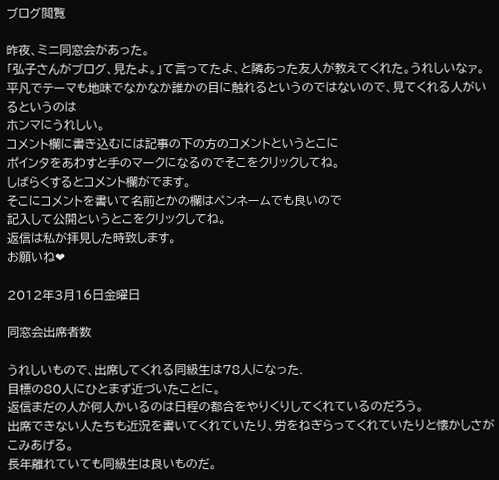ブログ閲覧

昨夜、ミニ同窓会があった。
「弘子さんがブログ、見たよ。」て言ってたよ、と隣あった友人が教えてくれた。うれしいなァ。平凡でテーマも地味でなかなか誰かの目に触れるというのではないので、見てくれる人がいるというのは
ホンマにうれしい。
コメント欄に書き込むには記事の下の方のコメントというとこに
ポインタをあわすと手のマークになるのでそこをクリックしてね。
しばらくするとコメント欄がでます。
そこにコメントを書いて名前とかの欄はペンネームでも良いので
記入して公開というとこをクリックしてね。
返信は私が拝見した時致します。
お願いね❤

2012年3月16日金曜日

同窓会出席者数

うれしいもので、出席してくれる同級生は78人になった.
目標の80人にひとまず近づいたことに。
返信まだの人が何人かいるのは日程の都合をやりくりしてくれているのだろう。
出席できない人たちも近況を書いてくれていたり、労をねぎらってくれていたりと懐かしさが
こみあげる。
長年離れていても同級生は良いものだ。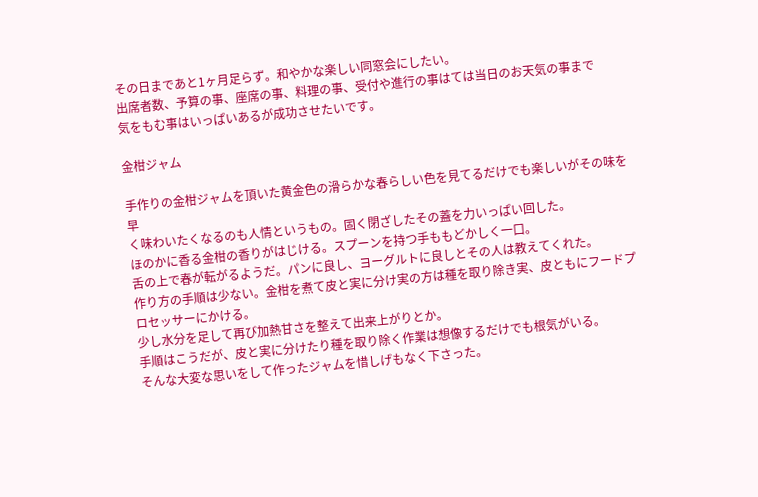その日まであと1ヶ月足らず。和やかな楽しい同窓会にしたい。
出席者数、予算の事、座席の事、料理の事、受付や進行の事はては当日のお天気の事まで
気をもむ事はいっぱいあるが成功させたいです。

金柑ジャム

手作りの金柑ジャムを頂いた黄金色の滑らかな春らしい色を見てるだけでも楽しいがその味を早
く味わいたくなるのも人情というもの。固く閉ざしたその蓋を力いっぱい回した。
ほのかに香る金柑の香りがはじける。スプーンを持つ手ももどかしく一口。
舌の上で春が転がるようだ。パンに良し、ヨーグルトに良しとその人は教えてくれた。
作り方の手順は少ない。金柑を煮て皮と実に分け実の方は種を取り除き実、皮ともにフードプロセッサーにかける。
少し水分を足して再び加熱甘さを整えて出来上がりとか。
手順はこうだが、皮と実に分けたり種を取り除く作業は想像するだけでも根気がいる。
そんな大変な思いをして作ったジャムを惜しげもなく下さった。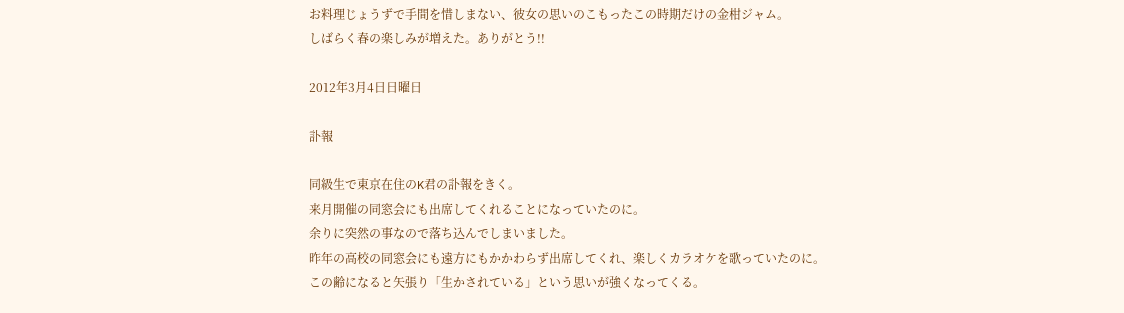お料理じょうずで手間を惜しまない、彼女の思いのこもったこの時期だけの金柑ジャム。
しばらく春の楽しみが増えた。ありがとう!!

2012年3月4日日曜日

訃報

同級生で東京在住のK君の訃報をきく。
来月開催の同窓会にも出席してくれることになっていたのに。
余りに突然の事なので落ち込んでしまいました。
昨年の高校の同窓会にも遠方にもかかわらず出席してくれ、楽しくカラオケを歌っていたのに。
この齢になると矢張り「生かされている」という思いが強くなってくる。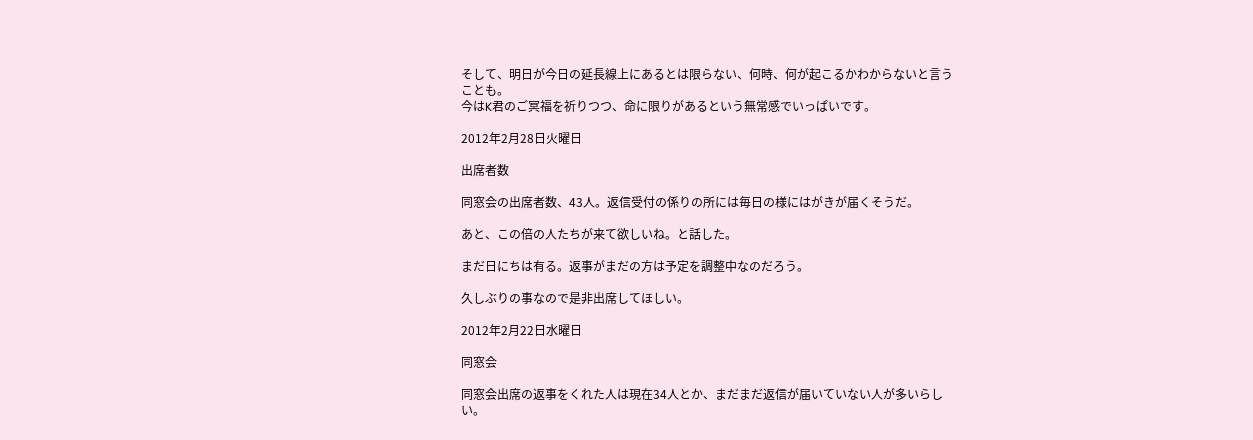そして、明日が今日の延長線上にあるとは限らない、何時、何が起こるかわからないと言うことも。
今はK君のご冥福を祈りつつ、命に限りがあるという無常感でいっぱいです。

2012年2月28日火曜日

出席者数

同窓会の出席者数、43人。返信受付の係りの所には毎日の様にはがきが届くそうだ。

あと、この倍の人たちが来て欲しいね。と話した。

まだ日にちは有る。返事がまだの方は予定を調整中なのだろう。

久しぶりの事なので是非出席してほしい。

2012年2月22日水曜日

同窓会

同窓会出席の返事をくれた人は現在34人とか、まだまだ返信が届いていない人が多いらしい。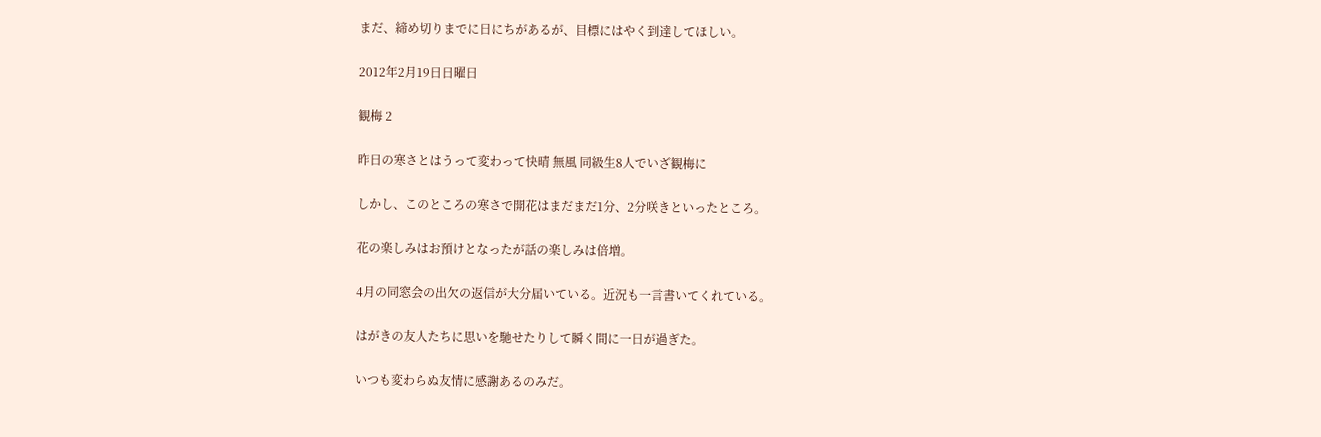まだ、締め切りまでに日にちがあるが、目標にはやく到達してほしい。

2012年2月19日日曜日

観梅 2

昨日の寒さとはうって変わって快晴 無風 同級生8人でいざ観梅に

しかし、このところの寒さで開花はまだまだ1分、2分咲きといったところ。

花の楽しみはお預けとなったが話の楽しみは倍増。

4月の同窓会の出欠の返信が大分届いている。近況も一言書いてくれている。

はがきの友人たちに思いを馳せたりして瞬く間に一日が過ぎた。

いつも変わらぬ友情に感謝あるのみだ。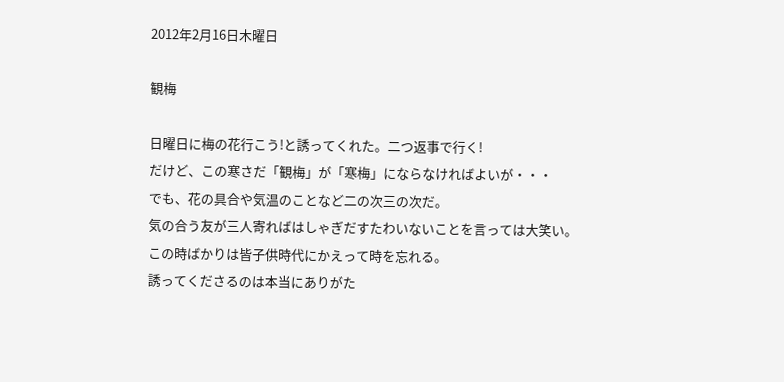2012年2月16日木曜日

観梅

日曜日に梅の花行こう!と誘ってくれた。二つ返事で行く!
だけど、この寒さだ「観梅」が「寒梅」にならなければよいが・・・
でも、花の具合や気温のことなど二の次三の次だ。
気の合う友が三人寄ればはしゃぎだすたわいないことを言っては大笑い。
この時ばかりは皆子供時代にかえって時を忘れる。
誘ってくださるのは本当にありがた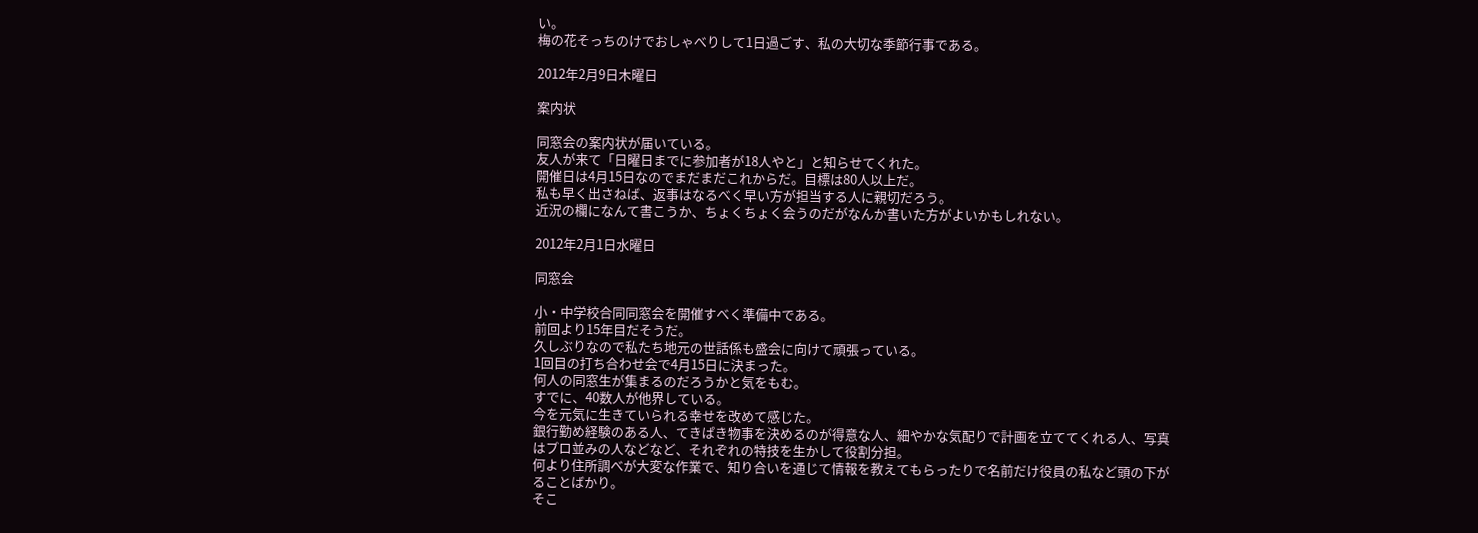い。
梅の花そっちのけでおしゃべりして1日過ごす、私の大切な季節行事である。

2012年2月9日木曜日

案内状

同窓会の案内状が届いている。
友人が来て「日曜日までに参加者が18人やと」と知らせてくれた。
開催日は4月15日なのでまだまだこれからだ。目標は80人以上だ。
私も早く出さねば、返事はなるべく早い方が担当する人に親切だろう。
近況の欄になんて書こうか、ちょくちょく会うのだがなんか書いた方がよいかもしれない。

2012年2月1日水曜日

同窓会

小・中学校合同同窓会を開催すべく準備中である。
前回より15年目だそうだ。
久しぶりなので私たち地元の世話係も盛会に向けて頑張っている。
1回目の打ち合わせ会で4月15日に決まった。
何人の同窓生が集まるのだろうかと気をもむ。
すでに、40数人が他界している。
今を元気に生きていられる幸せを改めて感じた。
銀行勤め経験のある人、てきぱき物事を決めるのが得意な人、細やかな気配りで計画を立ててくれる人、写真はプロ並みの人などなど、それぞれの特技を生かして役割分担。
何より住所調べが大変な作業で、知り合いを通じて情報を教えてもらったりで名前だけ役員の私など頭の下がることばかり。
そこ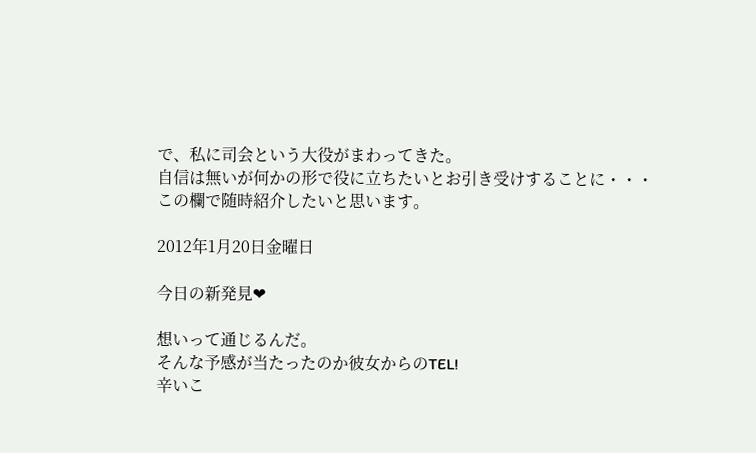で、私に司会という大役がまわってきた。
自信は無いが何かの形で役に立ちたいとお引き受けすることに・・・
この欄で随時紹介したいと思います。

2012年1月20日金曜日

今日の新発見❤

想いって通じるんだ。
そんな予感が当たったのか彼女からのTEL!
辛いこ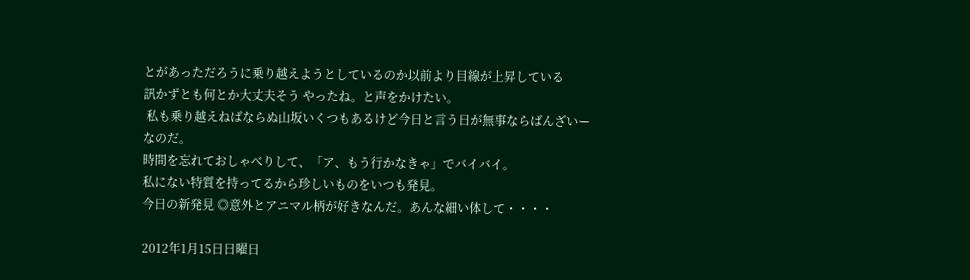とがあっただろうに乗り越えようとしているのか以前より目線が上昇している
訊かずとも何とか大丈夫そう やったね。と声をかけたい。
 私も乗り越えねばならぬ山坂いくつもあるけど今日と言う日が無事ならばんざいー
なのだ。
時間を忘れておしゃべりして、「ア、もう行かなきゃ」でバイバイ。
私にない特質を持ってるから珍しいものをいつも発見。
今日の新発見 ◎意外とアニマル柄が好きなんだ。あんな細い体して・・・・

2012年1月15日日曜日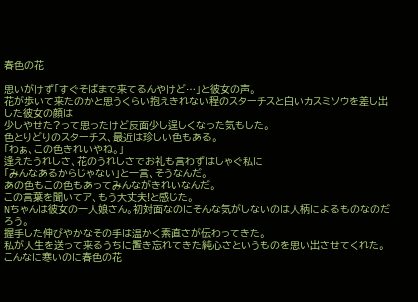春色の花

思いがけず「すぐそばまで来てるんやけど…」と彼女の声。
花が歩いて来たのかと思うくらい抱えきれない程のスターチスと白いカスミソウを差し出した彼女の顔は
少しやせた?って思ったけど反面少し逞しくなった気もした。
色とりどりのスターチス、最近は珍しい色もある。
「わぁ、この色きれいやね。」
逢えたうれしさ、花のうれしさでお礼も言わずはしゃぐ私に
「みんなあるからじゃない」と一言、そうなんだ。
あの色もこの色もあってみんながきれいなんだ。
この言葉を聞いてア、もう大丈夫!と感じた。
Nちゃんは彼女の一人娘さん。初対面なのにそんな気がしないのは人柄によるものなのだろう。
握手した伸びやかなその手は温かく素直さが伝わってきた。
私が人生を送って来るうちに置き忘れてきた純心さというものを思い出させてくれた。
こんなに寒いのに春色の花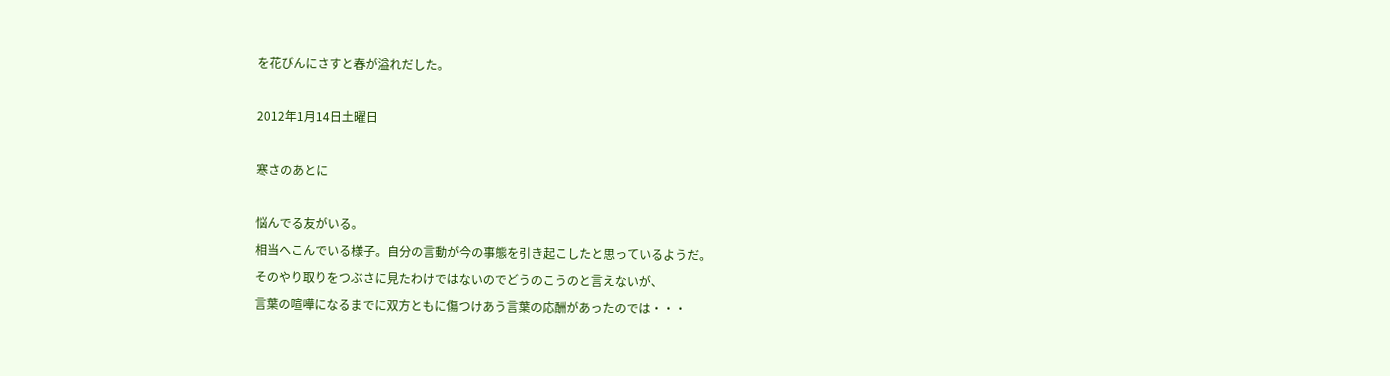を花びんにさすと春が溢れだした。

2012年1月14日土曜日

寒さのあとに

悩んでる友がいる。
相当へこんでいる様子。自分の言動が今の事態を引き起こしたと思っているようだ。
そのやり取りをつぶさに見たわけではないのでどうのこうのと言えないが、
言葉の喧嘩になるまでに双方ともに傷つけあう言葉の応酬があったのでは・・・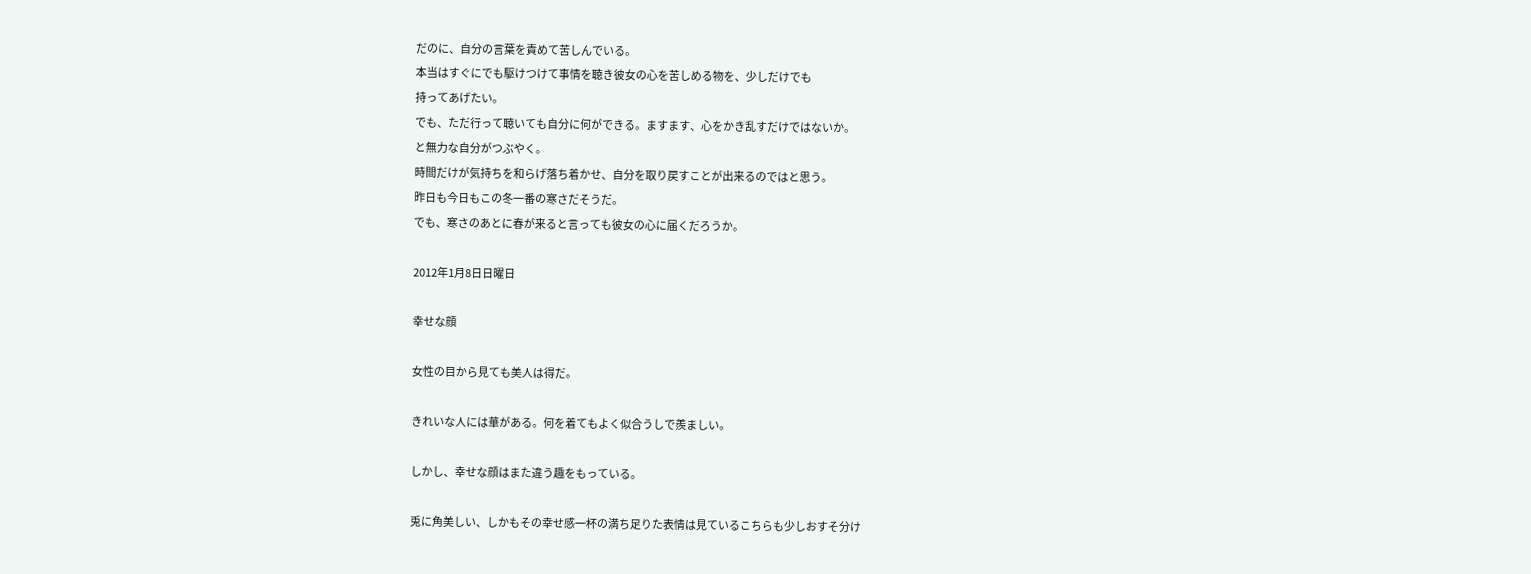だのに、自分の言葉を責めて苦しんでいる。
本当はすぐにでも駆けつけて事情を聴き彼女の心を苦しめる物を、少しだけでも
持ってあげたい。
でも、ただ行って聴いても自分に何ができる。ますます、心をかき乱すだけではないか。
と無力な自分がつぶやく。
時間だけが気持ちを和らげ落ち着かせ、自分を取り戻すことが出来るのではと思う。
昨日も今日もこの冬一番の寒さだそうだ。
でも、寒さのあとに春が来ると言っても彼女の心に届くだろうか。

2012年1月8日日曜日

幸せな顔

女性の目から見ても美人は得だ。

きれいな人には華がある。何を着てもよく似合うしで羨ましい。

しかし、幸せな顔はまた違う趣をもっている。

兎に角美しい、しかもその幸せ感一杯の満ち足りた表情は見ているこちらも少しおすそ分け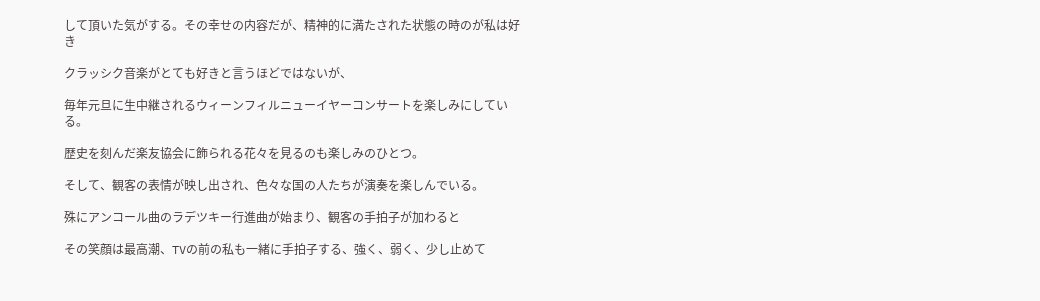して頂いた気がする。その幸せの内容だが、精神的に満たされた状態の時のが私は好き

クラッシク音楽がとても好きと言うほどではないが、

毎年元旦に生中継されるウィーンフィルニューイヤーコンサートを楽しみにしている。

歴史を刻んだ楽友協会に飾られる花々を見るのも楽しみのひとつ。

そして、観客の表情が映し出され、色々な国の人たちが演奏を楽しんでいる。

殊にアンコール曲のラデツキー行進曲が始まり、観客の手拍子が加わると

その笑顔は最高潮、TVの前の私も一緒に手拍子する、強く、弱く、少し止めて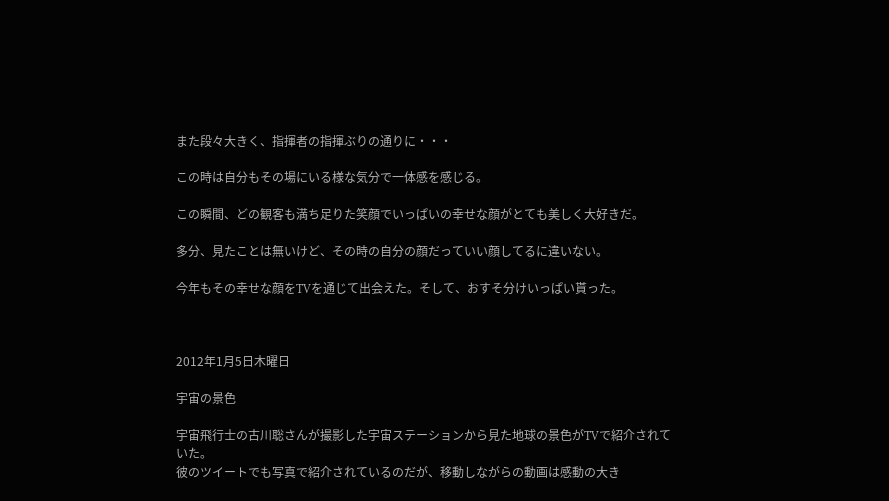また段々大きく、指揮者の指揮ぶりの通りに・・・

この時は自分もその場にいる様な気分で一体感を感じる。

この瞬間、どの観客も満ち足りた笑顔でいっぱいの幸せな顔がとても美しく大好きだ。

多分、見たことは無いけど、その時の自分の顔だっていい顔してるに違いない。

今年もその幸せな顔をTVを通じて出会えた。そして、おすそ分けいっぱい貰った。



2012年1月5日木曜日

宇宙の景色

宇宙飛行士の古川聡さんが撮影した宇宙ステーションから見た地球の景色がTVで紹介されていた。
彼のツイートでも写真で紹介されているのだが、移動しながらの動画は感動の大き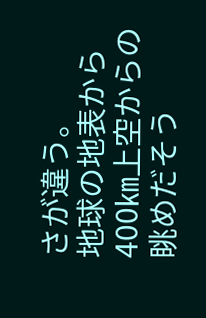さが違う。
地球の地表から400㎞上空からの眺めだそう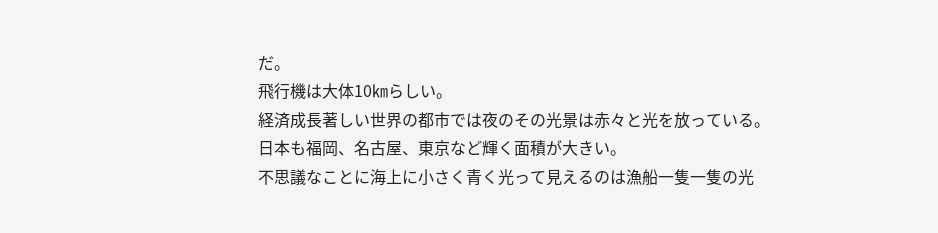だ。
飛行機は大体10㎞らしい。
経済成長著しい世界の都市では夜のその光景は赤々と光を放っている。
日本も福岡、名古屋、東京など輝く面積が大きい。
不思議なことに海上に小さく青く光って見えるのは漁船一隻一隻の光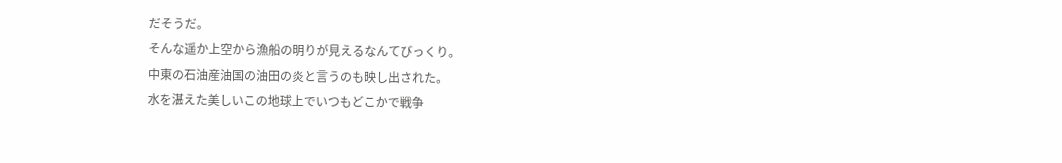だそうだ。
そんな遥か上空から漁船の明りが見えるなんてびっくり。
中東の石油産油国の油田の炎と言うのも映し出された。
水を湛えた美しいこの地球上でいつもどこかで戦争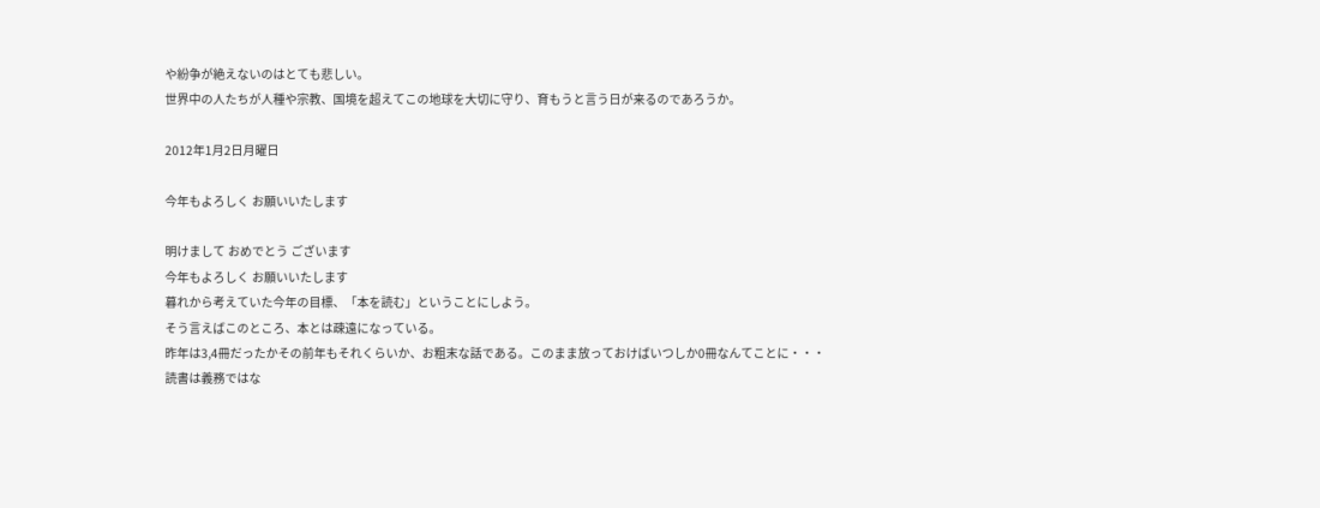や紛争が絶えないのはとても悲しい。
世界中の人たちが人種や宗教、国境を超えてこの地球を大切に守り、育もうと言う日が来るのであろうか。

2012年1月2日月曜日

今年もよろしく お願いいたします

明けまして おめでとう ございます
今年もよろしく お願いいたします
暮れから考えていた今年の目標、「本を読む」ということにしよう。
そう言えばこのところ、本とは疎遠になっている。
昨年は3,4冊だったかその前年もそれくらいか、お粗末な話である。このまま放っておけばいつしか0冊なんてことに・・・
読書は義務ではな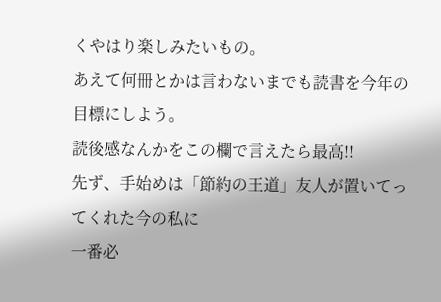くやはり楽しみたいもの。
あえて何冊とかは言わないまでも読書を今年の目標にしよう。
読後感なんかをこの欄で言えたら最高!!
先ず、手始めは「節約の王道」友人が置いてってくれた今の私に
一番必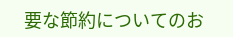要な節約についてのお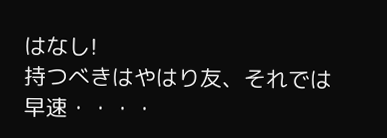はなし!
持つべきはやはり友、それでは早速・・・・